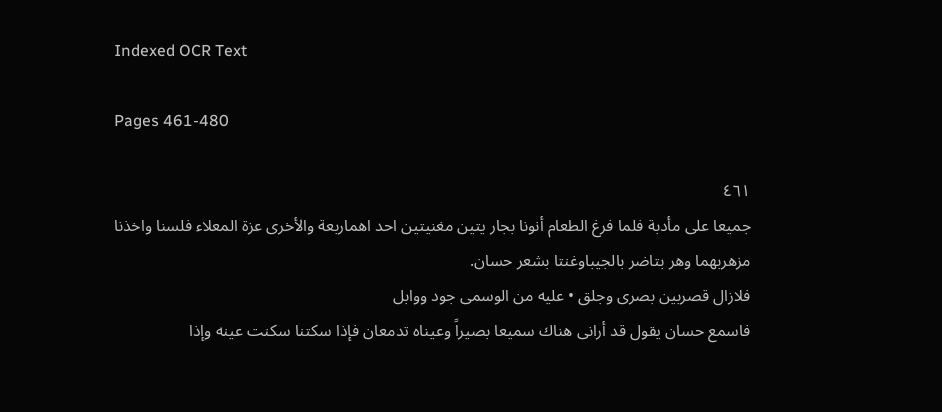Indexed OCR Text

Pages 461-480

٤٦١
جميعا على مأدبة فلما فرغ الطعام أنونا بجار يتين مغنيتين احد اهماربعة والأخرى عزة المعلاء فلسنا واخذنا
مزهربهما وهر بتاضر بالجيباوغنتا بشعر حسان.
فلازال قصربين بصرى وجلق • عليه من الوسمى جود ووابل
فاسمع حسان يقول قد أرانى هناك سميعا بصيراً وعيناه تدمعان فإذا سكتنا سكنت عينه وإذا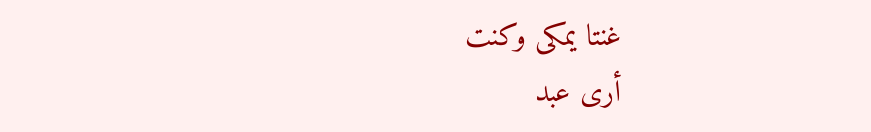غنتا يمكى وكنت
أرى عبد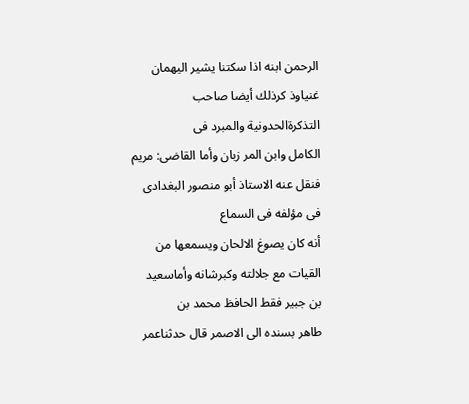الرحمن ابنه اذا سكتنا يشير اليهمان غنياوذ كرذلك أيضا صاحب التذكرةالحدونية والمبرد فى
الكامل وابن المر زبان وأما القاضى: مريم فنقل عنه الاستاذ أبو منصور البغدادى فى مؤلفه فى السماع
أنه كان يصوغ الالحان ويسمعها من القيات مع جلالته وكبرشانه وأماسعيد بن جبير فقط الحافظ محمد بن
طاهر بسنده الى الاصمر قال حدثناعمر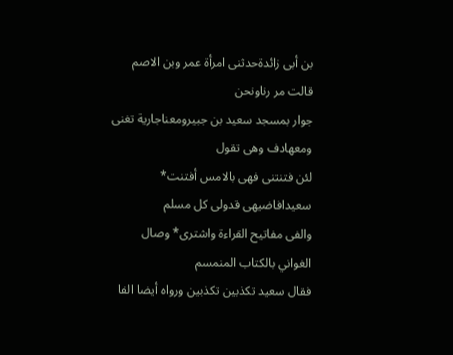بن أبى زائدةحدثنى امرأة عمر وبن الاصم قالت مر رناونحن
جوار بمسجد سعيد بن جبيرومعناجارية تغنى ومعهادف وهى تقول
لئن فتنتنى فهى بالامس أفتنت* سعيدافاضيهى قدولى كل مسلم
والفى مفاتيح القراءة واشترى* وصال الغواني بالكتاب المنمسم
فقال سعيد تكذبين تكذبين ورواه أيضا الفا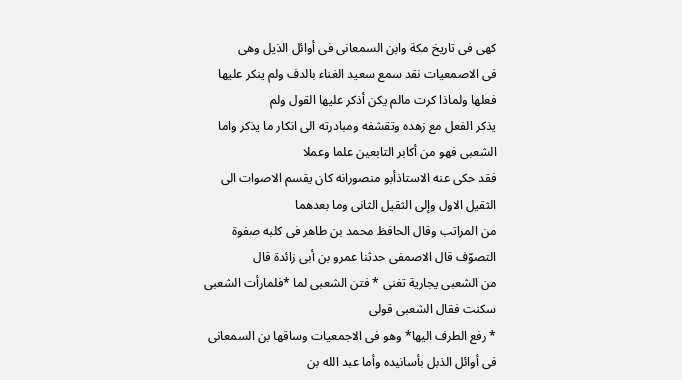كهى فى تاريخ مكة وابن السمعانى فى أوائل الذيل وهى
فى الاصمعيات نقد سمع سعيد الغناء بالدف ولم ينكر عليها فعلها ولماذا كرت مالم يكن أذكر عليها القول ولم
يذكر الفعل مع زهده وتقشفه ومبادرته الى انكار ما يذكر واما الشعبى فهو من أكابر التابعين علما وعملا
فقد حكى عنه الاستاذأبو منصورانه كان يقسم الاصوات الى الثقيل الاول وإلى الثقيل الثانى وما بعدهما
من المراتب وقال الحافظ محمد بن طاهر فى كلبه صفوة التصوّف قال الاصمفى حدثنا عمرو بن أبى زائدة قال
من الشعبى يجارية تغنى * فتن الشعبى لما *فلمارأت الشعبى سكنت فقال الشعبى قولى
* رفع الطرف اليها* وهو فى الاجمعيات وساقها بن السمعانى فى أوائل الذبل بأسانيده وأما عبد الله بن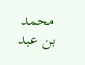محمد بن عبد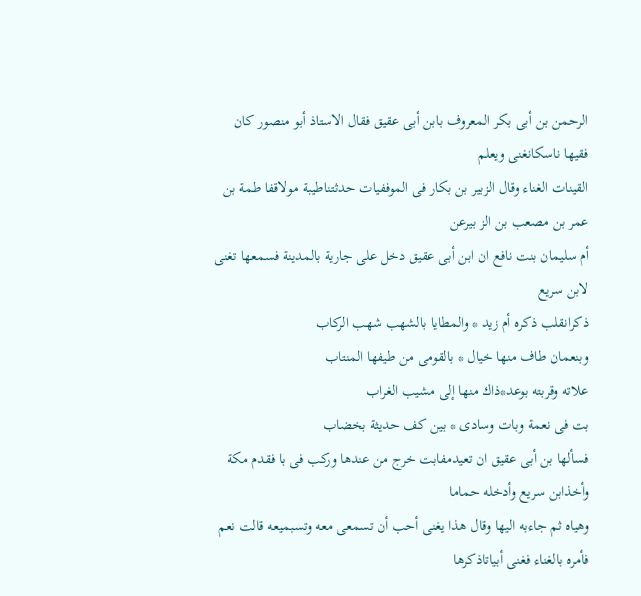الرحمن بن أبى بكر المعروف بابن أبى عقيق فقال الاستاذ أبو منصور كان فقيها ناسكانغنى ويعلم
القينات الغناء وقال الزبير بن بكار فى الموففيات حدثتناطيبة مولاقفا طمة بن عمر بن مصعب بن الز بيرعن
أم سليمان بنت نافع ان ابن أبى عقيق دخل على جارية بالمدينة فسمعها تغنى لابن سريع
ذكرانقلب ذكره أم زيد * والمطايا بالشهب شهب الركاب
وبنعمان طاف منها خيال * بالقومى من طيفها المنتاب
علاته وقربته بوعد*ذاك منها إلى مشيب الغراب
بت فى نعمة وبات وسادى * بين كف حديثة بخضاب
فسألها بن أبى عقيق ان تعيدمفابت خرج من عندها وركب فى با فقدم مكة وأخذابن سريع وأدخله حماما
وهياه ثم جاءبه اليها وقال هذا يغنى أحب أن تسمعى معه وتسبميعه قالت نعم فأمره بالغناء فغنى أبياتاذكرها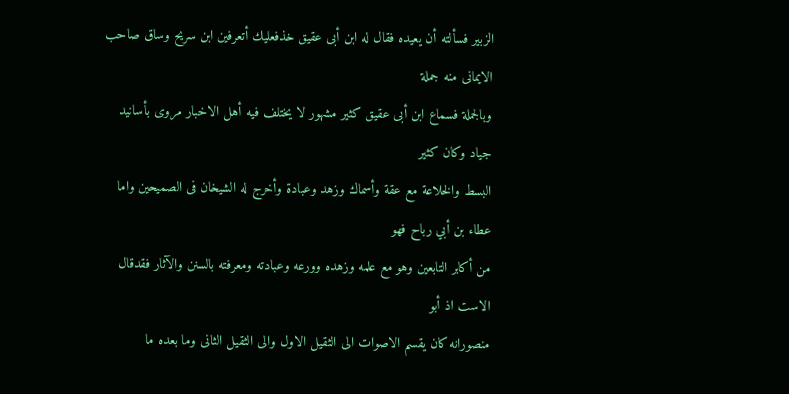الزبير فسألته أن يعيده فقال له ابن أبى عقيق خذفعليك أتعرفين ابن سريح وساق صاحب الايمانى منه جملة
وبالجملة فسماع ابن أبى عقيق كثير مشهور لا يختلف فيه أهل الاخبار مروى بأسانيد جياد وكان كثير
البسط والخلاعة مع عقة وأسماك وزهد وعبادة وأخرج له الشيخان فى الصميحين واما عطاء بن أبي رباح فهو
من أكابر التابعين وهو مع علمه وزهده وورعه وعبادته ومعرفته بالسنن والآثار فقدقال الاست اذ أبو
منصورانه كان يقسم الاصوات الى الثقيل الاول والى الثقيل الثانى وما بعده ما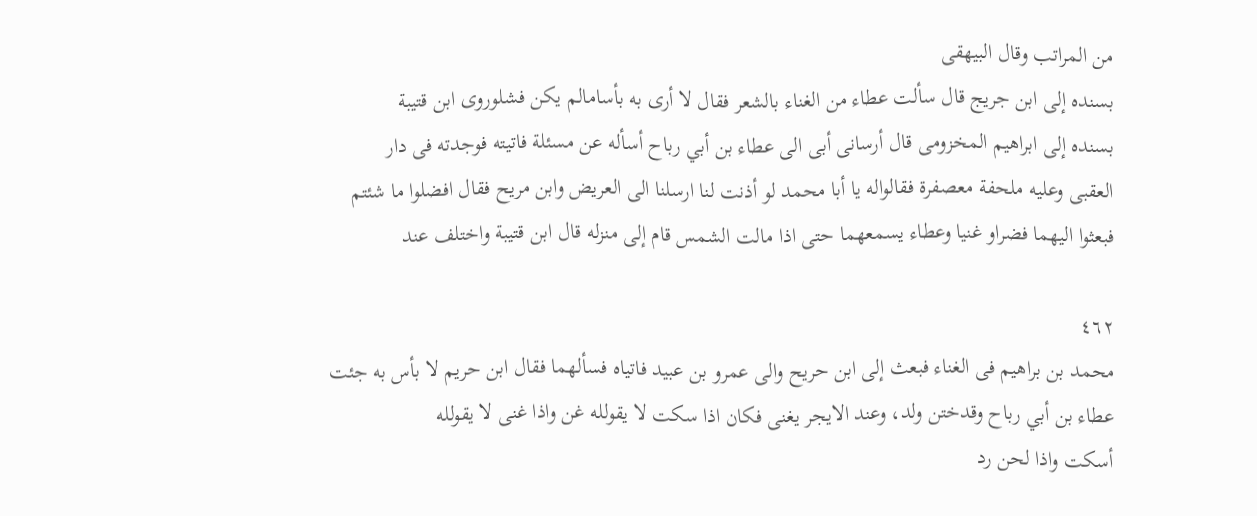من المراتب وقال البيهقى
بسنده إلى ابن جريج قال سألت عطاء من الغناء بالشعر فقال لا أرى به بأسامالم يكن فشلوروى ابن قتيبة
بسنده إلى ابراهيم المخزومى قال أرسانى أبى الى عطاء بن أبي رباح أسأله عن مسئلة فاتيته فوجدته فى دار
العقبى وعليه ملحفة معصفرة فقالواله يا أبا محمد لو أذنت لنا ارسلنا الى العريض وابن مريح فقال افضلوا ما شئتم
فبعثوا اليهما فضراو غنيا وعطاء يسمعهما حتى اذا مالت الشمس قام إلى منزله قال ابن قتيبة واختلف عند

٤٦٢
محمد بن براهيم فى الغناء فبعث إلى ابن حريح والى عمرو بن عبيد فاتياه فسألهما فقال ابن حريم لا بأس به جئت
عطاء بن أبي رباح وقدختن ولد، وعند الايجر يغنى فكان اذا سكت لا يقولله غن واذا غنى لا يقولله
أسكت واذا لحن رد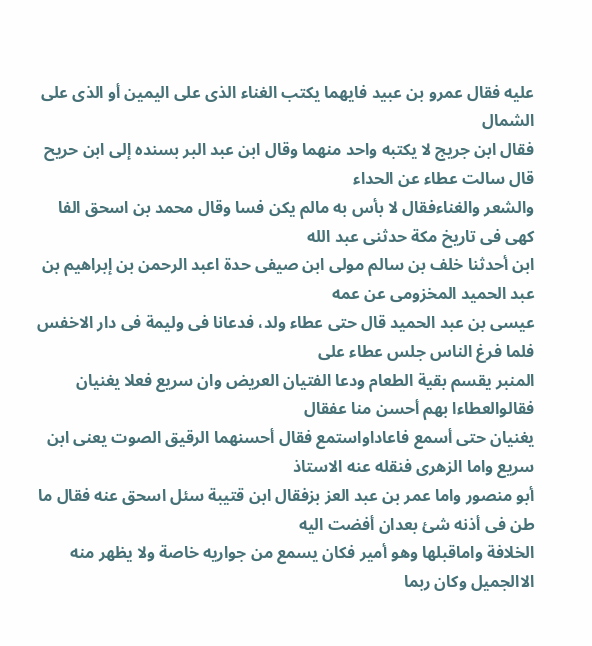عليه فقال عمرو بن عبيد فايهما يكتب الغناء الذى على اليمين أو الذى على الشمال
فقال ابن جريج لا يكتبه واحد منهما وقال ابن عبد البر بسنده إلى ابن حريح قال سالت عطاء عن الحداء
والشعر والغناءفقال لا بأس به مالم يكن فسا وقال محمد بن اسحق الفا كهى فى تاريخ مكة حدثنى عبد الله
ابن أحدثنا خلف بن سالم مولى ابن صيفى حدة اعبد الرحمن بن إبراهيم بن عبد الحميد المخزومى عن عمه
عيسى بن عبد الحميد قال حتى عطاء ولد، فدعانا فى وليمة فى دار الاخفس فلما فرغ الناس جلس عطاء على
المنبر يقسم بقية الطعام ودعا الفتيان العريض وان سريع فعلا يغنيان فقالوالعطاءا بهم أحسن منا عفقال
يغنيان حتى أسمع فاعاداواستمع فقال أحسنهما الرقيق الصوت يعنى ابن سريع واما الزهرى فنقله عنه الاستاذ
أبو منصور واما عمر بن عبد العز بزفقال ابن قتيبة سئل اسحق عنه فقال ما طن فى أذنه شئ بعدان أفضت اليه
الخلافة واماقبلها وهو أمير فكان يسمع من جواريه خاصة ولا يظهر منه الاالجميل وكان ربما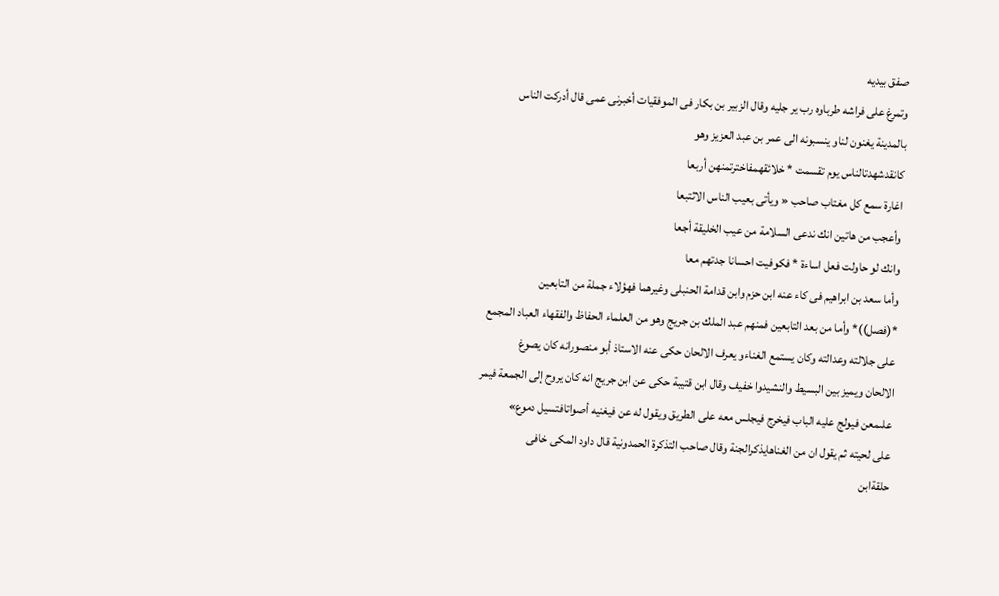صفق بيديه
وتمرغ على فراشه طرباوه رب ير جليه وقال الزبير بن بكار فى الموفقيات أخبرنى عمى قال أدركت الناس
بالمدينة يغنون لناو ينسبونه الى عمر بن عبد العزيز وهو
کانقدشهدتالناس یوم تقسمت * خلائقھمفاخترتمنهن أربعا
اغارة سمع كل مغتاب صاحب « ويأتى بعيب الناس الاثتبعا
وأعجب من هاتين انك ندعى السلامة من عيب الخليقة أجعا
وانك لو حاولت فعل اساءة * فكوفيت احسانا جدتهم معا
وأما سعد بن ابراهيم فى كاء عنه ابن حزم وابن قدامة الحنبلى وغيرهما فهؤلاء جملة من التابعين
*(فصل))* وأما من بعد التابعين فمنهم عبد الملك بن جريج وهو من العلماء الحفاظ والفقهاء العباد المجمع
على جلالته وعدالته وكان يستمع الغناءو يعرف الالحان حكى عنه الاستاذ أبو منصورانه كان يصوغ
الالحان ويميز بين البسيط والنشيدوا خفيف وقال ابن قتيبة حكى عن ابن جريج انه كان يروح إلى الجمعة فيمر
علىمعن فيولج عليه الباب فيخرج فيجلس معه على الطريق ويقول له عن فيغنيه أصواتافتسيل دموع»
على لحيته ثم يقول ان من الغناهايذكرالجنة وقال صاحب التذكرة الحمدونية قال داود المكى خافى
حلقةابن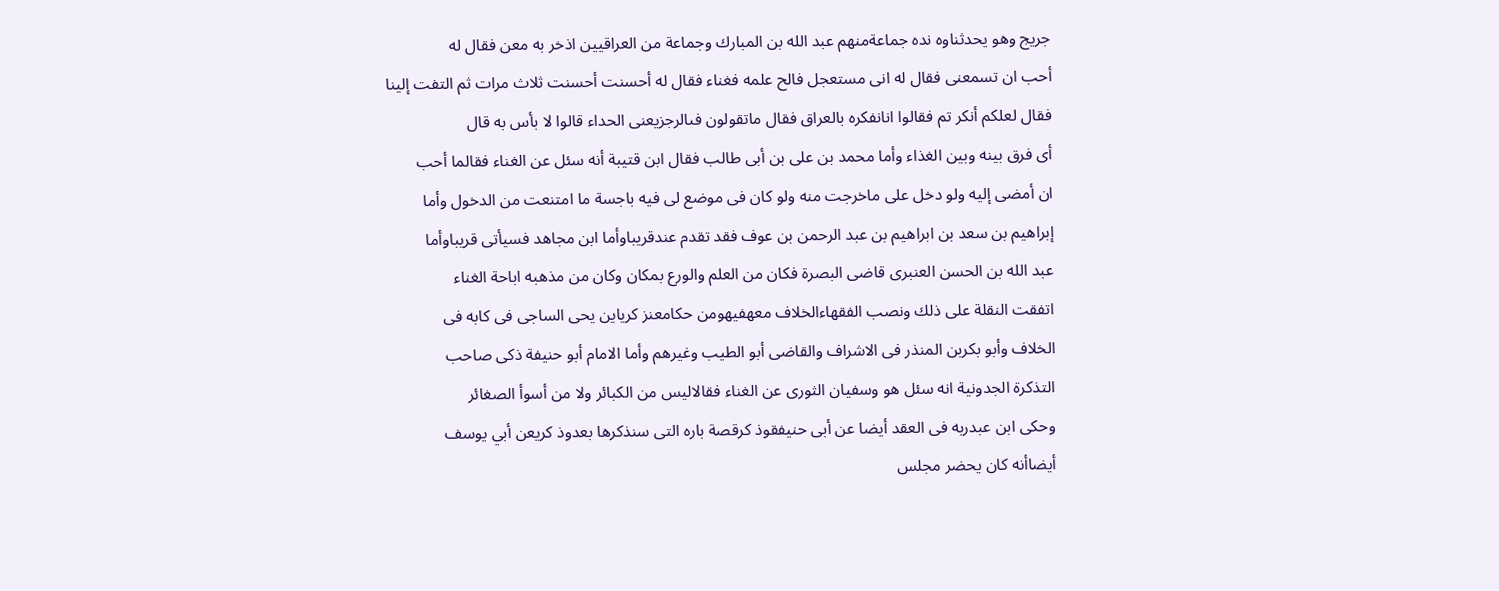جريج وهو يحدثناوه نده جماعةمنهم عبد الله بن المبارك وجماعة من العراقيين اذخر به معن فقال له
أحب ان تسمعنى فقال له انى مستعجل فالح علمه فغناء فقال له أحسنت أحسنت ثلاث مرات ثم التفت إلينا
فقال لعلكم أنکر تم فقالوا انانفكره بالعراق فقال ماتقولون فىالرجزیعنی الحداء قالوا لا بأس به قال
أى فرق بينه وبين الغذاء وأما محمد بن على بن أبى طالب فقال ابن قتيبة أنه سئل عن الغناء فقالما أحب
ان أمضى إليه ولو دخل على ماخرجت منه ولو كان فى موضع لى فيه باجسة ما امتنعت من الدخول وأما
إبراهيم بن سعد بن ابراهيم بن عبد الرحمن بن عوف فقد تقدم عندقريباوأما ابن مجاهد فسيأتى قريباوأما
عبد الله بن الحسن العنبرى قاضى البصرة فكان من العلم والورع بمكان وكان من مذهبه اباحة الغناء
اتفقت النقلة على ذلك ونصب الفقهاءالخلاف معهفیهومن حكامعنز کریاین یحی الساجی فی کابه فى
الخلاف وأبو بكربن المنذر فى الاشراف والقاضى أبو الطيب وغيرهم وأما الامام أبو حنيفة ذكى صاحب
التذكرة الجدونية انه سئل هو وسفيان الثورى عن الغناء فقالاليس من الكبائر ولا من أسوأ الصغائر
وحكى ابن عبدربه فى العقد أيضا عن أبى حنيفقوذ كرقصة باره التى سنذكرها بعدوذ كريعن أبي يوسف
أيضاأنه كان يحضر مجلس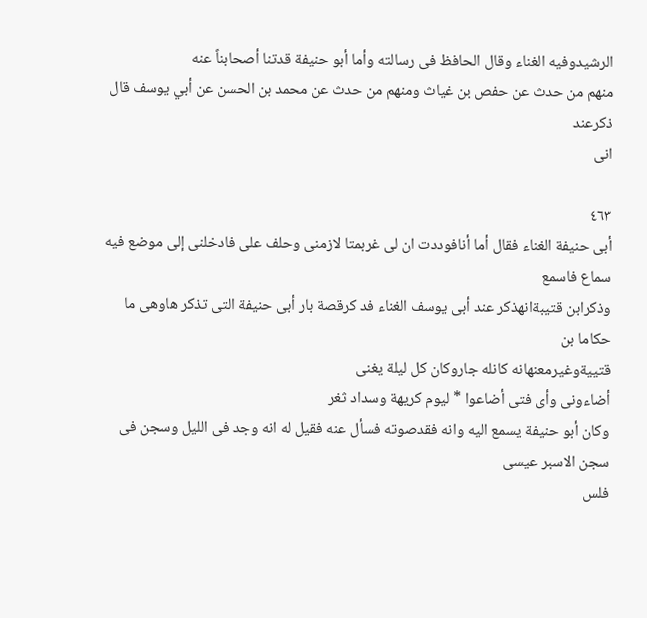الرشيدوفيه الغناء وقال الحافظ فى رسالته وأما أبو حنيفة قدتنا أصحابناً عنه
منهم من حدث عن حفص بن غياث ومنهم من حدث عن محمد بن الحسن عن أبي يوسف قال ذكرعند
انى

٤٦٣
أبى حنيفة الغناء فقال أما أنافوددت ان لى غربمتا لازمنى وحلف على فادخلنى إلى موضع فيه سماع فاسمع
وذكرابن قتيبةانهذكر عند أبى يوسف الغناء فد كرقصة بار أبى حنيفة التى تذكر هاوهى ما حكاما بن
قتيیةوغیرمعنهانه كانله جاروكان كل ليلة يغنى
أضاءونى وأى فتى أضاعوا * ليوم كريهة وسداد ثغر
وكان أبو حنيفة يسمع اليه وانه فقدصوته فسأل عنه فقيل له انه وجد فى الليل وسجن فى سجن الاسبر عيسى
فلس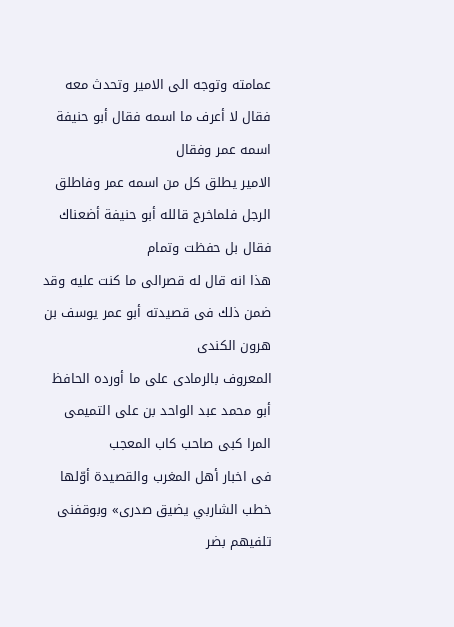عمامته وتوجه الى الامير وتحدث معه فقال لا أعرف ما اسمه فقال أبو حنيفة اسمه عمر وفقال
الامير يطلق كل من اسمه عمر وفاطلق الرجل فلماخرج قالله أبو حنيفة أضعناك فقال بل حفظت وتمام
هذا انه قال له قصرالى ما كنت عليه وقد ضمن ذلك فى قصيدته أبو عمر يوسف بن هرون الكندى
المعروف بالرمادى على ما أورده الحافظ أبو محمد عبد الواحد بن على التميمى المرا كبى صاحب كاب المعجب
فى اخبار أهل المغرب والقصيدة أوّلها
خطب الشاربي يضيق صدرى» وبوقفنى تلفيهم بضر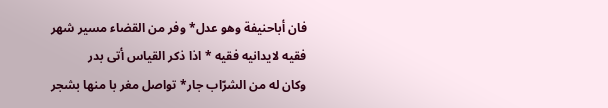فان أباحنيفة وهو عدل* وفر من القضاء مسير شهر
فقيه لايدانيه فقيه * اذا ذكر القياس أتى بدر
وكان له من الشرّاب جار* تواصل مغر با منها بشجر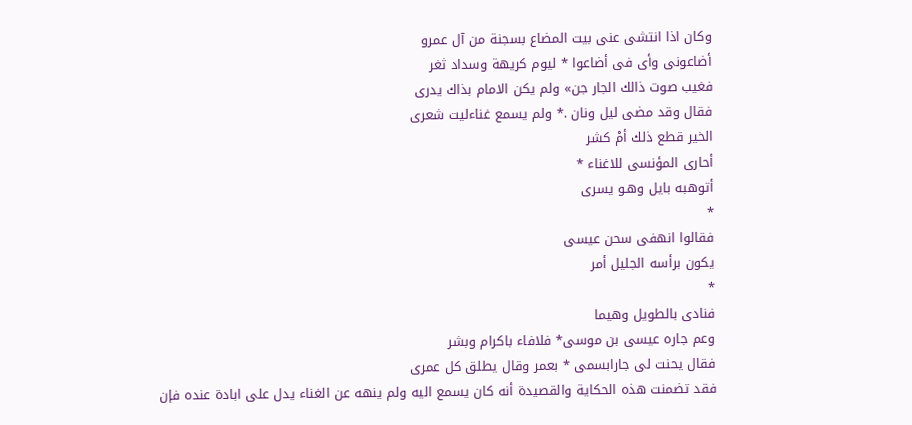وكان اذا انتشى عنى بيت المضاع بسجنة من آل عمرو
أضاعونى وأى فى أضاعوا * ليوم كريهة وسداد ثغر
فغيب صوت ذالك الجار جن» ولم يكن الامام بذاك يدرى
فقال وقد مضى ليل ونان .* ولم يسمع غناءليت شعرى
الخير قطع ذلك أمْ كشر
أحارى المؤنسى للاغناء *
أتوهبه بایل وهـو یسری
*
فقالوا انهفی سحن عيسى
يكون برأسه الجليل أمر
*
فنادى بالطويل وهیما
وعم جاره عيسى بن موسى* فلافاء باكرام وبشر
فقال يحنت لى جارابسمى * بعمر وقال يطلق كل عمرى
فقد تضمنت هذه الحكاية والقصيدة أنه كان يسمع اليه ولم ينهه عن الغناء يدل على ابادة عنده فإن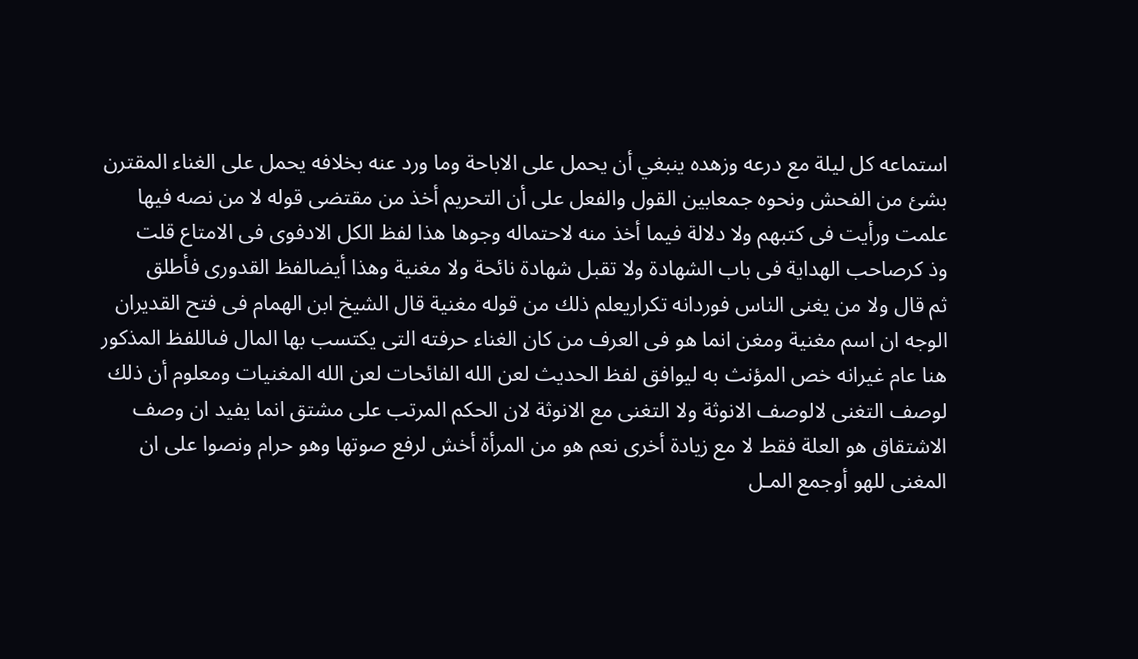استماعه كل ليلة مع درعه وزهده ينبغي أن يحمل على الاباحة وما ورد عنه بخلافه يحمل على الغناء المقترن
بشئ من الفحش ونحوه جمعابين القول والفعل على أن التحريم أخذ من مقتضى قوله لا من نصه فيها
علمت ورأيت فى كتبهم ولا دلالة فيما أخذ منه لاحتماله وجوها هذا لفظ الكل الادفوى فى الامتاع قلت
وذ كرصاحب الهداية فى باب الشهادة ولا تقبل شهادة نائحة ولا مغنية وهذا أيضالفظ القدورى فأطلق
ثم قال ولا من يغنى الناس فوردانه تكراريعلم ذلك من قوله مغنية قال الشيخ ابن الهمام فى فتح القديران
الوجه ان اسم مغنية ومغن انما هو فى العرف من كان الغناء حرفته التى يكتسب بها المال فىاللفظ المذكور
هنا عام غيرانه خص المؤنث به ليوافق لفظ الحديث لعن الله الفائحات لعن الله المغنيات ومعلوم أن ذلك
لوصف التغنى لالوصف الانوثة ولا التغنى مع الانوثة لان الحكم المرتب على مشتق انما يفيد ان وصف
الاشتقاق هو العلة فقط لا مع زيادة أخرى نعم هو من المرأة أخش لرفع صوتها وهو حرام ونصوا على ان
المغنى للهو أوجمع المـل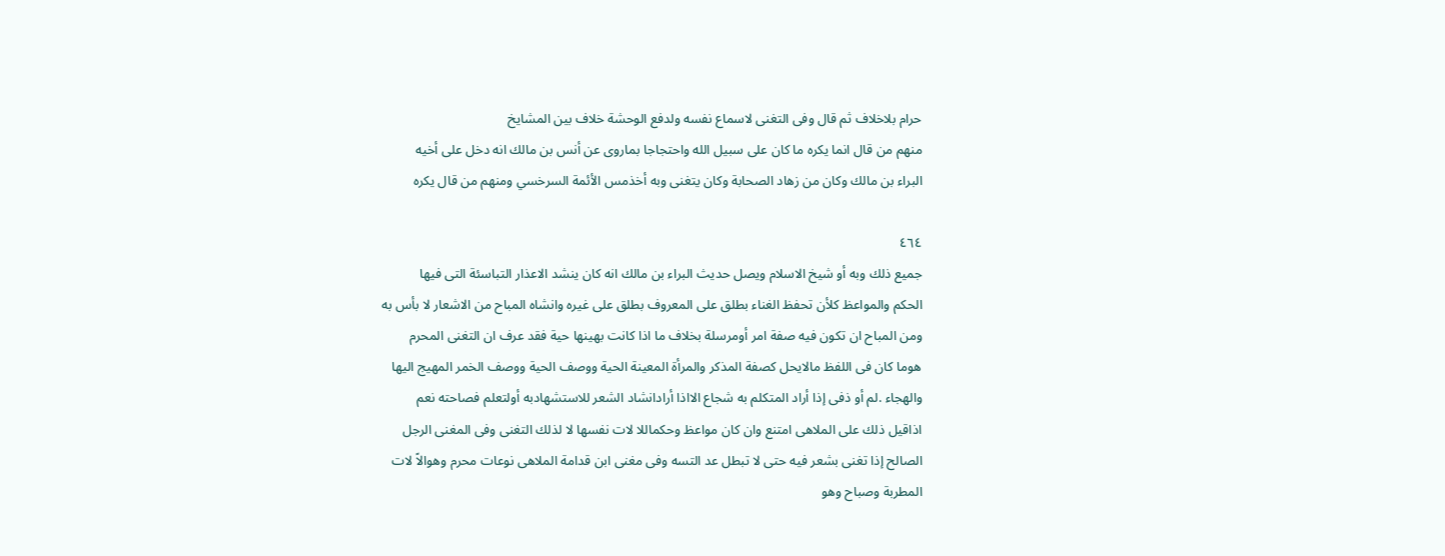حرام بلاخلاف ثم قال وفى التغنى لاسماع نفسه ولدفع الوحشة خلاف بين المشايخ
منهم من قال انما يكره ما كان على سبيل الله واحتجاجا بماروى عن أنس بن مالك انه دخل على أخيه
البراء بن مالك وكان من زهاد الصحابة وكان يتغنى وبه أخذمس الأئمة السرخسي ومنهم من قال يكره

٤٦٤
جميع ذلك وبه أو شيخ الاسلام ويصل حديث البراء بن مالك انه كان ينشد الاعذار التباسئة التى فيها
الحكم والمواعظ كلأن تحفظ الغناء بطلق على المعروف بطلق على غيره وانشاه المباح من الاشعار لا بأس به
ومن المباح ان تكون فيه صفة امر أومرسلة بخلاف ما اذا كانت بهينها حية فقد عرف ان التغنى المحرم
هوما كان فى اللفظ مالايحل كصفة المذكر والمرأة المعينة الحية ووصف الحية ووصف الخمر المهيج اليها
والهجاء .لم أو ذفى إذا أراد المتكلم به شجاع الااذا أرادانشاد الشعر للاستشهادبه أولتعلم فصاحته نعم
اذاقيل ذلك على الملاهى امتنع وان كان مواعظ وحكماللا لات نفسها لا لذلك التغنى وفى المغنى الرجل
الصالح إذا تغنى بشعر فيه حتى لا تبطل عد التسه وفى مغنى ابن قدامة الملاهى نوعات محرم وهوالاً لات
المطربة وصباح وهو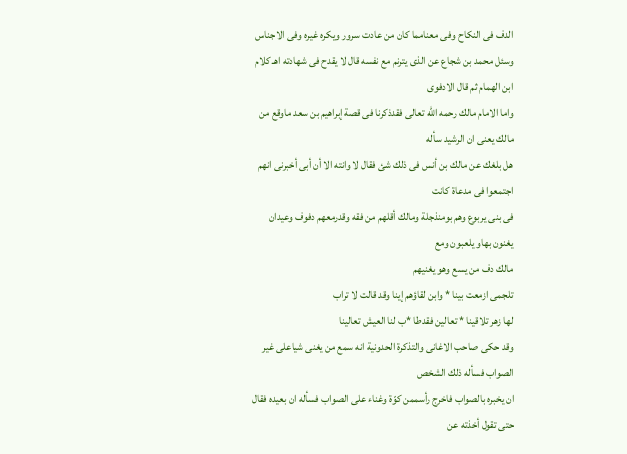الدف فى النكاح وفى معنامما كان من عادت سرور ويكره غيره وفى الاجناس
وسئل محمد بن شجاع عن الذى يترنم مع نفسه قال لا يقدح فى شهادته اهـ كلام ابن الهمام ثم قال الادفوى
واما الامام مالك رحمه الله تعالى فقدذكرنا فى قصة إبراهيم بن سعد ماوقع من مالك يعنى ان الرشيد سأله
هل بلغك عن مالك بن أنس فى ذلك شئ فقال لا وانته الا أن أبى أخبرنى انهم اجتمعوا فى مدعاة كانت
فى بنى يربوع وهم بومنذجلة ومالك أقلهم من فقه وقدرمعهم دفوف وعيدان يغنون بهاو يلعبون ومع
مالك دف من يسع وهو يغنيهم
تلجمى ازمعت بينا * وابن لقاؤهم إينا وقد قالت لا تراب
لها زهر تلاقينا * تعالين فقدطا *ب لنا العيش تعالينا
وقد حكى صاحب الاغانى والتذكرة الحدونية انه سمع من يغنى شياعلى غير الصواب فسأله ذلك الشخص
ان يخبره بالصواب فاخرج رأسممن كوّة وغناء على الصواب فسأله ان بعيده فقال حتى تقول أخذته عن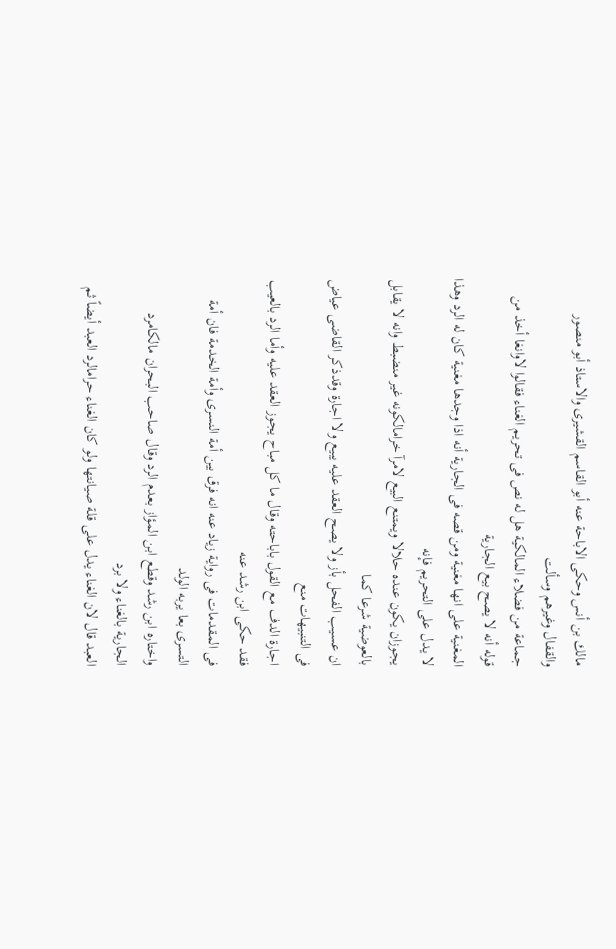مالك بن أنس وحكى الاباحة عنه أبو القاسم القشيرى والاستاذ أبو منصور والقفال وغيرهم وسألت
جماعة من فضلاء المالكية هل له نص فى تحريم الغناء فقالوا لاوانغا أخذ من قوله أنه لا يصح بيع الجارية
المغنية على انها مغنية ومن قصه فى الجارية أنه اذا وجدها مغنية كان له الرد وهذا لا يدل على التحريم فإنه
يجوزان يكون عنده حلالا ويمتنع البيع لامرآ خرامالكونه غير منضبط وانه لا يقابل بالعوضية شرعا كما
ان عسيب الفحل بأز ولا يصح العقد عليه يبيع ولا اجارة وقدذكر القاضى عياض فى التنبيهات منع
اجارة الدف مع القول باباحته وقال ما كل مباح يجوز العقد عليه وأما الرد بالعيب فقد حكى ابن رشد عنه
فى المقدمات فى رواية زياد عنه انه فرق بين أمة النسرى وأمة الخدمة فان أمة التسرى بعا يربه الولد
واختاره ابن رشد وقطع ابن المؤاز بعدم الرد وقال صاحب البحران مالكامرد الجارية بالغناء ولا برد
العبد قال لان الغناء يدل على قلة صيانتها ولو كان الغناء حرامالرد العبد أيضاً ثم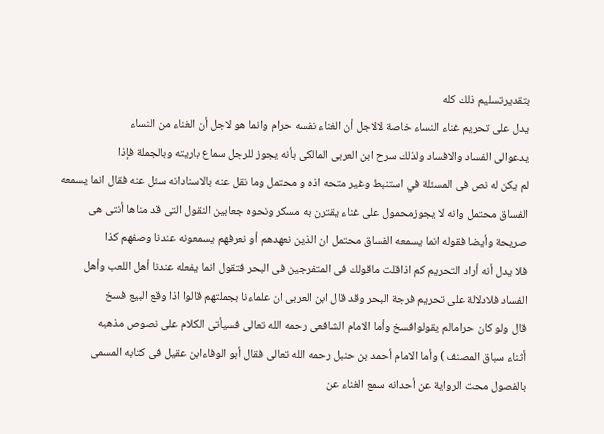بتقديرتسليم ذلك كله
يدل على تحريم غناء النساء خاصة لالاجل أن الغناء نفسه حرام وانما هو لاجل أن الغناء من النساء
يدعوالى الفساد والافساد ولذلك سرح ابن العربى المالكى بأنه يجوز للرجل سماع باريته وبالجملة فإذا
لم يكن له نص فى المسئلة في استنبط وغير متحه اذه و محتمل وما نقل عنه بالاسنادانه سئل عنه فقال انما يسمعه
الفساق محتمل وانه لا يجوزمحمول على غناء يقترن به مسكر ونحوه جعابين النقول التى قد مناها أنتى هى
صريحة وأيضا فقوله انما يسمعه الفساق محتمل ان الذين نعهدهم أو نعرفهم يسمعونه عندنا وصفهم كذا
فلا يدل أنه أراد التحريم كم اذاقلت ماقولك فى المتفرجين فى البحر فتقول انما يفعله عندنا أهل اللعب وأهل
الفساد فلادلالة على تحريم فرجة البحر وقد قال ابن العربى ان علماءنا بجملتهم قالوا اذا وقع البيع فسخ
قال ولو كان حرامالم يقولوافسخ وأما الامام الشافعى رحمه الله تعالى فسيأتى الكلام على نصوص مذهبه
أثناء سباق المصنف ) وأما الامام أحمد بن حنبل رحمه الله تعالى فقال أبو الوفاءابن عقيل فى كتابه المسمى
بالفصول محت الرواية عن أحدانه سمع الغناء عن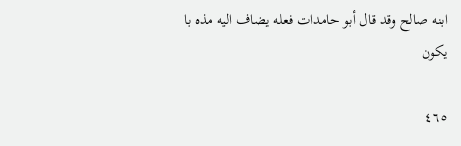ابنه صالح وقد قال أبو حامدات فعله يضاف اليه مذه با
يكون

٤٦٥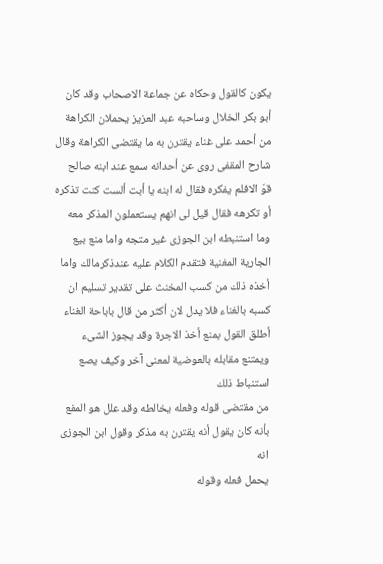يكون كالقول وحكاه عن جماعة الاصحاب وقد كان أبو بكر الخلال وساحبه عبد العزيز يحملان الكراهة
من أحمد على غناء يقترن به ما يقتضى الكراهة وقال شارح المقفى روى عن أحدانه سمع عند ابنه صالح
قوّ الافلم يفكره فقال له ابنه يا أبت ألست كنت تذكره أو تكرهه فقال قيل لى انهم يستعملون المذكر معه
وما استنبطه ابن الجوزى غير متجه واما منع بيع الجارية المغنية فتقدم الكلام عليه عندذكرمالك واما
أخذه ذلك من كسب المخنث على تقدير تسليم ان كسبه بالغناء فلا يدل لان أكثر من قال باباحة الغناء
أطلق القول بمنع أخذ الاجرة وقد يجوز الشىء ويمتنع مقابله بالعوضية لمعنى آخر وكيف يصع استنباط ذلك
من مقتضى قوله وفعله يخالطه وقد علل هو المفع بأنه كان يقول أنه يقترن به مذكر وقول ابن الجوزى انه
يحمل فعله وقوله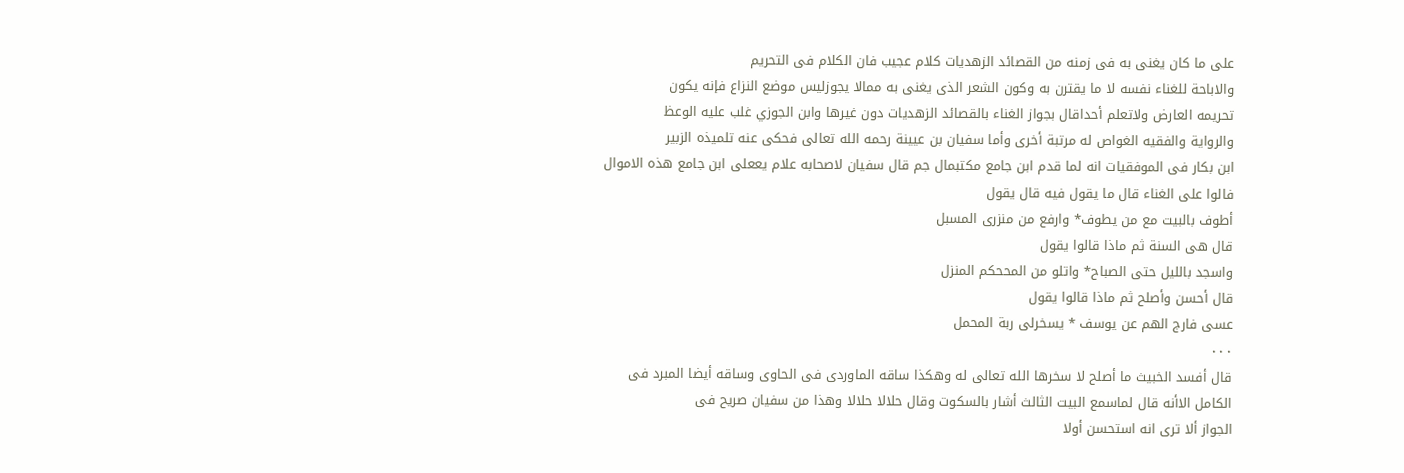على ما كان يغنى به فى زمنه من القصائد الزهديات كلام عجيب فان الكلام فى التحريم
والاباحة للغناء نفسه لا ما يقترن به وكون الشعر الذى يغنى به ممالا يجوزليس موضع النزاع فإنه يكون
تحريمه العارض ولاتعلم أحداقال بجواز الغناء بالقصائد الزهديات دون غيرها وابن الجوزي غلب عليه الوعظ
والرواية والفقيه الغواص له مرتبة أخرى وأما سفيان بن عيينة رحمه الله تعالى فحكى عنه تلميذه الزبير
ابن بكار فى الموفقيات انه لما قدم ابن جامع مكتبمال جم قال سفيان لاصحابه علام يععلى ابن جامع هذه الاموال
فالوا على الغناء قال ما يقول فيه قال يقول
أطوف بالبيت مع من يطوف* وارفع من منزرى المسبل
قال هى السنة ثم ماذا قالوا يقول
واسجد بالليل حتى الصباح* واتلو من المححكم المنزل
قال أحسن وأصلح ثم ماذا قالوا يقول
عسى فارج الهم عن يوسف * يسخرلى ربة المحمل
٠٠٠
قال أفسد الخبيث ما أصلح لا سخرها الله تعالى له وهكذا ساقه الماوردى فى الحاوى وساقه أيضا المبرد فى
الكامل الاأنه قال لماسمع البيت الثالث أشار بالسكوت وقال حلالا حلالا وهذا من سفيان صريح فى
الجواز ألا ترى انه استحسن أولا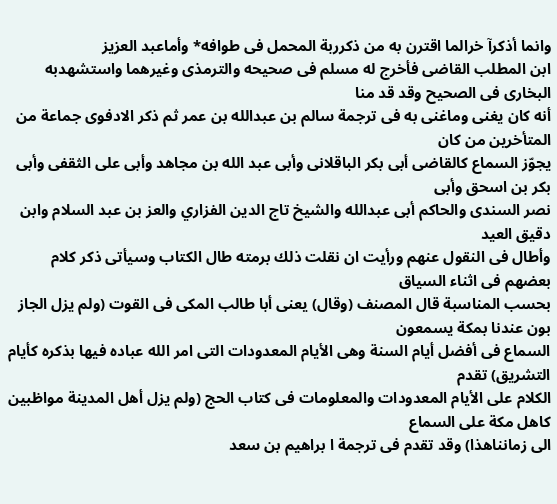وانما أذكرآ خرالما اقترن به من ذكرربة المحمل فى طوافه* وأماعبد العزيز
ابن المطلب القاضى فأخرج له مسلم فى صحيحه والترمذى وغيرهما واستشهدبه البخارى فى الصحيح وقد قد منا
أنه كان يغنى وماغنى به فى ترجمة سالم بن عبدالله بن عمر ثم ذكر الادفوى جماعة من المتأخرين من كان
يجوّز السماع كالقاضى أبى بكر الباقلانى وأبى عبد الله بن مجاهد وأبى على الثقفى وأبى بكر بن اسحق وأبى
نصر السندى والحاكم أبى عبدالله والشيخ تاج الدين الفزاري والعز بن عبد السلام وابن دقيق العيد
وأطال فى النقول عنهم ورأيت ان نقلت ذلك برمته طال الكتاب وسيأتى ذكر كلام بعضهم فى اثناء السياق
بحسب المناسبة قال المصنف (وقال) يعنى أبا طالب المكى فى القوت (ولم يزل الجاز بون عندنا بمكة يسمعون
السماع فى أفضل أيام السنة وهى الأيام المعدودات التى امر الله عباده فيها بذكره كأيام التشريق) تقدم
الكلام على الأيام المعدودات والمعلومات فى كتاب الحج (ولم يزل أهل المدينة مواظبين كاهل مكة على السماع
الى زمانناهذا) وقد تقدم فى ترجمة ا براهيم بن سعد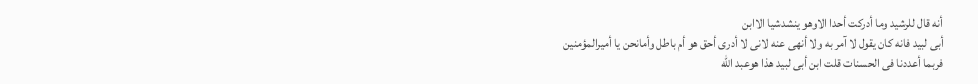أنه قال للرشيد وما أدركت أحدا الاوهو ينشدشيا الاابن
أبى لبيد فانه كان يقول لا آمر به ولا أنهى عنه لانى لا أدرى أحق هو أم باطل وأمانحن يا أميرالمؤمنين
فربما أعددنا فى الحسنات قلت ابن أبى لبيد هذا هوعبد الله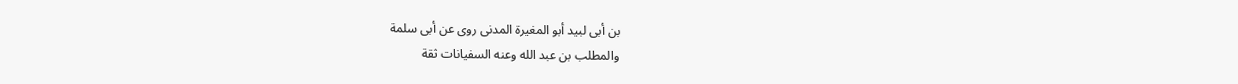بن أبى لبيد أبو المغيرة المدنى روى عن أبى سلمة
والمطلب بن عبد الله وعنه السفيانات ثقة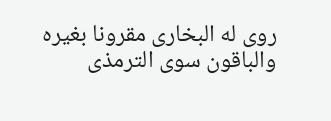روى له البخارى مقرونا بغيره والباقون سوى الترمذى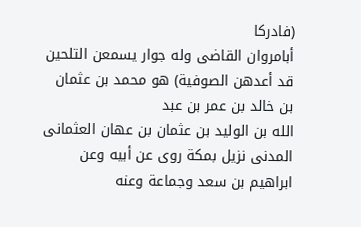(فادركا
أبامروان القاضى وله جوار يسمعن التلحين قد أعدهن الصوفية) هو محمد بن عثمان بن خالد بن عمر بن عبد
الله بن الوليد بن عثمان بن عهان العثمانى المدنى نزيل بمكة روى عن أبيه وعن ابراهيم بن سعد وجماعة وعنه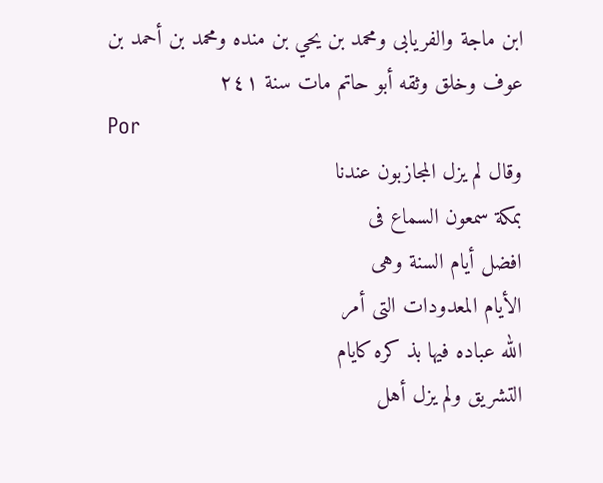ابن ماجة والفريابى ومحمد بن يحي بن منده ومحمد بن أحمد بن عوف وخلق وثقه أبو حاتم مات سنة ٢٤١
Por
وقال لم يزل المجازبون عندنا
بمكة سمعون السماع فى
افضل أيام السنة وهى
الأيام المعدودات التى أمر
الله عباده فيها بذ كره كايام
التشريق ولم يزل أهل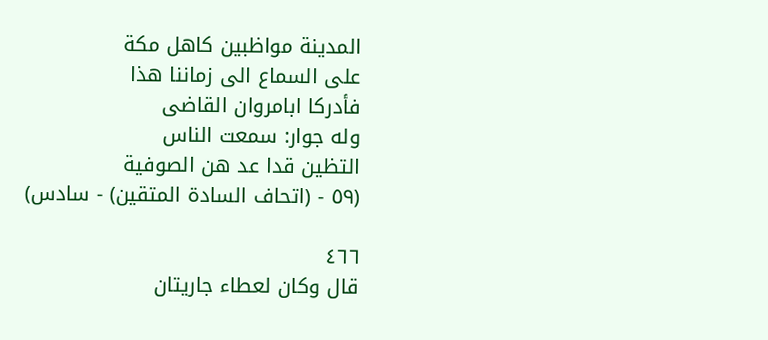المدينة مواظبين كاهل مكة
على السماع الى زماننا هذا
فأدركا ابامروان القاضى
وله جوار: سمعت الناس
التظين قدا عد هن الصوفية
(٥٩ - (اتحاف السادة المتقين) - سادس)

٤٦٦
قال وكان لعطاء جاريتان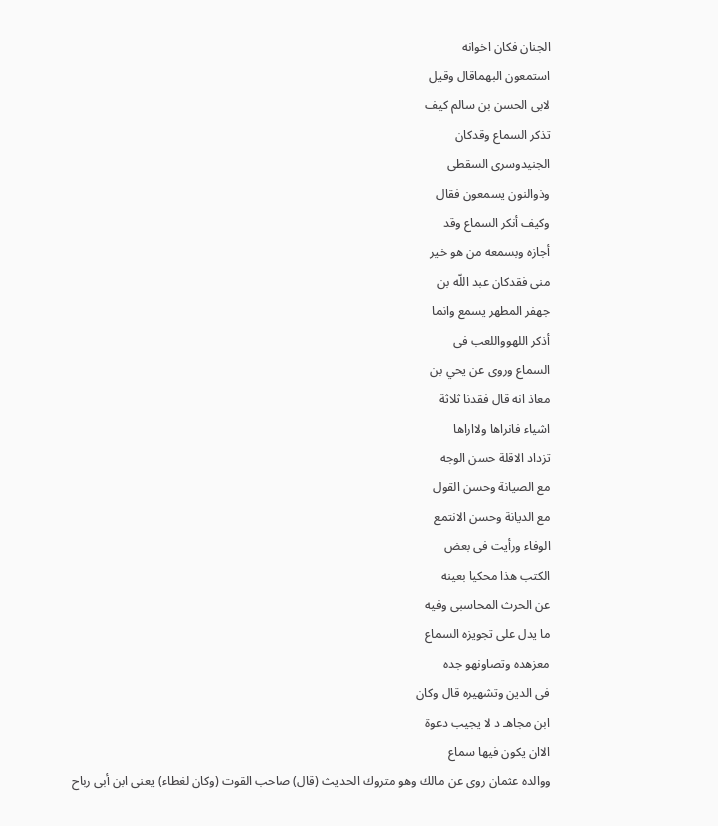الجنان فكان اخوانه
استمعون البهماقال وقيل
لابى الحسن بن سالم كيف
تذكر السماع وقدكان
الجنيدوسرى السقطى
وذوالنون يسمعون فقال
وكيف أنكر السماع وقد
أجازه وبسمعه من هو خير
منى فقدكان عبد اللّه بن
جهفر المطهر يسمع وانما
أذكر اللهوواللعب فى
السماع وروى عن يحي بن
معاذ انه قال فقدنا ثلاثة
اشياء فانراها ولااراها
تزداد الاقلة حسن الوجه
مع الصيانة وحسن القول
مع الديانة وحسن الانتمع
الوفاء ورأيت فى بعض
الكتب هذا محكيا بعينه
عن الحرث المحاسبى وفيه
ما يدل على تجويزه السماع
معزهده وتصاونهو جده
فى الدين وتشهيره قال وكان
ابن مجاهـ د لا يجيب دعوة
الاان يكون فيها سماع
ووالده عثمان روى عن مالك وهو متروك الحديث (قال) صاحب القوت (وكان لغطاء) يعنى ابن أبى رباح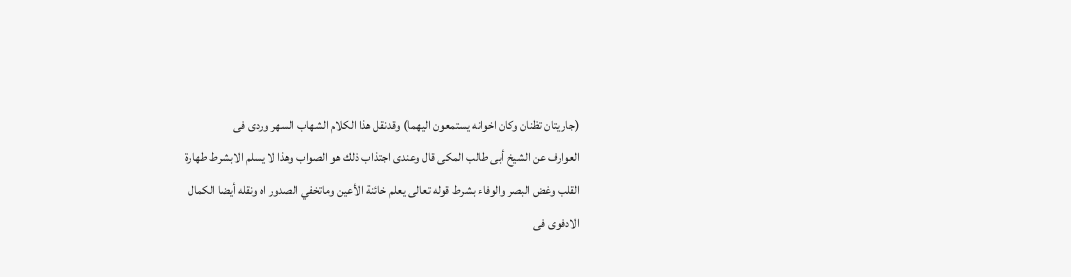(جاريتان تظنان وكان اخوانه يستمعون اليهما) وقدنقل هذا الكلام الشهاب السهر وردى فى
العوارف عن الشيخ أبى طالب المكى قال وعندى اجتذاب ذلك هو الصواب وهذا لا يسلم الابشرط طهارة
القلب وغض البصر والوفاء بشرط قوله تعالى يعلم خائنة الأعين وماتخفي الصدور اه ونقله أيضا الكمال
الادفوى فى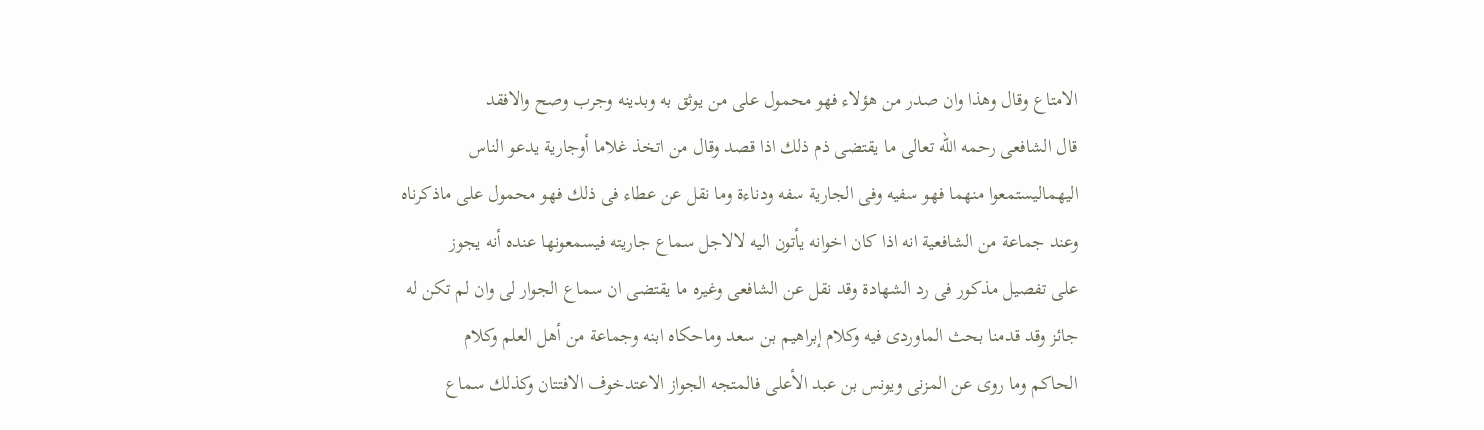الامتاع وقال وهذا وان صدر من هؤلاء فهو محمول على من يوثق به وبدينه وجرب وصح والافقد
قال الشافعى رحمه الله تعالى ما يقتضى ذم ذلك اذا قصد وقال من اتخذ غلاما أوجارية يدعو الناس
اليهماليستمعوا منهما فهو سفيه وفى الجارية سفه ودناءة وما نقل عن عطاء فى ذلك فهو محمول على ماذكرناه
وعند جماعة من الشافعية انه اذا كان اخوانه يأتون اليه لالاجل سماع جاريته فيسمعونها عنده أنه يجوز
على تفصيل مذكور فى رد الشهادة وقد نقل عن الشافعى وغيره ما يقتضى ان سماع الجوار لى وان لم تكن له
جائز وقد قدمنا بحث الماوردى فيه وكلام إبراهيم بن سعد وماحكاه ابنه وجماعة من أهل العلم وكلام
الحاكم وما روى عن المزنى ويونس بن عبد الأعلى فالمتجه الجواز الاعتدخوف الافتتان وكذلك سماع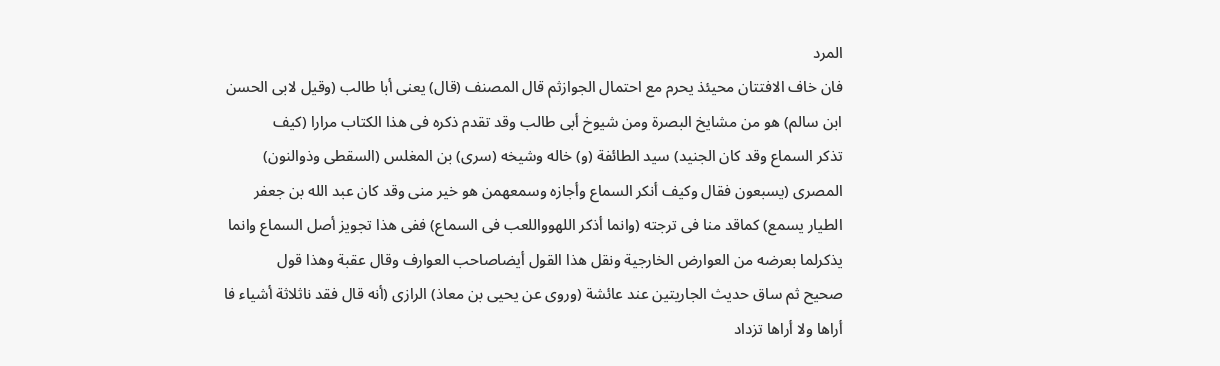المرد
فان خاف الافتتان محيئذ يحرم مع احتمال الجوازثم قال المصنف (قال) يعنى أبا طالب (وقيل لابى الحسن
ابن سالم) هو من مشايخ البصرة ومن شيوخ أبى طالب وقد تقدم ذكره فى هذا الكتاب مرارا (كيف
تذكر السماع وقد كان الجنيد) سيد الطائفة (و) خاله وشيخه (سرى) بن المغلس (السقطى وذوالنون)
المصرى (يسبعون فقال وكيف أنكر السماع وأجازه وسمعهمن هو خير منى وقد كان عبد الله بن جعفر
الطيار يسمع) كماقد منا فى ترجته (وانما أذكر اللهوواللعب فى السماع) ففى هذا تجويز أصل السماع وانما
يذكرلما بعرضه من العوارض الخارجية ونقل هذا القول أيضاصاحب العوارف وقال عقبة وهذا قول
صحيح ثم ساق حديث الجاريتين عند عائشة (وروى عن يحيى بن معاذ) الرازى (أنه قال فقد ناثلاثة أشياء فا
أراها ولا أراها تزداد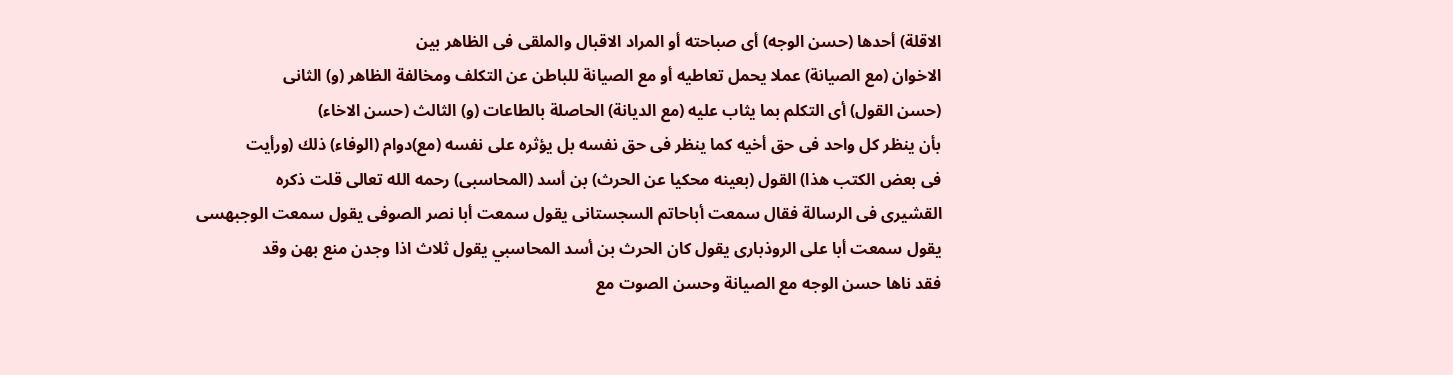الاقلة) أحدها (حسن الوجه) أى صباحته أو المراد الاقبال والملقى فى الظاهر بين
الاخوان (مع الصيانة) عملا يحمل تعاطيه أو مع الصيانة للباطن عن التكلف ومخالفة الظاهر (و) الثانى
(حسن القول) أى التكلم بما يثاب عليه (مع الديانة) الحاصلة بالطاعات (و) الثالث (حسن الاخاء)
بأن ينظر كل واحد فى حق أخيه كما ينظر فى حق نفسه بل يؤثره على نفسه (مع)دوام (الوفاء) ذلك (ورأيت
فى بعض الكتب هذا) القول (بعينه محكيا عن الحرث) بن أسد (المحاسبى) رحمه الله تعالى قلت ذكره
القشيرى فى الرسالة فقال سمعت أباحاتم السجستانى يقول سمعت أبا نصر الصوفى يقول سمعت الوجبهسى
يقول سمعت أبا على الروذبارى يقول كان الحرث بن أسد المحاسبي يقول ثلاث اذا وجدن منع بهن وقد
فقد ناها حسن الوجه مع الصيانة وحسن الصوت مع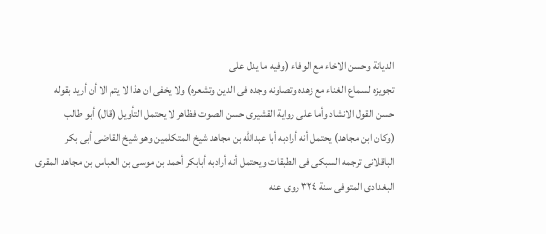الديانة وحسن الاخاء مع الوفاء (وفيه ما يدل على
تجويزه لسماع الغناء مع زهده وتصاونه وجده فى الدين وتشعره) ولا يخفى ان هذا لا يتم الا أن أريد بقوله
حسن القول الانشاد وأما على رواية القشيرى حسن الصوت فظاهر لا يحتمل التأويل (قال) أبو طالب
(وكان ابن مجاهد) يحتمل أنه أرادبه أبا عبدالله بن مجاهد شيخ المتكلمين وهو شيخ القاضى أبى بكر
الباقلانى ترجمه السبكى فى الطبقات ويحتمل أنه أرادبه أبابكر أحمد بن موسى بن العباس بن مجاهد المقرى
البغدادى المتوفى سنة ٣٢٤ روى عنه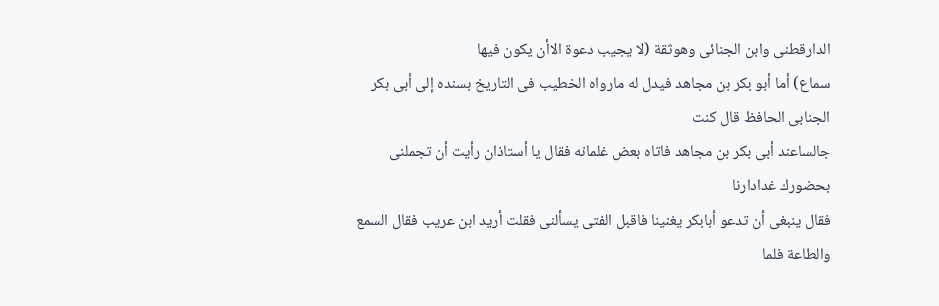الدارقطنى وابن الجنائى وهوثقة (لا يجيب دعوة الاأن يكون فيها
سماع) أما أبو بكر بن مجاهد فيدل له مارواه الخطيب فى التاريخ بسنده إلى أبى بكر الجنابى الحافظ قال كنت
جالساعند أبى بكر بن مجاهد فاتاه بعض غلمانه فقال يا أستاذان رأيت أن تجملنى بحضورك غدادارنا
فقال ينبغى أن تدعو أبابكر يغنينا فاقبل الفتى يسألنى فقلت أريد ابن عريب فقال السمع والطاعة فلما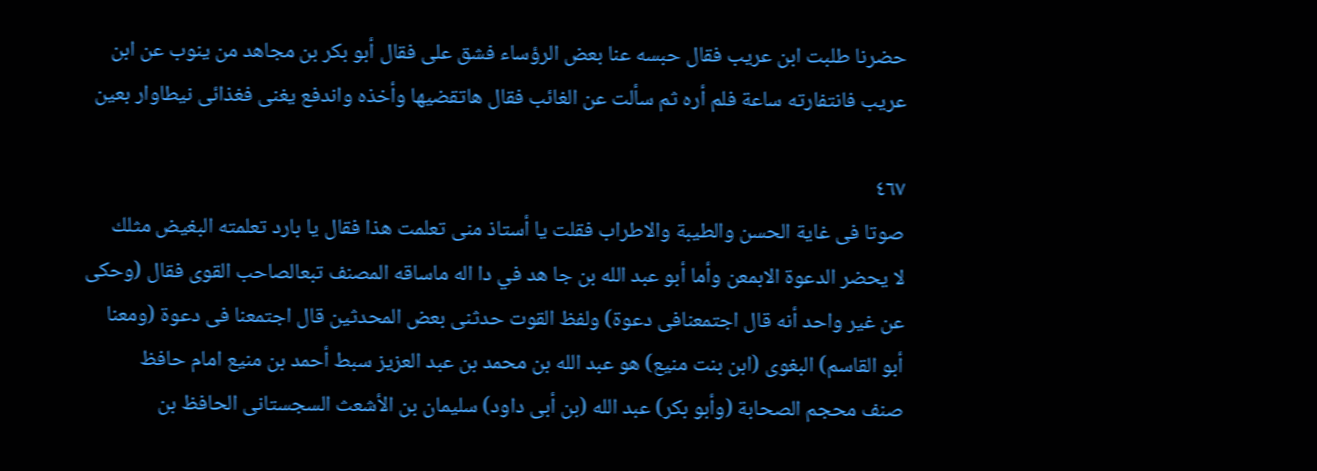حضرنا طلبت ابن عريب فقال حبسه عنا بعض الرؤساء فشق على فقال أبو بكر بن مجاهد من ينوب عن ابن
عريب فانتفارته ساعة فلم أره ثم سألت عن الغائب فقال هاتقضيها وأخذه واندفع يغنى فغذائى نيطاوار بعين

٤٦٧
صوتا فى غاية الحسن والطيبة والاطراب فقلت يا أستاذ منى تعلمت هذا فقال يا بارد تعلمته البغيض مثلك
لا يحضر الدعوة الابمعن وأما أبو عبد الله بن جا هد في دا اله ماساقه المصنف تبعالصاحب القوى فقال (وحكى
عن غير واحد أنه قال اجتمعنافى دعوة) ولفظ القوت حدثنى بعض المحدثين قال اجتمعنا فى دعوة (ومعنا
أبو القاسم) البغوى (ابن بنت منيع) هو عبد الله بن محمد بن عبد العزيز سبط أحمد بن منيع امام حافظ
صنف محجم الصحابة (وأبو بكر) عبد الله (بن أبى داود) سليمان بن الأشعث السجستانى الحافظ بن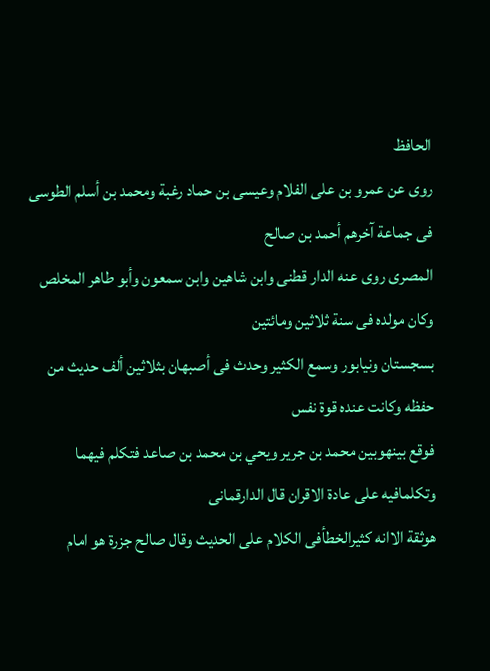الحافظ
روى عن عمرو بن على الفلام وعيسى بن حماد رغبة ومحمد بن أسلم الطوسى فى جماعة آخرهم أحمد بن صالح
المصرى روى عنه الدار قطنى وابن شاهين وابن سمعون وأبو طاهر المخلص وكان مولده فى سنة ثلاثين ومائتين
بسجستان ونيابور وسمع الكثير وحدث فى أصبهان بثلاثين ألف حديث من حفظه وكانت عنده قوة نفس
فوقع بينهوبين محمد بن جرير ويحي بن محمد بن صاعد فتكلم فيهما وتكلمافيه على عادة الاقران قال الدارقمانى
هوثقة الاانه كثيرالخطأفى الكلام على الحديث وقال صالح جزرة هو امام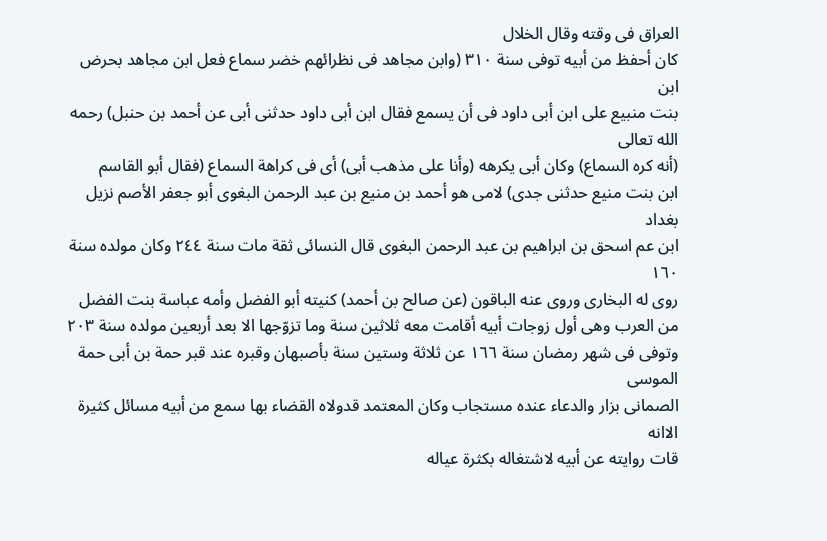العراق فى وقته وقال الخلال
كان أحفظ من أبيه توفى سنة ٣١٠ (وابن مجاهد فى نظرائهم خضر سماع فعل ابن مجاهد بحرض ابن
بنت منبيع على ابن أبى داود فى أن يسمع فقال ابن أبى داود حدثنى أبى عن أحمد بن حنبل) رحمه الله تعالى
(أنه كره السماع) وكان أبى يكرهه (وأنا على مذهب أبى) أى فى كراهة السماع (فقال أبو القاسم
ابن بنت منيع حدثنى جدى) لامى هو أحمد بن منيع بن عبد الرحمن البغوى أبو جعفر الأصم نزيل بغداد
ابن عم اسحق بن ابراهيم بن عبد الرحمن البغوى قال النسائى ثقة مات سنة ٢٤٤ وكان مولده سنة ١٦٠
روى له البخارى وروى عنه الباقون (عن صالح بن أحمد) كنيته أبو الفضل وأمه عباسة بنت الفضل
من العرب وهى أول زوجات أبيه أقامت معه ثلاثين سنة وما تزوّجها الا بعد أربعين مولده سنة ٢٠٣
وتوفى فى شهر رمضان سنة ١٦٦ عن ثلاثة وستين سنة بأصبهان وقبره عند قبر حمة بن أبى حمة الموسى
الصمانى بزار والدعاء عنده مستجاب وكان المعتمد قدولاه القضاء بها سمع من أبيه مسائل كثيرة الاانه
قات روايته عن أبيه لاشتغاله بكثرة عياله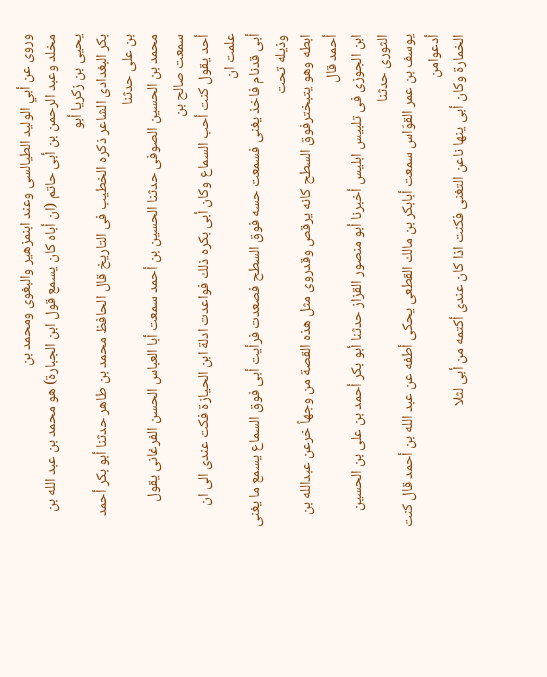وروى عن أبي الوليد الطيالسى وعند ابنمزهير والبغوى ومحمد بن
مخلد وعبد الرحمن بن أبى حاتم (ان أباه كان يسمع قول ابن الجبارة) هو محمد بن عبد الله بن يحيى بن زكريا أبو
بكر البغدادى الشاعر ذكره الخطيب فى التاريخ قال الحافظ محمد بن طاهر حدثنا أبو بكر أحمد بن على حدثنا
محمد بن الحسين الصوفى حدثنا الحسين بن أحمد سمعت أبا العباس الحسن الفرغانى يقول سمعت صالح بن
أحد يقول كنت أحب السماع وكان أبى بكره ذلك فواعدت ادلة ابن الحيازة فكت عندى الى ان علمت ان
أبى قدنام فاخذ يغنى فسمعت حسه فوق السطح فصعدت فرأيت أبى فوق السماع يسمع ما يغنى وذيله تحت
ابطه وهو يتبخترفوق السطح كانه يرقص وقدروى مثل هذه القصة من وجهاً خرعن عبدالله بن أحمد قال
ابن الجوزى فى تلبيس ابليس أخبرنا أبو منصور القزاز حدثنا أبو بكر أحمد بن على بن الحسين الثورى حدثنا
يوسف بن عمر القوّاس سمعت أبابكر بن مالك القطعى يحكى أطفه عن عبد الله بن أحمد قال كنت أدعوامن
الخمارة وكان أبى ينها ناعن التغنى فكنت اذا كان عندى أكتمه من أبى لثلا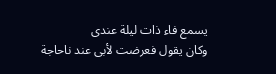يسمع فاء ذات ليلة عندى
وكان يقول فعرضت لأبى عند ناحاجة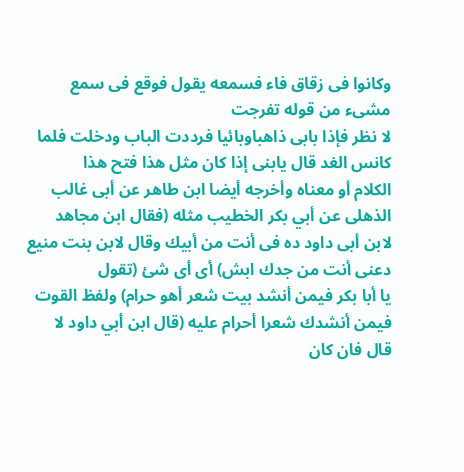وكانوا فى زقاق فاء فسمعه يقول فوقع فى سمع مشىء من قوله تفرجت
لا نظر فإذا بابى ذاهباوبائيا فرددت الباب ودخلت فلما كانس الغد قال يابنى إذا كان مثل هذا فتح هذا
الكلام أو معناه وأخرجه أيضا ابن طاهر عن أبى غالب الذهلى عن أبي بكر الخطيب مثله (فقال ابن مجاهد
لابن أبى داود ده فى أنت من أبيك وقال لابن بنت منيع دعنى أنت من جدك ابش) أى أى شئ (تقول
يا أبا بكر فيمن أنشد بيت شعر أهو حرام) ولفظ القوت فيمن أنشدك شعرا أحرام عليه (قال ابن أبي داود لا
قال فان كان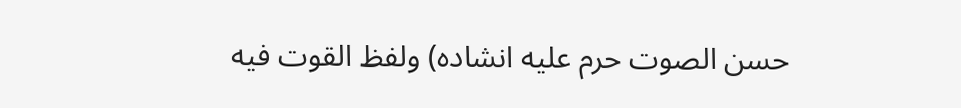حسن الصوت حرم عليه انشاده) ولفظ القوت فيه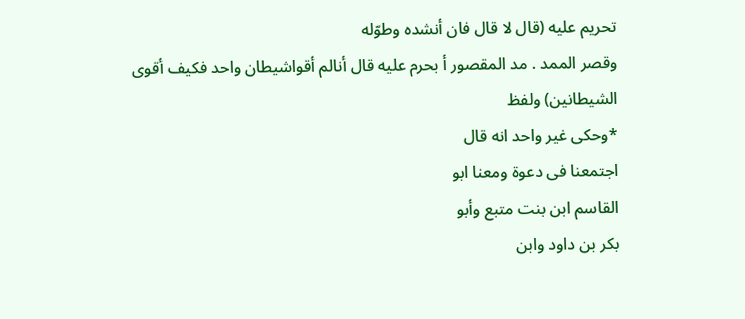تحريم عليه (قال لا قال فان أنشده وطوّله
وقصر الممد . مد المقصور أ بحرم عليه قال أنالم أقواشيطان واحد فكيف أقوى الشيطانين) ولفظ
*وحكى غير واحد انه قال
اجتمعنا فى دعوة ومعنا ابو
القاسم ابن بنت متبع وأبو
بكر بن داود وابن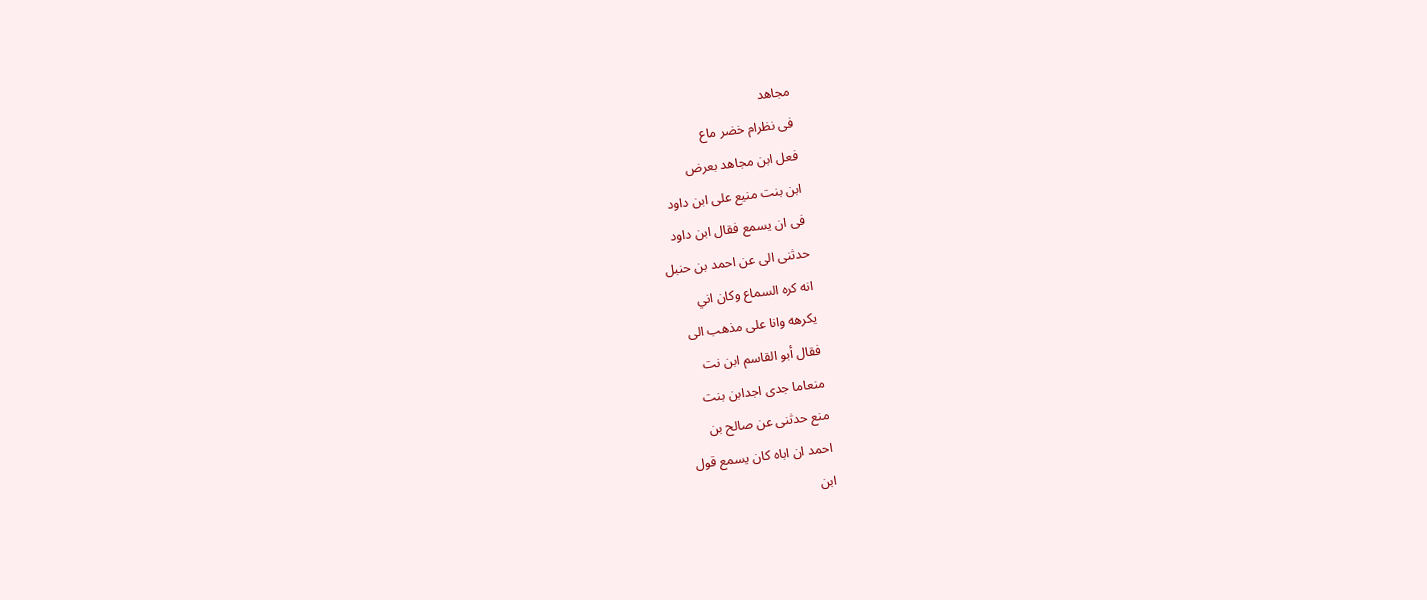مجاهد
فى نظرام خضر ماع
فعل ابن مجاهد بعرض
ابن بنت منيع على ابن داود
فى ان يسمع فقال ابن داود
حدثنى الى عن احمد بن حنبل
انه كره السماع وكان اني
يكرهه وانا على مذهب الى
فقال أبو القاسم ابن نت
منعاما جدى اجدابن بنت
منع حدثنى عن صالح بن
احمد ان اباه كان يسمع قول
ابن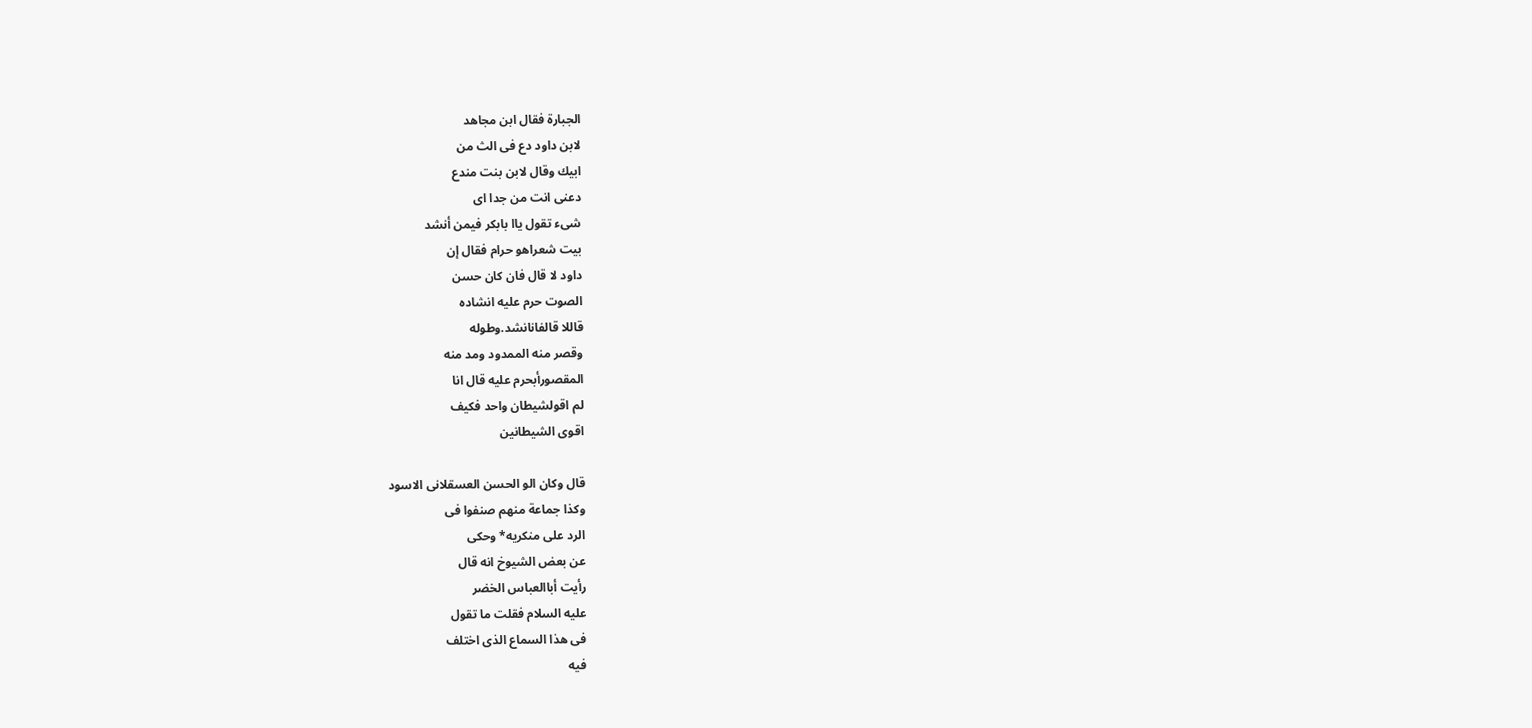الجبارة فقال ابن مجاهد
لابن داود دع فى الث من
ابيك وقال لابن بنت مندع
دعنى انت من جدا اى
شىء تقول ياا بابكر فيمن أنشد
بيت شعراهو حرام فقال إن
داود لا قال فان كان حسن
الصوت حرم عليه انشاده
قاللا قالفانانشد.وطوله
وقصر منه الممدود ومد منه
المقصورأبحرم عليه قال انا
لم اقولشيطان واحد فكيف
اقوى الشيطانين

قال وكان الو الحسن العسقلانى الاسود
وكذا جماعة منهم صنفوا فى
الرد على منكريه* وحكى
عن بعض الشيوخ انه قال
رأيت أباالعباس الخضر
عليه السلام فقلت ما تقول
فى هذا السماع الذى اختلف
فيه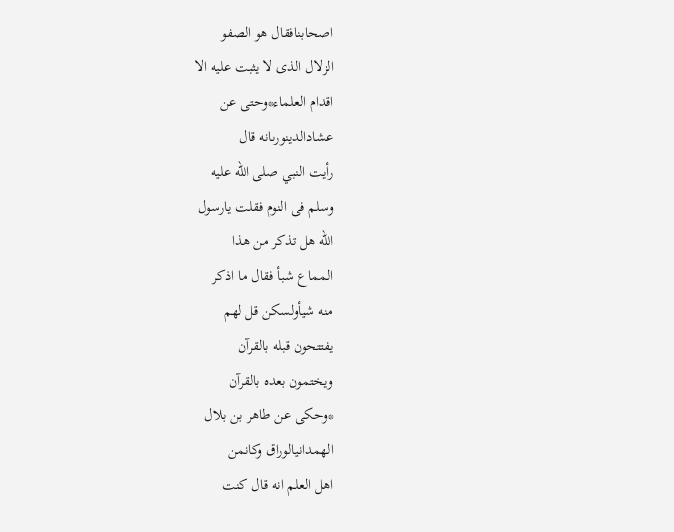اصحابنافقال هو الصفو
الزلال الذى لا يثبت عليه الا
اقدام العلماء*وحتی عن
عشادالدينورىانه قال
رأيت النبي صلى الله عليه
وسلم فى النوم فقلت يارسول
الله هل تذكر من هذا
المماع شبأ فقال ما اذكر
منه شيأولسكن قل لهم
يفتتحون قبله بالقرآن
ويختمون بعده بالقرآن
*وحكى عن طاهر بن بلال
الهمدانیالوراق وكانمن
اھل العلم انه قال کنت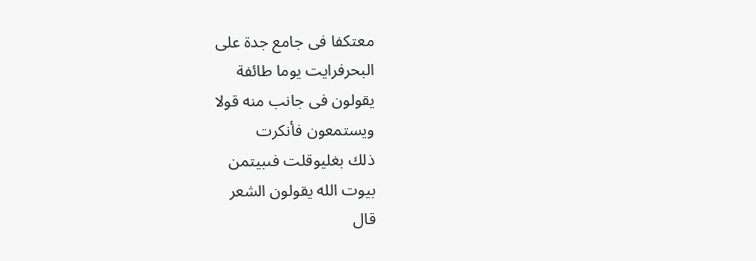معتكفا فى جامع جدة على
البحرفرايت يوما طائفة
يقولون فى جانب منه قولا
ويستمعون فأنكرت
ذلك بغلیوقلت فىبيتمن
بيوت الله يقولون الشعر
قال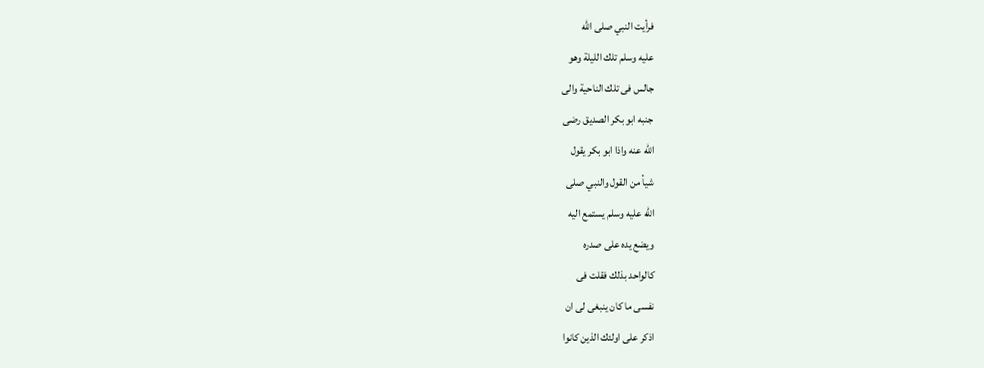فرأيت النبي صلى الله
عليه وسلم تلك الليلة وهو
جالس فى تلك الناحية والى
جنبه ابو بكر الصديق رضى
الله عنه واذا ابو بكر يقول
شيأ من القول والنبي صلى
الله عليه وسلم يستمع اليه
ويضع يده على صدره
كالواحد بذلك فقلت فى
نفسى ما كان ينبغى لی ان
اذكر على اولئك الذين كانوا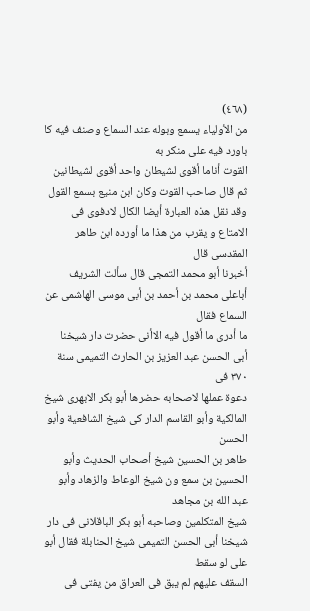(٤٦٨)
من الأولياء يسمع وبوله عند السماع وصنف فيه كا باورد فيه على منكر به
القوت أناما أقوى لشيطان واحد أقوى لشيطانين ثم قال صاحب القوت وكان ابن منيع بسمع القول
وقد نقل هذه العبارة أيضا الكال لادفوى فى الامتاع و يقرب من هذا ما أورده ابن طاهر المقدسى قال
أخبرنا أبو محمد التمجى قال سألت الشريف أباعلى محمد بن أحمد بن أبى موسى الهاشمى عن السماع فقال
ما أدرى ما أقول فيه الاأنى حضرت دار شيخنا أبى الحسن عبد العزيز بن الحارث التميمى سنة ٣٧٠ فى
دعوة عملها لاصحابه حضرها أبو بكر الابهرى شيخ المالكية وأبو القاسم الدار كى شيخ الشافعية وأبو الحسن
طاهر بن الحسين شيخ أصحاب الحديث وأبو الحسين بن سمع ون شيخ الوعاط والزهاد وأبو عبد الله بن مجاهد
شيخ المتكلمين وصاحبه أبو بكر الباقلانى فى دار شيخنا أبى الحسن التميمى شيخ الحنابلة فقال أبو على لو سقط
السقف عليهم لم يبق فى العراق من يفتى فى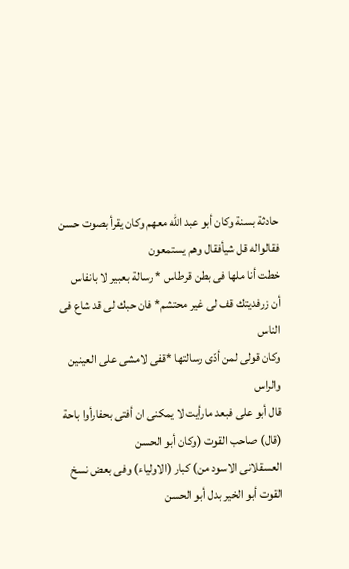حادثة بسنة وكان أبو عبد الله معهم وكان يقرأ بصوت حسن
فقالواله قل شيأفقال وهم يستمعون
خطت أنا ملها فى بطن قرطاس * رسالة بعبير لا بانفاس
أن زرفديتك قف لى غير محتشم* فان حبك لى قد شاع فى الناس
وكان قولى لمن أدّى رسالتها *قفى لامشى على العينين والراس
قال أبو على فبعد مارأيت لا يمكنى ان أفتى بحفارأوا باحة (قال) صاحب القوت (وكان أبو الحسن
العسقلانى الاسود من) كبار (الاولياء) وفى بعض نسخ القوت أبو الخير بدل أبو الحسن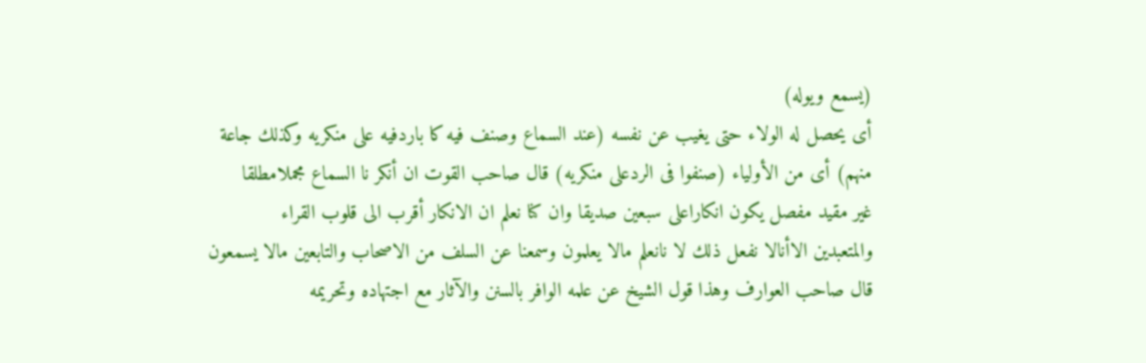(يسمع ويوله)
أى يحصل له الولاء حتى يغيب عن نفسه (عند السماع وصنف فيه كا باردفيه على منكريه وكذلك جاعة
منهم) أى من الأولياء (صنفوا فى الردعلى منكريه) قال صاحب القوت ان أنكر نا السماع مجملامطلقا
غير مقيد مفصل يكون انكاراعلى سبعين صديقا وان كنا نعلم ان الانكار أقرب الى قلوب القراء
والمتعبدين الاأنالا نفعل ذلك لا نانعلم مالا يعلمون وسمعنا عن السلف من الاصحاب والتابعين مالا يسمعون
قال صاحب العوارف وهذا قول الشيخ عن علمه الوافر بالسنن والآثار مع اجتهاده وتحريمه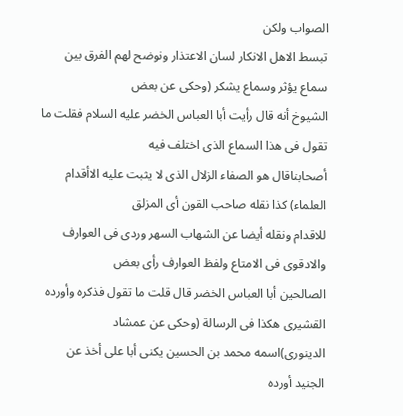الصواب ولكن
تبسط الاهل الانكار لسان الاعتذار ونوضح لهم الفرق بين سماع يؤثر وسماع يشكر (وحكى عن بعض
الشيوخ أنه قال رأيت أبا العباس الخضر عليه السلام فقلت ما تقول فى هذا السماع الذى اختلف فيه
أصحابناقال هو الصفاء الزلال الذى لا يثبت عليه الاأقدام العلماء) كذا نقله صاحب القون أى المزلق
للاقدام ونقله أيضا عن الشهاب السهر وردى فى العوارف والادقوى فى الامتاع ولفظ العوارف رأى بعض
الصالحين أبا العباس الخضر قال قلت ما تقول فذكره وأورده القشيرى هكذا فى الرسالة (وحكى عن عمشاد
الدينورى)اسمه محمد بن الحسين يكنى أبا على أخذ عن الجنيد أورده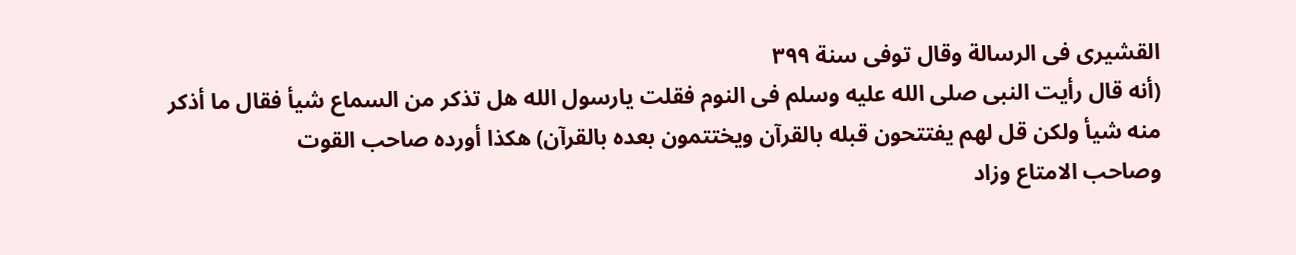القشيرى فى الرسالة وقال توفى سنة ٣٩٩
(أنه قال رأيت النبى صلى الله عليه وسلم فى النوم فقلت يارسول الله هل تذكر من السماع شيأ فقال ما أذكر
منه شيأ ولكن قل لهم يفتتحون قبله بالقرآن ويختتمون بعده بالقرآن) هكذا أورده صاحب القوت
وصاحب الامتاع وزاد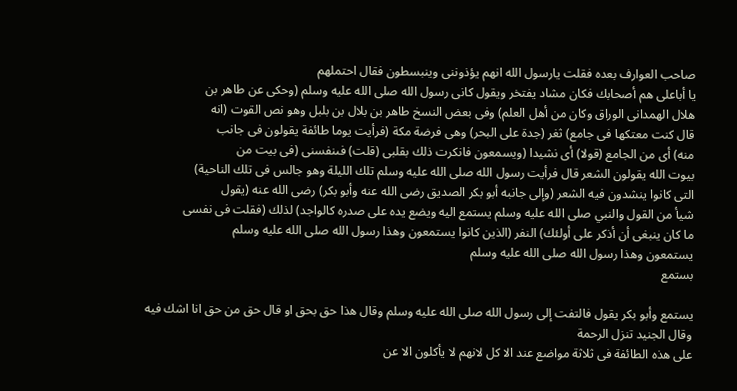صاحب العوارف بعده فقلت يارسول الله انهم يؤذوننى وينبسطون فقال احتملهم
يا أباعلى هم أصحابك فكان مشاد يفتخر ويقول كانى رسول الله صلى الله عليه وسلم (وحكى عن طاهر بن
هلال الهمدانى الوراق وكان من أهل العلم) وفى بعض النسخ طاهر بن بلال بن بلبل وهو نص القوت (انه
قال كنت معتكها فى جامع) ثغر (جدة على البحر) وهى فرضة مكة (فرأيت يوما طائفة يقولون فى جانب
منه) أى من الجامع (قولا) أى نشيدا (ويسمعون فانكرت ذلك بقلبى (قلت) فىنفسنى (فى بيت من
بيوت الله يقولون الشعر قال فرأيت رسول الله صلى الله عليه وسلم تلك الليلة وهو جالس فى تلك الناحية)
التى كانوا ينشدون فيه الشعر (وإلى جانبه أبو بكر الصديق رضى الله عنه وأبو بكر) رضى الله عنه (يقول
شيأ من القول والنبي صلى الله عليه وسلم يستمع اليه ويضع يده على صدره كالواجد) لذلك (فقلت فى نفسى
ما كان ينبغى أن أذكر على أولئك) النفر (الذين كانوا يستمعون وهذا رسول الله صلى الله عليه وسلم
يستمعون وهذا رسول الله صلى الله عليه وسلم
بستمع

يستمع وأبو بكر يقول فالتفت إلى رسول الله صلى الله عليه وسلم وقال هذا حق بحق او قال حق من حق انا اشك فيه وقال الجنيد تنزل الرحمة
على هذه الطائفة فى ثلاثة مواضع عند الا كل لانهم لا يأكلون الا عن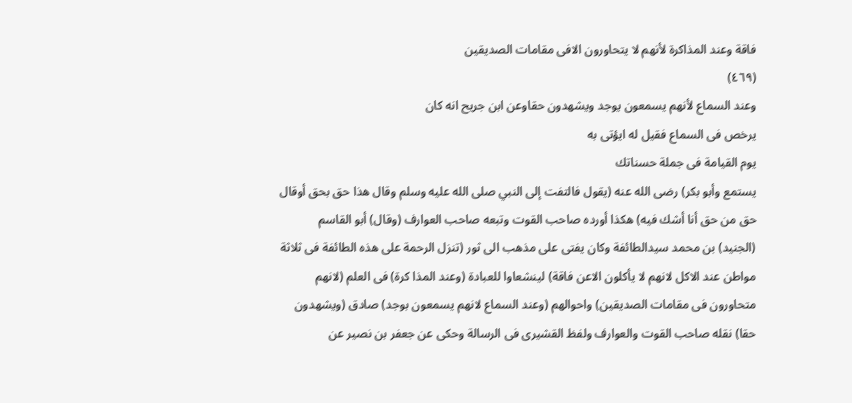فاقة وعند المذاكرة لأنهم لا يتحاورون الافى مقامات الصديقين
(٤٦٩)
وعند السماع لأنهم يسمعون يوجد ويشهدون حقاوعن ابن جريح انه كان
يرخص فى السماع فقيل له ايؤتى به
يوم القيامة فى جملة حسناتك
يستمع وأبو بكر) رضى الله عنه (يقول فالتفت إلى النبي صلى الله عليه وسلم وقال هذا حق بحق أوقال
حق من حق أنا أشك فيه) هكذا أورده صاحب القوت وتبعه صاحب العوارف (وقال) أبو القاسم
(الجنيد) بن محمد سيدالطائفة وكان يفتى على مذهب الى ثور (تنزل الرحمة على هذه الطائفة فى ثلاثة
مواطن عند الاكل لانهم لا يأكلون الاعن فاقة) لينشعاوا للعبادة (وعند المذا كرة) فى العلم (لانهم
متحاورون فى مقامات الصديقين) واحوالهم (وعند السماع لانهم يسمعون بوجد) صادق (ويشهدون
حقا) نقله صاحب القوت والعوارف ولفظ القشيرى فى الرسالة وحكى عن جعفر بن نصير عن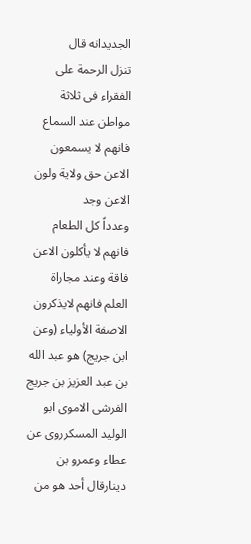الجديدانه قال
تنزل الرحمة على الفقراء فى ثلاثة مواطن عند السماع فانهم لا يسمعون الاعن حق ولاية ولون الاعن وجد
وعدداً كل الطعام فانهم لا يأكلون الاعن فاقة وعند مجاراة العلم فانهم لايذكرون الاصفة الأولياء (وعن
ابن جريج) هو عبد الله بن عبد العزيز بن جريج الفرشى الاموى ابو الوليد المسكرروى عن عطاء وعمرو بن
دينارقال أحد هو من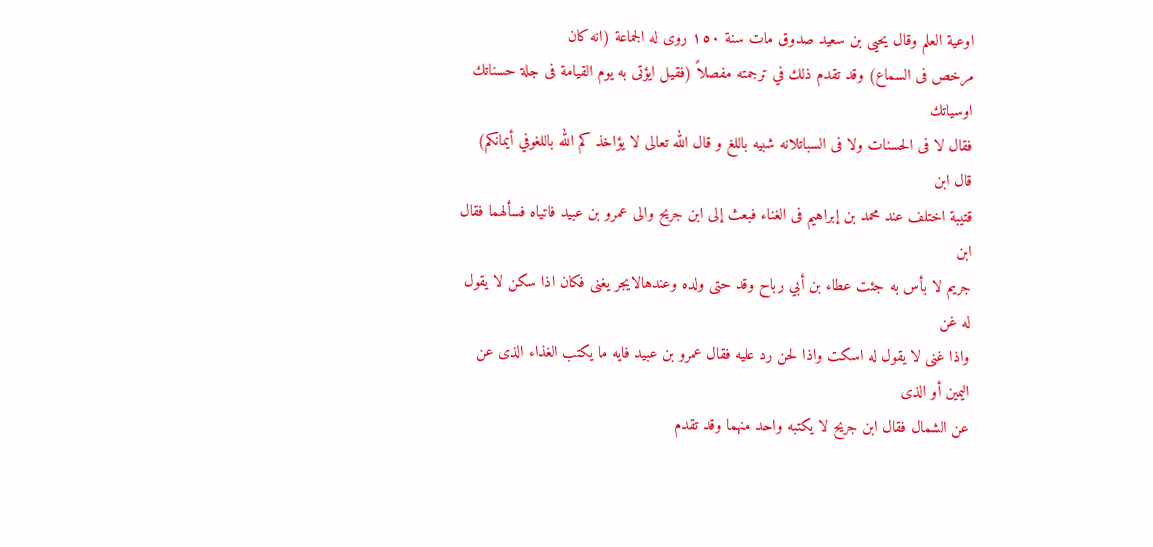اوعية العلم وقال يحيى بن سعيد صدوق مات سنة ١٥٠ روى له الجماعة (انه كان
مرخص فى السماع) وقد تقدم ذلك في ترجمته مفصلاً (فقيل ايؤتى به يوم القيامة فى جلة حسناتك اوسياتك
فقال لا فى الحسنات ولا فى السباتلانه شبيه باللغ و قال الله تعالى لا يؤاخذ كم الله باللغوفي أيمانكم) قال ابن
قتيبة اختلف عند محمد بن إبراهيم فى الغناء فبعث إلى ابن جريح والى عمرو بن عبيد فاتياه فسألهما فقال ابن
جريم لا بأس به جئت عطاء بن أبي رباح وقد حتى ولده وعندهالايجر يغنى فكان اذا سكن لا يقول له غن
واذا غنى لا يقول له اسكت واذا لحن رد عليه فقال عمرو بن عبيد فايه ما يكتب الغذاء الذى عن اليمين أو الذى
عن الشمال فقال ابن جريح لا يكتبه واحد منهما وقد تقدم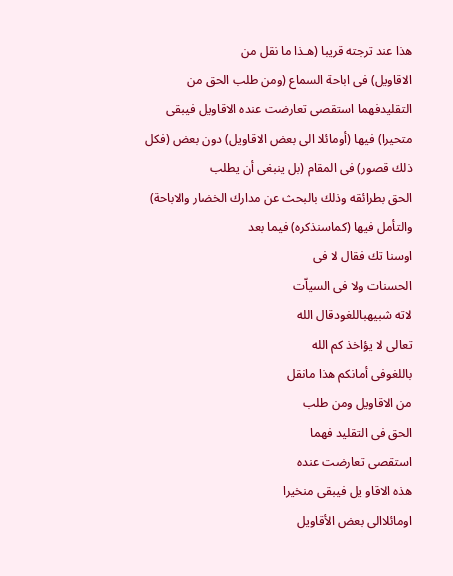هذا عند ترجته قريبا (هـذا ما نقل من
الاقاويل) فى اباحة السماع (ومن طلب الحق من التقليدفهما استقصى تعارضت عنده الاقاويل فيبقى
متحيرا) فيها (أومائلا الى بعض الاقاويل) دون بعض (فكل ذلك قصور) فى المقام (بل ينبغى أن يطلب
الحق بطرائقه وذلك بالبحث عن مدارك الخضار والاباحة) والتأمل فيها (كماسنذكره) فيما بعد
اوسنا تك فقال لا فى
الحسنات ولا فى السياّت
لاته شبیهباللغودقال الله
تعالى لا يؤاخذ كم الله
باللغوفى أمانكم هذا مانقل
من الاقاويل ومن طلب
الحق فى التقليد فهما
استقصى تعارضت عنده
هذه الاقاو يل فيبقى منخيرا
اومائلاالى بعض الأقاويل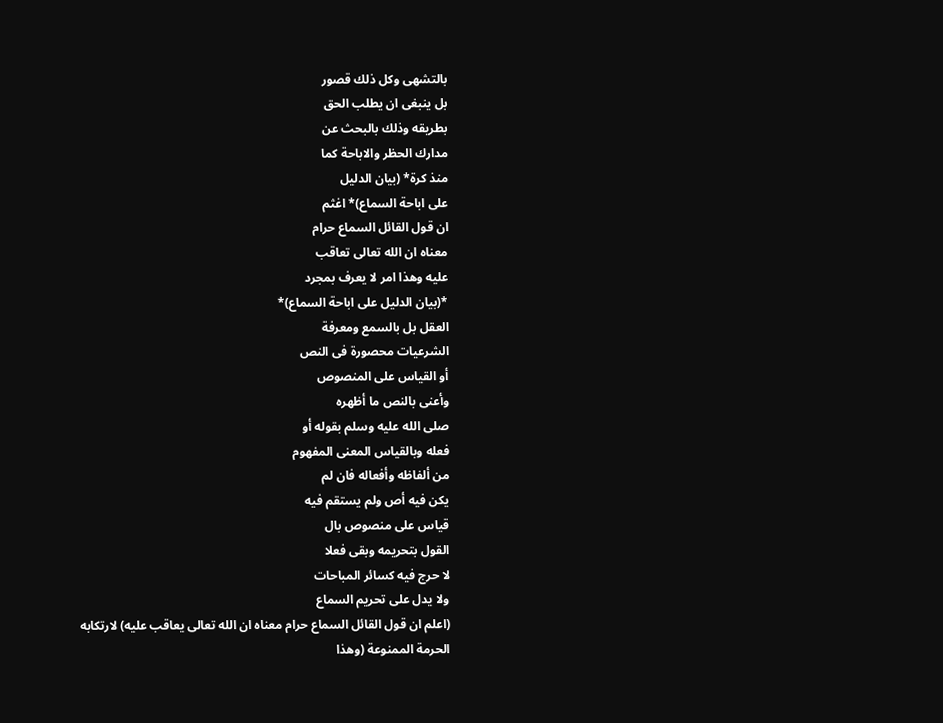بالتشهی وكل ذلك قصور
بل ينبغى ان يطلب الحق
بطريقه وذلك بالبحث عن
مدارك الحظر والاباحة كما
منذ كرة* (بيان الدليل
على اباحة السماع)* اغثم
ان قول القائل السماع حرام
معناه ان الله تعالى تعاقب
عليه وهذا امر لا يعرف بمجرد
*(بيان الدليل على اباحة السماع)*
العقل بل بالسمع ومعرفة
الشرعيات محصورة فى النص
أو القياس على المنصوص
وأعنى بالنص ما أظهره
صلى الله عليه وسلم بقوله أو
فعله وبالقياس المعنى المفهوم
من ألفاظه وأفعاله فان لم
يكن فيه أص ولم يستقم فيه
قياس على منصوص بال
القول بتحريمه وبقى فعلا
لا حرج فيه كسائر المباحات
ولا يدل على تحريم السماع
(اعلم ان قول القائل السماع حرام معناه ان الله تعالى يعاقب عليه) لارتكابه الحرمة الممنوعة (وهذا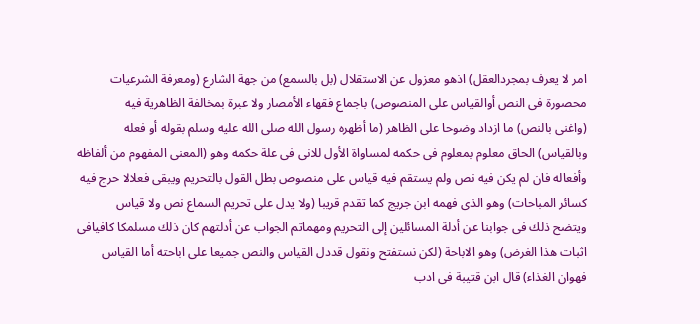امر لا يعرف بمجردالعقل) اذهو معزول عن الاستقلال (بل بالسمع) من جهة الشارع (ومعرفة الشرعيات
محصورة فى النص أوالقياس على المنصوص) باجماع فقهاء الأمصار ولا عبرة بمخالفة الظاهرية فيه
(واغنى بالنص) ما ازداد وضوحا على الظاهر (ما أظهره رسول الله صلى الله عليه وسلم بقوله أو فعله
وبالقياس) الحاق معلوم بمعلوم فى حكمه لمساواة الأول للانى فى علة حكمه وهو (المعنى المفهوم من ألفاظه
وأفعاله فان لم يكن فيه نص ولم يستقم فيه قياس على منصوص بطل القول بالتحريم ويبقى فعلالا حرج فيه
كسائر المباحات) وهو الذى فهمه ابن جريج كما تقدم قريبا (ولا يدل على تحريم السماع نص ولا قياس
ويتضح ذلك فى جوابنا عن أدلة المسائلين إلى التحريم ومهماتم الجواب عن أدلتهم كان ذلك مسلمكا كافيافى
اثبات هذا الغرض) وهو الاباحة (لكن نستفتح ونقول قددل القياس والنص جميعا على اباحته أما القياس
فهوان الغذاء) قال ابن قتيبة فى ادب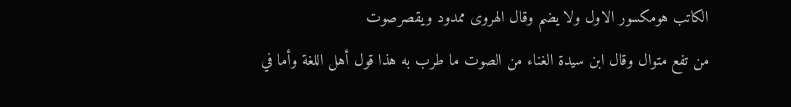الكاتب هومكسور الاول ولا يضم وقال الهروى ممدود ويقصرصوت
من تفع متوال وقال ابن سيدة الغناء من الصوت ما طرب به هذا قول أهل اللغة وأما في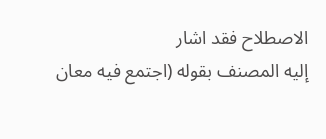الاصطلاح فقد اشار
إليه المصنف بقوله (اجتمع فيه معان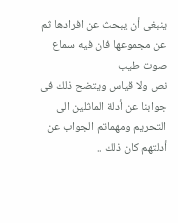ينبغى أن يبحث عن افرادها ثم عن مجموعها فان فيه سماع صوت طيب
نص ولا قياس ويتضح ذلك فى جوابنا عن أدلة الماثلين الى التحريم ومهماتم الجواب عن أدلتهم كان ذلك ..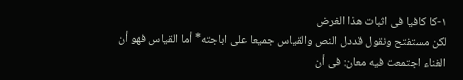١-كا كافيا فى اثبات هذا الغرض
لكن مستفتح ونقول قددل النص والقياس جميعا على اباجته* أما القياس فهو أن الغناء اجتمعت فيه معان: فى أن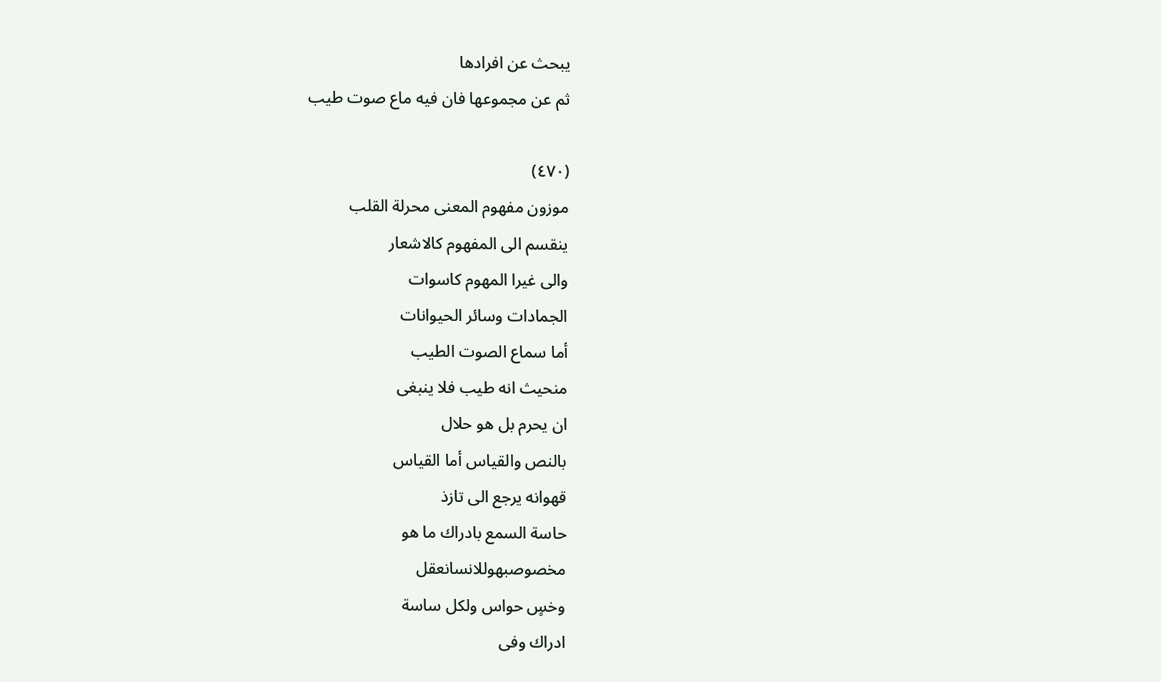يبحث عن افرادها
ثم عن مجموعها فان فيه ماع صوت طيب

(٤٧٠)
موزون مفهوم المعنى محرلة القلب
ينقسم الى المفهوم كالاشعار
والى غيرا المهوم كاسوات
الجمادات وسائر الحيوانات
أما سماع الصوت الطيب
منحيث انه طيب فلا ينبغى
ان يحرم بل هو حلال
بالنص والقياس أما القياس
قهوانه يرجع الى تازذ
حاسة السمع بادراك ما هو
مخصوصبهوللانسانعقل
وخسٍ حواس ولكل ساسة
ادراك وفى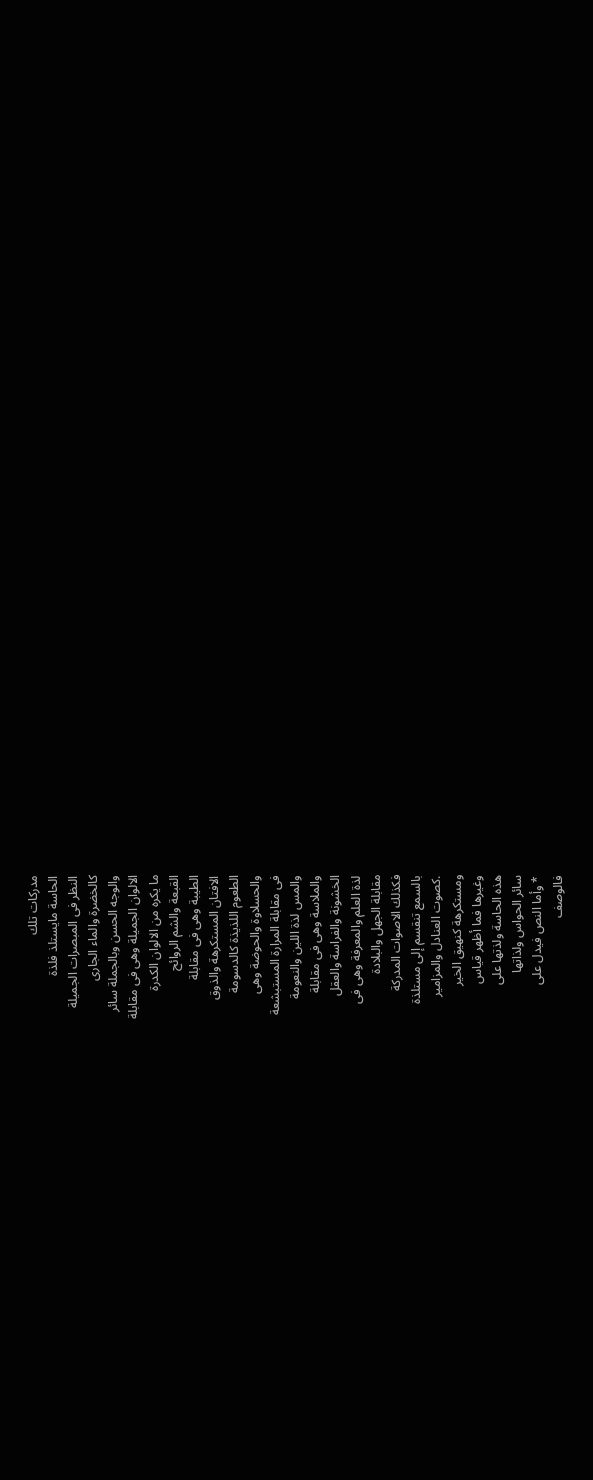مدركات تلك
الحاسة مايستلذ فلذة
النظر فى المبصرات الجميلة
كالخضرة والماء الجارى
والوجه الحسن وبالجملة سائر
الالوان الجميلة وهى فى مقابلة
ما يكره من الالوان الكدرة
القبعة والشم الروائح
الطيبة وهى فى مقابلة
الافتان المستكرهة والذوق
الطعوم اللذيذة كالدسومة
والحسلاوة والحوضة وهى
فى مقابلة المرارة المستبشعة
والمس لذة اللين والنعومة
والملاسة وهى فى مقابلة
الخشونة والفراسة والعقل
لذة العلم والمعرفة وهى فى
مقابلة الجهل والبلادة
فكذلك الاصوات المدركة
بالسمع تنقسم إلى مستلذة
.كصوت العنادل والمزامير
ومستكرهة كنهيق الخير
وغيرها فما أظهر قياس
هذه الحاسة ولذتها على
سائر الحواس ولذاتها
* وأما النص فيدل على
فالوصف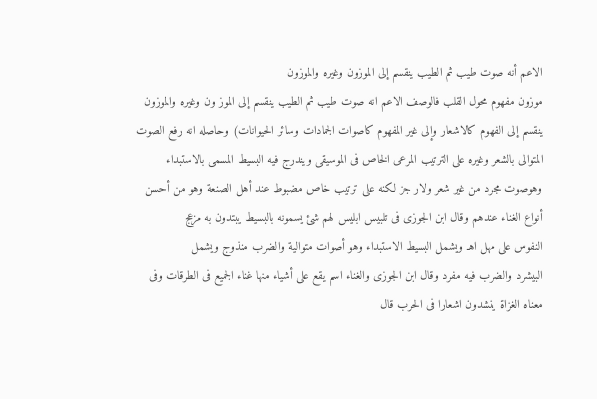الاعم أنه صوت طيب ثم الطيب ينقسم إلى الموزون وغيره والموزون
موزون مفهوم محول القلب فالوصف الاعم انه صوت طيب ثم الطيب ينقسم إلى الموز ون وغيره والموزون
ينقسم إلى الفهوم كالاشعار وإلى غير المفهوم كاصوات الجمادات وسائر الحيوانات) وحاصله انه رفع الصوت
المتوالى بالشعر وغيره على الترتيب المرعى الخاص فى الموسيقى ويندرج فيه البسيط المسمى بالاستبداء
وهوصوت مجرد من غير شعر ولار جز لكنه على ترتيب خاص مضبوط عند أهل الصنعة وهو من أحسن
أنواع الغناء عندهم وقال ابن الجوزى فى تلبيس ابليس لهم شئ يسمونه بالبسيط يبتدون به مزعج
النفوس على مهل اهـ ويشمل البسيط الاستبداء وهو أصوات متوالية والضرب منذوج ويشمل
البيشرد والضرب فيه مفرد وقال ابن الجوزى والغناء اسم يقع على أشياء منها غناء الجميع فى الطرقات وفى
معناه الغزاة ينشدون اشعارا فى الحرب قال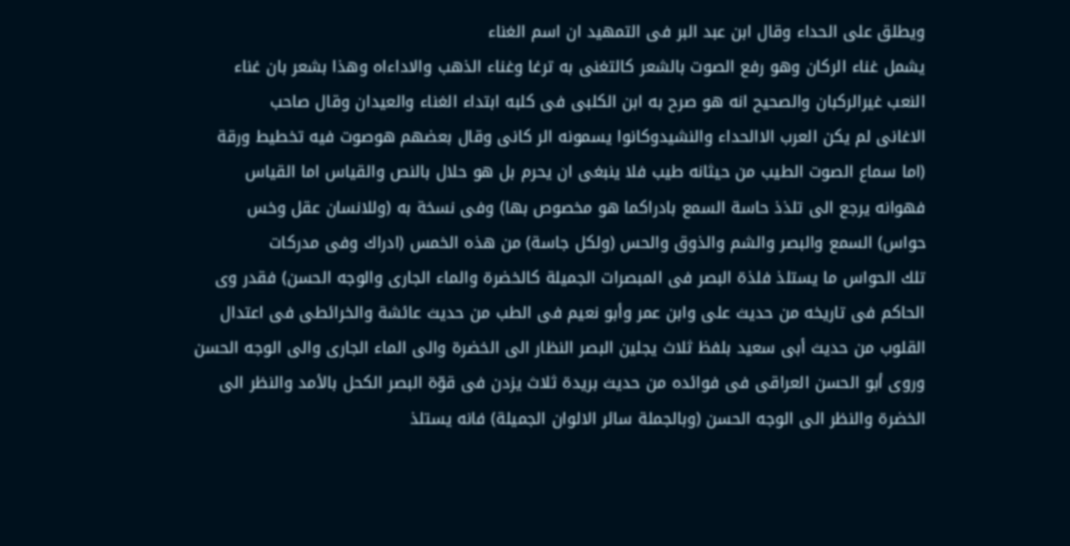ويطلق على الحداء وقال ابن عبد البر فى التمهيد ان اسم الغناء
يشمل غناء الركان وهو رفع الصوت بالشعر كالتغنى به ترغا وغناء الذهب والاداءاه وهذا بشعر بان غناء
النعب غيرالركبان والصحيح انه هو صرح به ابن الكلبى فى كلبه ابتداء الغناء والعيدان وقال صاحب
الاغانى لم يكن العرب الاالحداء والنشيدوكانوا يسمونه الر كانى وقال بعضهم هوصوت فيه تخطيط ورقة
(اما سماع الصوت الطيب من حيثانه طيب فلا ينبغى ان يحرم بل هو حلال بالنص والقياس اما القياس
فهوانه يرجع الى تلذذ حاسة السمع بادراكما هو مخصوص بها) وفى نسخة به (وللانسان عقل وخس
حواس) السمع والبصر والشم والذوق والحس (ولكل جاسة) من هذه الخمس (ادراك وفى مدركات
تلك الحواس ما يستلذ فلذة البصر فى المبصرات الجميلة كالخضرة والماء الجارى والوجه الحسن) فقدر وى
الحاكم فى تاريخه من حديث على وابن عمر وأبو نعيم فى الطب من حديث عائشة والخرائطى فى اعتدال
القلوب من حديث أبى سعيد بلفظ ثلاث يجلين البصر النظار الى الخضرة والى الماء الجارى والى الوجه الحسن
وروى أبو الحسن العراقى فى فوائده من حديث بريدة ثلاث يزدن فى قوّة البصر الكحل بالأمد والنظر الى
الخضرة والنظر الى الوجه الحسن (وبالجملة سائر الالوان الجميلة) فانه يستلذ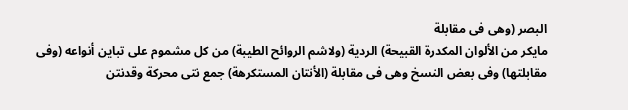البصر (وهى فى مقابلة
مايكر من الألوان المكدرة القبيحة) الردية (ولاشم الروائح الطيبة) من كل مشموم على تباين أنواعه (وفى
مقابلتها) وفى بعض النسخ وهى فى مقابلة (الأنتان المستكرهة) جمع نتى محركة وقدنتن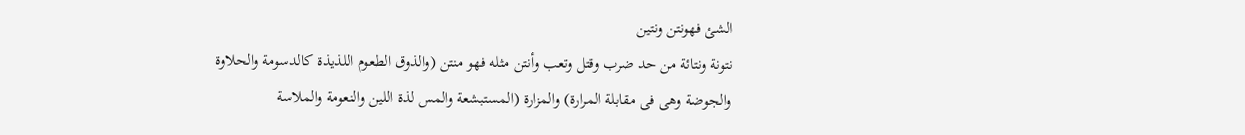الشئ فهونتن ونتين
نتونة ونتائة من حد ضرب وقتل وتعب وأنتن مثله فهو منتن (والذوق الطعوم اللذيذة كالدسومة والحلاوة
والجوضة وهى فى مقابلة المرارة) والمزارة (المستبشعة والمس لذة اللين والنعومة والملاسة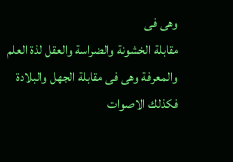وهى فى
مقابلة الخشونة والضراسة والعقل لذة العلم والمعرفة وهى فى مقابلة الجهل والبلادة فكذلك الاصوات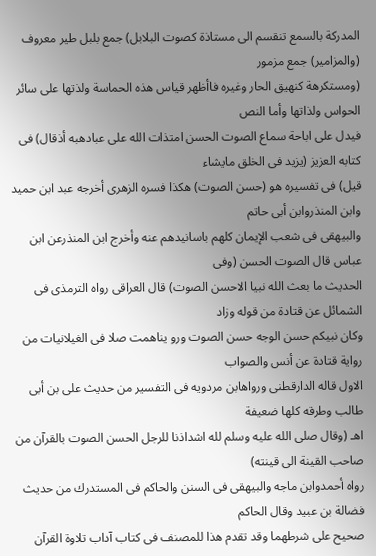المدركة بالسمع تنقسم الى مستاذة كصوت البلابل) جمع بلبل طير معروف (والمزامير) جمع مزمور
(ومستكرهة كنهيق الحار وغيره فاأظهر قياس هذه الحماسة ولذتها على سائر الحواس ولذاتها وأما النص
فيدل على اباحة سماع الصوت الحسن امتذات الله على عبادهبه أذقال) فى كتابه العزيز (يزيد فى الخلق مايشاء
قيل) فى تفسيره هو (حسن الصوت) هكذا فسره الزهرى أخرجه عبد ابن حميد وابن المنذروابن أبى حاتم
والبيهقى فى شعب الإيمان كلهم باسانيدهم عنه وأخرج ابن المنذرعن ابن عباس قال الصوت الحسن (وفى
الحديث ما بعث الله نبيا الاحسن الصوت) قال العراقى رواه الترمذى فى الشمائل عن قتادة من قوله وزاد
وكان نبيكم حسن الوجه حسن الصوت ورو يناهمت صلا فى الغيلانيات من رواية قتادة عن أنس والصواب
الاول قاله الدارقطنى ورواهابن مردويه فى التفسير من حديث على بن أبى طالب وطرقه كلها ضعيفة
اهـ (وقال صلى الله عليه وسلم لله اشداذنا للرجل الحسن الصوت بالقرآن من صاحب القينة الى قينته)
رواه أحمدوابن ماجه والبيهقى فى السنن والحاكم فى المستدرك من حديث فضالة بن عبيد وقال الحاكم
صحيح على شرطهما وقد تقدم هذا للمصنف فى كتاب آداب تلاوة القرآن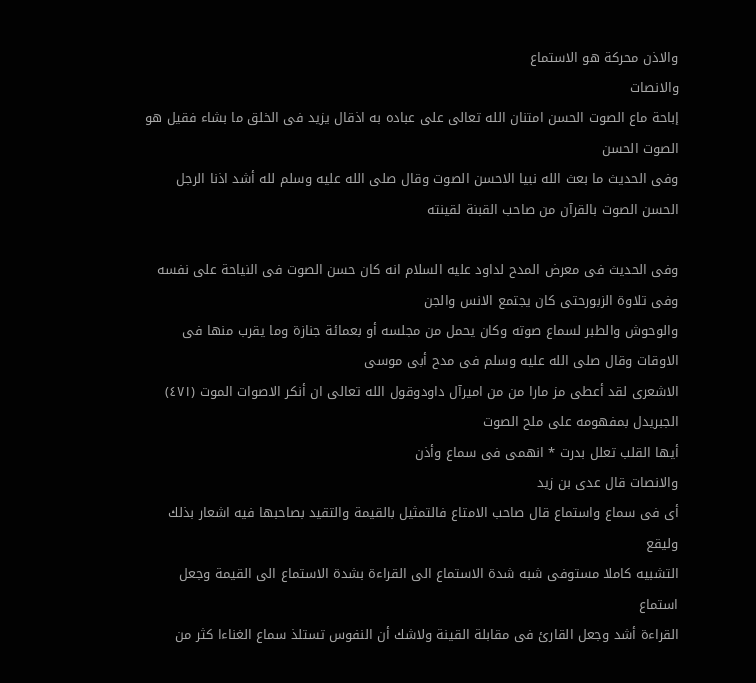والاذن محركة هو الاستماع
والانصات
إباحة ماع الصوت الحسن امتنان الله تعالى على عباده به اذقال يزيد فى الخلق ما بشاء فقيل هو الصوت الحسن
وفى الحديث ما بعث الله نبيا الاحسن الصوت وقال صلى الله عليه وسلم لله أشد اذنا الرجل الحسن الصوت بالقرآن من صاحب القبنة لقينته

وفى الحديث فى معرض المدح لداود عليه السلام انه كان حسن الصوت فى النياحة على نفسه وفى تلاوة الزبورحتى كان يجتمع الانس والجن
والوحوش والطبر لسماع صوته وكان يحمل من مجلسه أو بعمائة جنازة وما يقرب منها فى الاوقات وقال صلى الله عليه وسلم فى مدح أبى موسى
الاشعرى لقد أعطى مز مارا من من اميرآل داودوقول الله تعالى ان أنكر الاصوات الموت (٤٧١) الجبريدل بمفهومه على ملح الصوت
أيها القلب تعلل بدرت * انهمى فى سماع وأذن
والانصات قال عدى بن زيد
أى فى سماع واستماع قال صاحب الامتاع فالتمثيل بالقيمة والتقيد بصاحبها فيه اشعار بذلك وليقع
التشبيه كاملا مستوفى شبه شدة الاستماع الى القراءة بشدة الاستماع الى القيمة وجعل استماع
القراءة أشد وجعل القارئ فى مقابلة القينة ولاشك أن النفوس تستلذ سماع الغناءا كثر من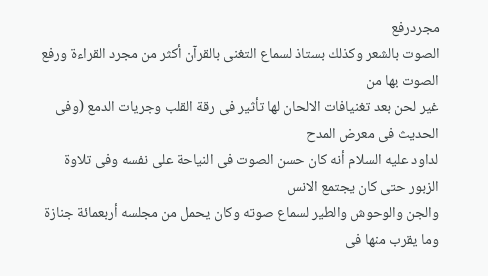مجردرفع
الصوت بالشعر وكذلك بستاذ لسماع التغنى بالقرآن أكثر من مجرد القراءة ورفع الصوت بها من
غير لحن بعد تغنيافات الالحان لها تأثير فى رقة القلب وجريات الدمع (وفى الحديث فى معرض المدح
لداود عليه السلام أنه كان حسن الصوت فى النياحة على نفسه وفى تلاوة الزبور حتى كان يجتمع الانس
والجن والوحوش والطير لسماع صوته وكان يحمل من مجلسه أربعمائة جنازة وما يقرب منها فى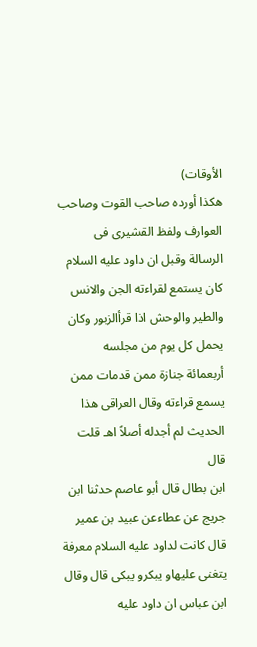الأوقات)
هكذا أورده صاحب القوت وصاحب العوارف ولفظ القشيرى فى الرسالة وقبل ان داود عليه السلام
كان يستمع لقراءته الجن والانس والطير والوحش اذا قرأالزبور وكان يحمل كل يوم من مجلسه
أربعمائة جنازة ممن قدمات ممن يسمع قراءته وقال العراقى هذا الحديث لم أجدله أصلاً اهـ قلت قال
ابن بطال قال أبو عاصم حدثنا ابن جريج عن عطاءعن عبيد بن عمير قال كانت لداود عليه السلام معرفة
يتغنى عليهاو يبكرو يبكى قال وقال ابن عباس ان داود عليه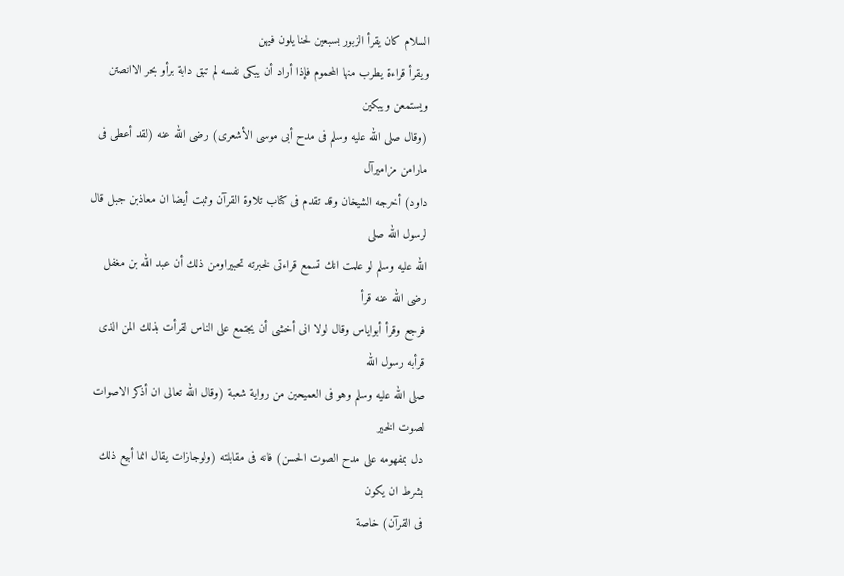السلام كان يقرأ الزبور بسبعين لحنا يلون فيهن
ويقرأ قراءة يطرب منها المحموم فإذا أراد أن يبكى نفسه لم تبق دابة برأو بحر الاانصتن ويستمعن ويبكين
(وقال صلى الله عليه وسلم فى مدح أبى موسى الأشعرى) رضى الله عنه (لقد أعطى فى مارامن مزاميرآل
داود) أخرجه الشيخان وقد تقدم فى كتاب تلاوة القرآن وثبت أيضا ان معاذبن جبل قال لرسول الله صلى
الله عليه وسلم لو علمت انك تسمع قراءتى لخبرته تحبيراومن ذلك أن عبد الله بن مغفل رضى الله عنه قرأ
فرجع وقرأ أبواياس وقال لولا انى أخشى أن يجتمع على الناس لقرأت بذلك المن الذى قرأبه رسول الله
صلى الله عليه وسلم وهو فى العميحين من رواية شعبة (وقال الله تعالى ان أذكر الاصوات لصوت الخير
دل بمفهومه على مدح الصوت الحسن) فانه فى مقابلته (ولوجازات يقال انما أبيع ذلك بشرط ان يكون
فى القرآن) خاصة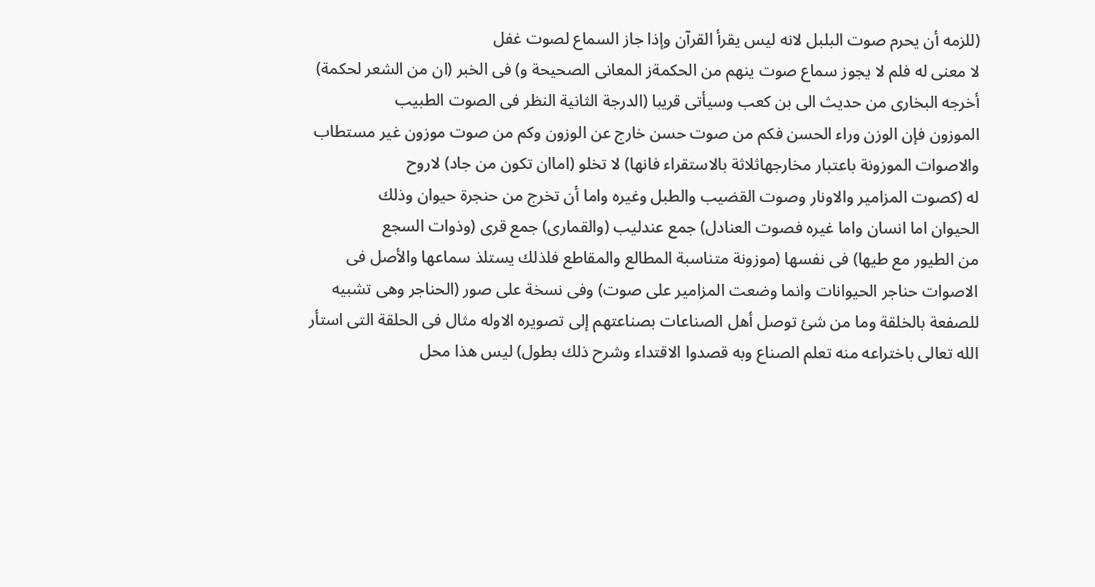(للزمه أن يحرم صوت البلبل لانه ليس يقرأ القرآن وإذا جاز السماع لصوت غفل
لا معنى له فلم لا يجوز سماع صوت ينهم من الحكمةز المعانى الصحيحة و) فى الخبر (ان من الشعر لحكمة)
أخرجه البخارى من حديث الى بن كعب وسيأتى قريبا (الدرجة الثانية النظر فى الصوت الطبيب
الموزون فإن الوزن وراء الحسن فكم من صوت حسن خارج عن الوزون وكم من صوت موزون غير مستطاب
والاصوات الموزونة باعتبار مخارجهاثلاثة بالاستقراء فانها) لا تخلو (اماان تكون من جاد) لاروح
له (كصوت المزامير والاونار وصوت القضيب والطبل وغيره واما أن تخرج من حنجرة حيوان وذلك
الحيوان اما انسان واما غيره فصوت العنادل) جمع عندليب (والقمارى) جمع قرى (وذوات السجع
من الطيور مع طيها) فى نفسها (موزونة متناسبة المطالع والمقاطع فلذلك يستلذ سماعها والأصل فى
الاصوات حناجر الحيوانات وانما وضعت المزامير على صوت) وفى نسخة على صور (الحناجر وهى تشبيه
للصفعة بالخلقة وما من شئ توصل أهل الصناعات بصناعتهم إلى تصويره الاوله مثال فى الحلقة التى استأر
الله تعالى باختراعه منه تعلم الصناع وبه قصدوا الاقتداء وشرح ذلك بطول) ليس هذا محل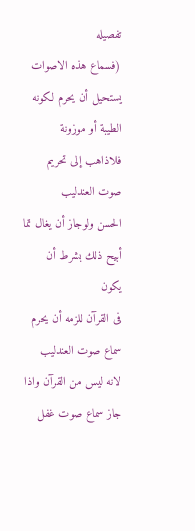تفصيله
(فسماع هذه الاصوات يستحيل أن يحرم لكونه الطيبة أو موزونة فلاذاهب إلى تحريم صوت العندليب
الحسن ولوجاز أن يغال تما
أبيح ذلك بشرط أن يكون
فى القرآن للزمه أن يحرم
سماع صوت العندليب
لانه ليس من القرآن واذا
جاز سماع صوت غفل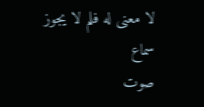لا معنى له فلم لا يجوز سماع
صوت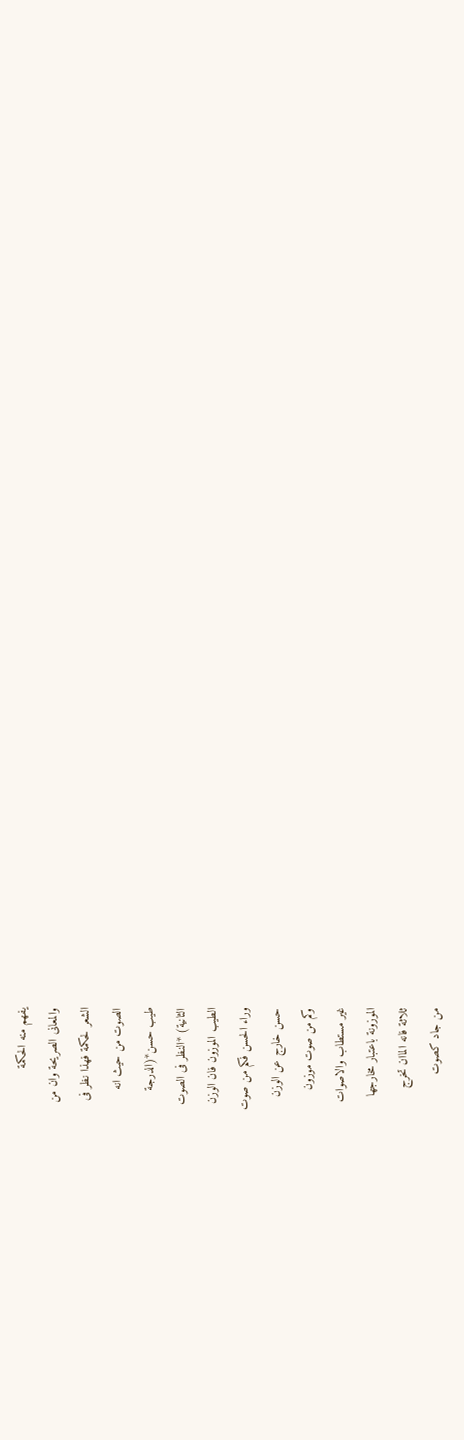يفهم منه الحكمة
والمعانى الصريحة وان من
الشعر لحكمة فهذا نظر فى
الصوت من حيث انه
طيب حسن*(الدرجة
الثانية) *النظر فى الصوت
الطيب الموزون فان الوزن
وراء الحسن فكم من صوت
حسن خارج عن الوزن
وكم من صوت موزون
غير مستطاب والاصوات
الموزونة باعتبار مخارجها
ثلاثة فانه الماان تخرج
من جاد كصوت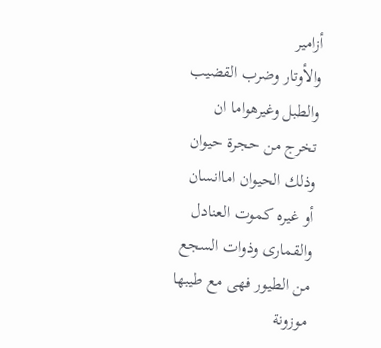أزامير
والأوتار وضرب القضيب
والطبل وغيرهواما ان
تخرج من حجرة حيوان
وذلك الحيوان اماانسان
أو غيره كموت العنادل
والقمارى وذوات السجع
من الطيور فهى مع طيبها
موزونة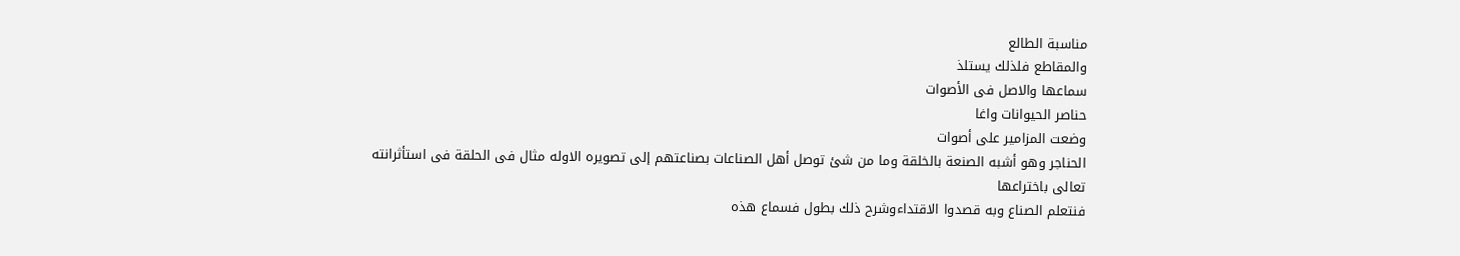مناسبة الطالع
والمقاطع فلذلك يستلذ
سماعها والاصل فى الأصوات
حناصر الحيوانات واغا
وضعت المزامير على أصوات
الحناجر وهو أشبه الصنعة بالخلقة وما من شئ توصل أهل الصناعات بصناعتهم إلى تصويره الاوله مثال فى الحلقة فى استأثرانته تعالى باختراعها
فنتعلم الصناع وبه قصدوا الاقتداءوشرح ذلك بطول فسماع هذه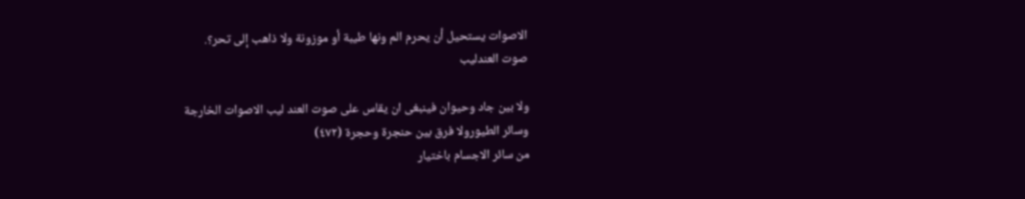الاصوات يستحيل أن يحرم الم ونها طيبة أو موزونة ولا ذاهب إلى تحر؟.
صوت العندليب

ولا بين جاد وحيوان فينبغى ان يقاس على صوت العند ليب الاصوات الخارجة
وسائر الطيورولا فرق بين حنجرة وحجرة (٤٧٢)
من سائر الاجسام باختيار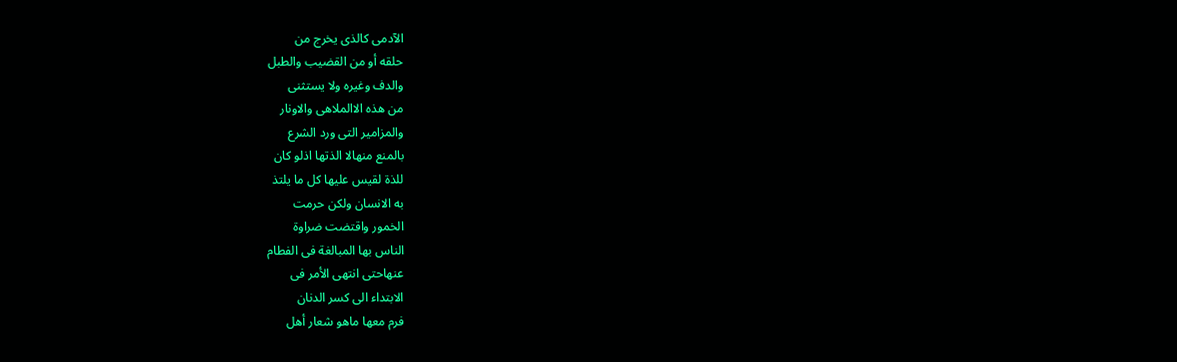الآدمى كالذى يخرج من
حلقه أو من القضيب والطبل
والدف وغيره ولا یستثنى
من هذه الاالملاهى والاونار
والمزامير التى ورد الشرع
بالمنع منهالا الذتها اذلو كان
للذة لقيس عليها كل ما يلتذ
به الانسان ولكن حرمت
الخمور واقتضت ضراوة
الناس بها المبالغة فى الفطام
عنهاحتى انتهى الأمر فى
الابتداء الى كسر الدنان
فرم معها ماهو شعار أهل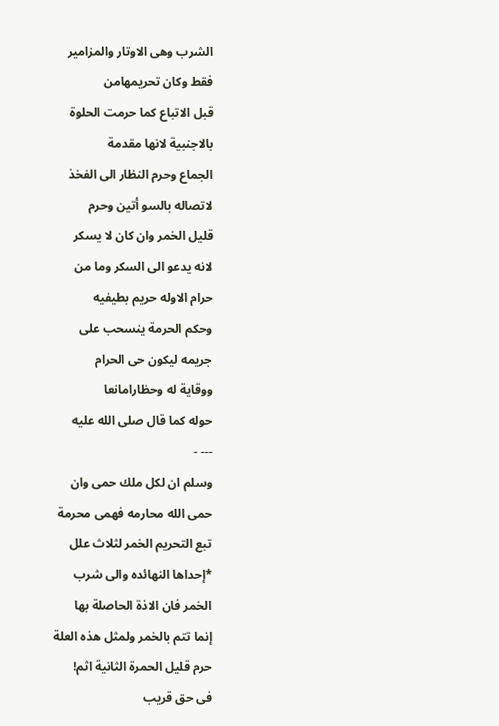الشرب وهى الاوتار والمزامير
فقط وكان تحريمهامن
قبل الاتباع كما حرمت الحلوة
بالاجنبية لانها مقدمة
الجماع وحرم النظار الى الفخذ
لاتصاله بالسو أتين وحرم
قليل الخمر وان كان لا يسكر
لانه يدعو الى السكر وما من
حرام الاوله حريم بطيفيه
وحكم الحرمة ينسحب على
جريمه ليكون حى الحرام
ووقاية له وحظارامانعا
حوله كما قال صلى الله عليه
--- -
وسلم ان لكل ملك حمى وان
حمى الله محارمه فهمى محرمة
تبع التحريم الخمر لثلاث علل
*إحداها النهائده والى شرب
الخمر فان الاذة الحاصلة بها
إنما تتم بالخمر ولمثل هذه العلة
حرم قليل الحمرة الثانية اثم!
فى حق قريب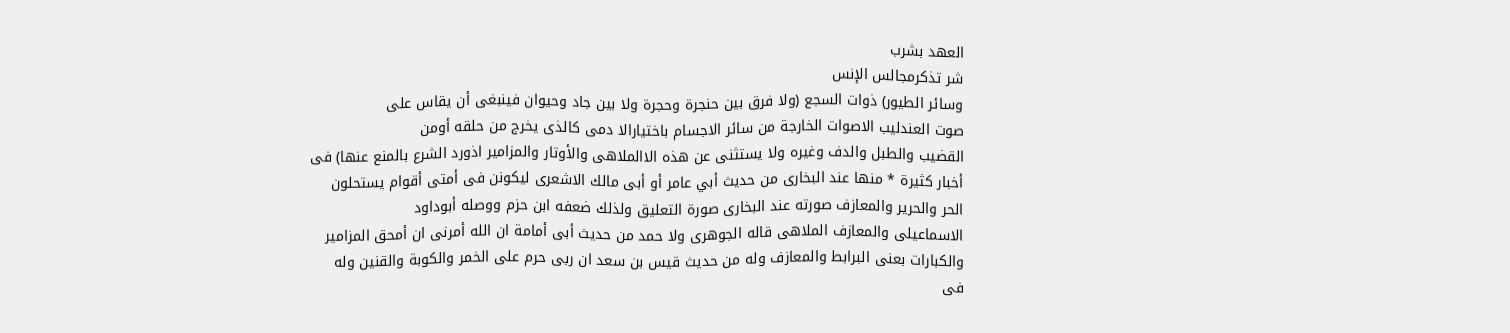العهد بشرب
شر تذكرمجالس الإنس
وسائر الطيور) ذوات السجع (ولا فرق بين حنجرة وحجرة ولا بين جاد وحيوان فينبغى أن يقاس على
صوت العندليب الاصوات الخارجة من سائر الاجسام باختيارالا دمى كالذى يخرج من حلقه أومن
القضيب والطبل والدف وغيره ولا يستثنى عن هذه الاالملاهى والأوتار والمزامير اذورد الشرع بالمنع عنها) فى
أخبار كثيرة * منها عند البخارى من حديث أبي عامر أو أبى مالك الاشعرى ليكونن فى أمتى أقوام يستحلون
الحر والحرير والمعازف صورته عند البخارى صورة التعليق ولذلك ضعفه ابن حزم ووصله أبوداود
الاسماعيلى والمعازف الملاهى قاله الجوهرى ولا حمد من حديث أبى أمامة ان الله أمرنى ان أمحق المزامير
والكبارات بعنى البرابط والمعازف وله من حديث قيس بن سعد ان ربى حرم على الخمر والكوبة والقنين وله
فى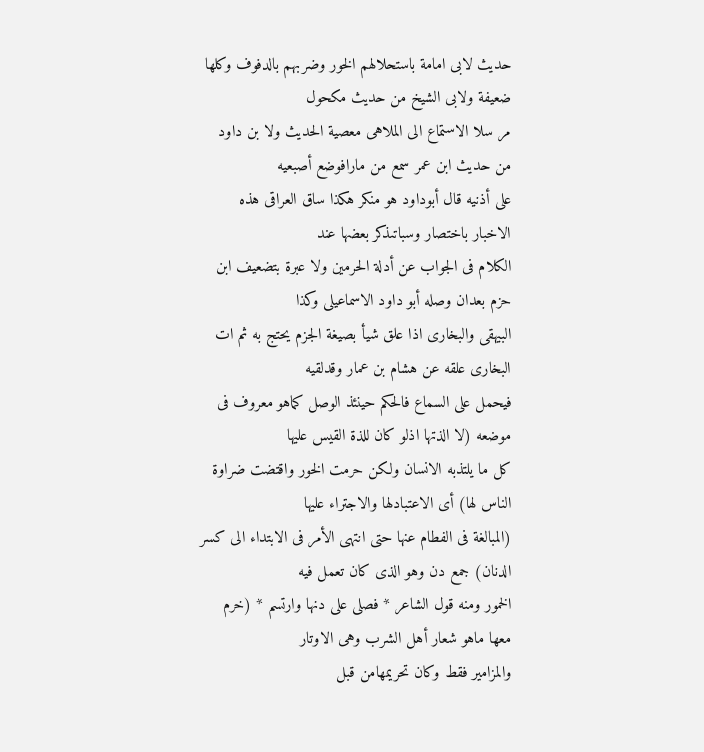حديث لابى امامة باستحلالهم الخور وضربهم بالدفوف وكلها ضعيفة ولابى الشيخ من حديث مكحول
مر سلا الاستماع الى الملاهى معصية الحديث ولا بن داود من حديث ابن عمر سمع من مارافوضع أصبعيه
على أذنيه قال أبوداود هو منكر هكذا ساق العراقى هذه الاخبار باختصار وسباتىذكر بعضها عند
الكلام فى الجواب عن أدلة الحرمين ولا عبرة بتضعيف ابن حزم بعدان وصله أبو داود الاسماعيلى وكذا
البيهقى والبخارى اذا علق شيأ بصيغة الجزم يحتج به ثم ات البخارى علقه عن هشام بن عمار وقدلقيه
فيحمل على السماع فالحكم حينئذ الوصل كماهو معروف فى موضعه (لا الذتها اذلو كان للذة القيس عليها
كل ما يلتذبه الانسان ولكن حرمت الخور واقتضت ضراوة الناس لها) أى الاعتبادلها والاجتراء عليها
(المبالغة فى الفطام عنها حتى انتهى الأمر فى الابتداء الى كسر الدنان) جمع دن وهو الذى كان تعمل فيه
الخمور ومنه قول الشاعر * فصلى على دنها وارتسم * (خرم معها ماهو شعار أهل الشرب وهى الاوتار
والمزامير فقط وكان تحريمهامن قبل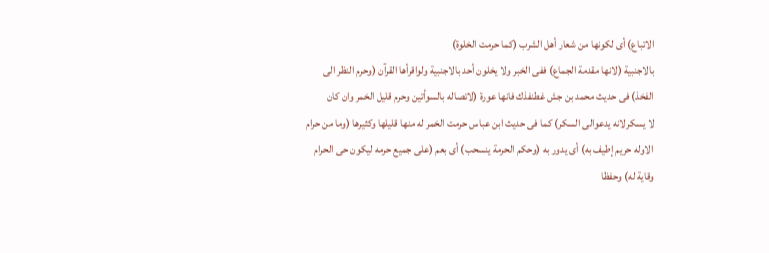الاتباع) أى لكونها من شعار أهل الشرب (كما حرمت الخلوة)
بالاجنبية (لانها مقدمة الجماع) ففى الخبر ولا يخلون أحد بالاجنبية ولواقرأها القرآن (وحرم النظر الى
الفخذ) فى حديث محمد بن جش غطنفذك فانها عورة (لاتصاله بالسوأتين وحرم قليل الخمر وان كان
لا يسكرلانه يدعوالى السكر) كما فى حديث ابن عباس حرمت الخمر له منها قليلها وكثيرها (وما من حرام
الاوله حريم إطيف به) أى يدور به (وحكم الحرمة ينسحب) أى بعم (على جميع حرمه ليكون حى الحرام
وقاية له) وحفظا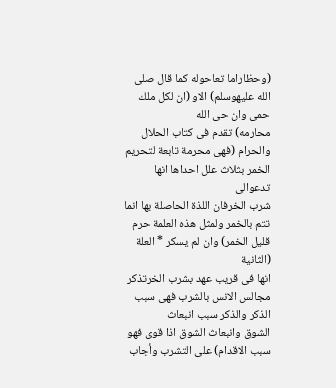(وحظاراما تعاحوله كما قال صلى الله عليهوسلم) الاو (ان لكل ملك حمى وان حى الله
محارمه) تقدم فى كتاب الحلال والحرام (فهى محرمة تابعة لتحريم الخمر بثلاث علل احداها انها تدعوالى
شرب الخرفان اللذة الحاصلة بها انما تتم بالخمر ولمثل هذه العلمة حرم قليل الخمر) وان لم يسكر * العلة (الثانية
انها فى قريب عهد بشرب الخرتذكر مجالس الانس بالشرب فهى سبب الذكر والذكر سبب انبعاث
الشوق وانبعاث الشوق اذا قوى فهو سبب الاقدام) على التشرب وأجاب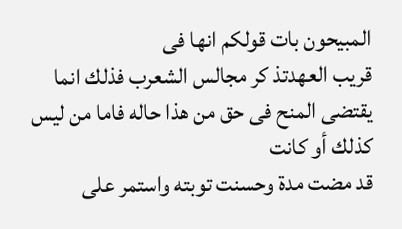المبيحون بات قولكم انها فى
قريب العهدتذ كر مجالس الشعرب فذلك انما يقتضى المنح فى حق من هذا حاله فاما من ليس كذلك أو كانت
قد مضت مدة وحسنت توبته واستمر على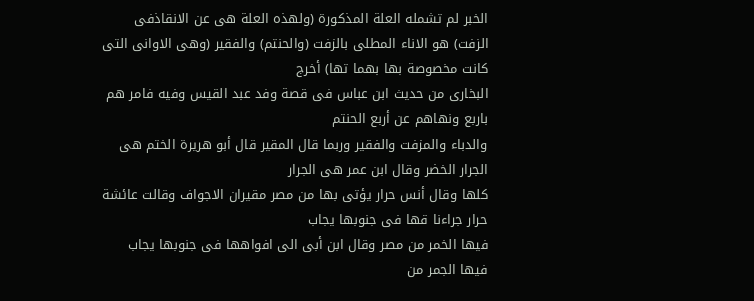الخبر لم تشمله العلة المذكورة (ولهذه العلة هى عن الانقاذفى
الزفت) هو الاناء المطلى بالزفت (والحنتم) والفقير (وهى الاوانى التى كانت مخصوصة بها بهما تها) أخرج
البخارى من حديث ابن عباس فى قصة وفد عبد القيس وفيه فامر هم باربع ونهاهم عن أربع الحنتم
والدباء والمزفت والفقير وربما قال المقير قال أبو هريرة الختم هى الجرار الخضر وقال ابن عمر هى الجرار
كلها وقال أنس حرار يؤتى بها من مصر مقيران الاجواف وقالت عائشة حرار جراءنا قها فى جنوبها يجاب
فيها الخمر من مصر وقال ابن أبى الى افواهها فى جنوبها يجاب فيها الجمر من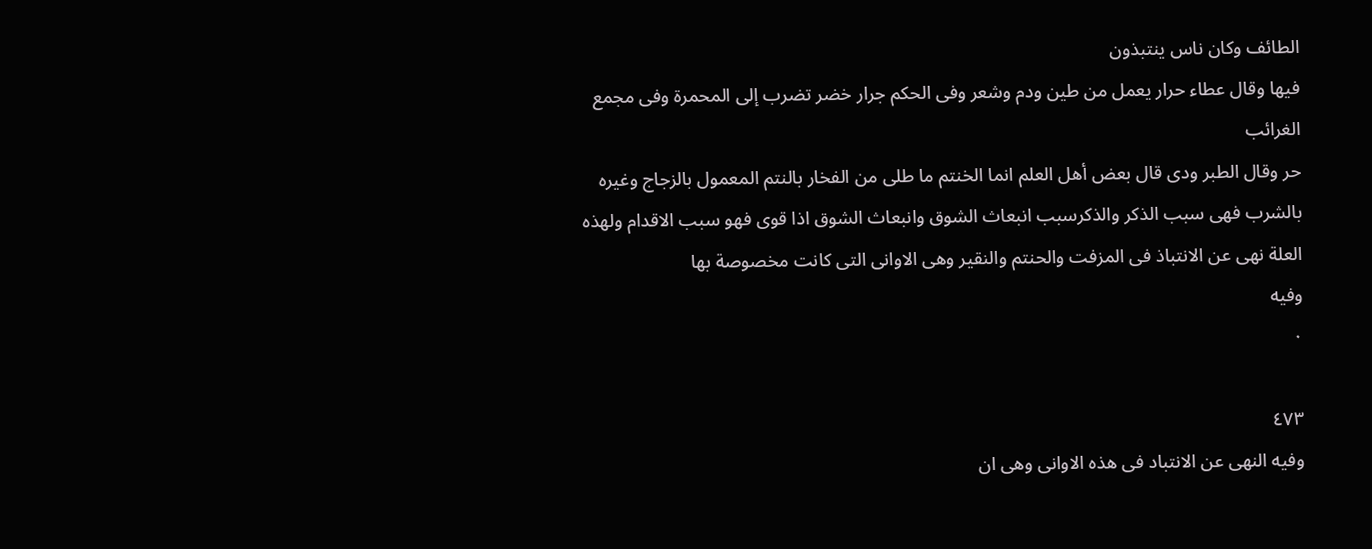الطائف وكان ناس ينتبذون
فيها وقال عطاء حرار يعمل من طين ودم وشعر وفى الحكم جرار خضر تضرب إلى المحمرة وفى مجمع الغرائب
حر وقال الطبر ودى قال بعض أهل العلم انما الخنتم ما طلى من الفخار بالنتم المعمول بالزجاج وغيره
بالشرب فهى سبب الذكر والذكرسبب انبعاث الشوق وانبعاث الشوق اذا قوى فهو سبب الاقدام ولهذه
العلة نهى عن الانتباذ فى المزفت والحنتم والنقير وهى الاوانى التى كانت مخصوصة بها
وفيه
٠

٤٧٣
وفيه النهى عن الانتباد فى هذه الاوانى وهى ان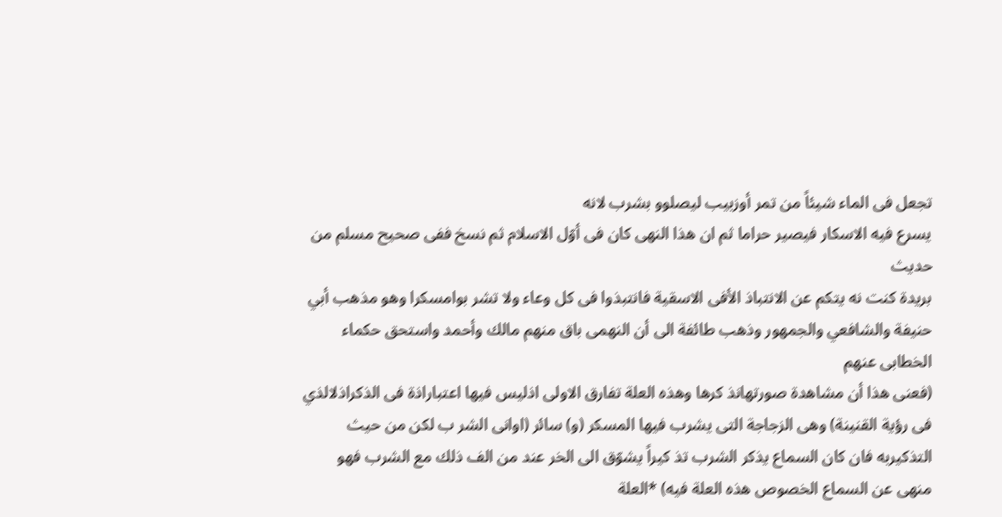تجعل فى الماء شيئاً من تمر أوزبيب ليصلوو بشرب لانه
يسرع فيه الاسكار فيصير حراما ثم ان هذا النهى كان فى أوّل الاسلام ثم نسخ ففى صحيح مسلم من حديث
بريدة كنت نه يتكم عن الانتباذ الأفى الاسقية فانتبذوا فى كل وعاء ولا تشر بوامسكرا وهو مذهب أبي
حنيفة والشافعي والجمهور وذهب طائفة الى أن النهمى باق منهم مالك وأحمد واستحق حكماء الخطابى عنهم
(فعنى هذا أن مشاهدة صورتهانذ كرها وهذه العلة تفارق الاولى اذليس فيها اعتباراذة فى الذكراذلالذي
فى رؤية القنينة) وهى الزجاجة التى يشرب فيها المسكر (و) سائر (اوانى الشر ب لكن من حيث
التذكيربه فان كان السماع يذكر الشرب تذ كيراً يشوّق الى الخر عند من الف ذلك مع الشرب فهو
منهى عن السماع الخصوص هذه العلة فيه) *العلة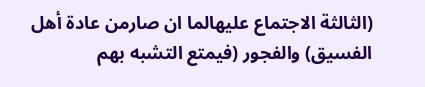(الثالثة الاجتماع عليهالما ان صارمن عادة أهل
الفسيق) والفجور (فيمتع التشبه بهم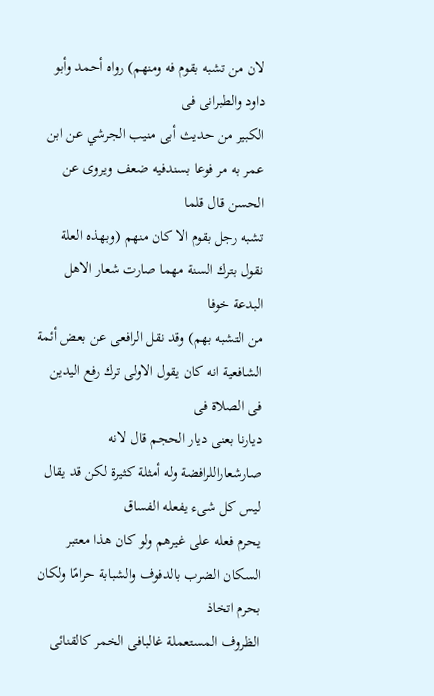لان من تشبه بقوم فه ومنهم) رواه أحمد وأبو داود والطبرانى فى
الكبير من حديث أبى منيب الجرشي عن ابن عمر به مر فوعا بسندفيه ضعف ويروى عن الحسن قال قلما
تشبه رجل بقوم الا كان منهم (وبهذه العلة نقول بترك السنة مهما صارت شعار الاهل البدعة خوفا
من التشبه بهم) وقد نقل الرافعى عن بعض أئمة الشافعية انه كان يقول الاولى ترك رفع اليدين فى الصلاة فى
ديارنا بعنى ديار الحجم قال لانه صارشعاراللرافضة وله أمثلة كثيرة لكن قد يقال ليس كل شىء يفعله الفساق
يحرم فعله على غيرهم ولو كان هذا معتبر السكان الضرب بالدفوف والشبابة حرامًا ولكان بحرم اتخاذ
الظروف المستعملة غالبافى الخمر كالقنائى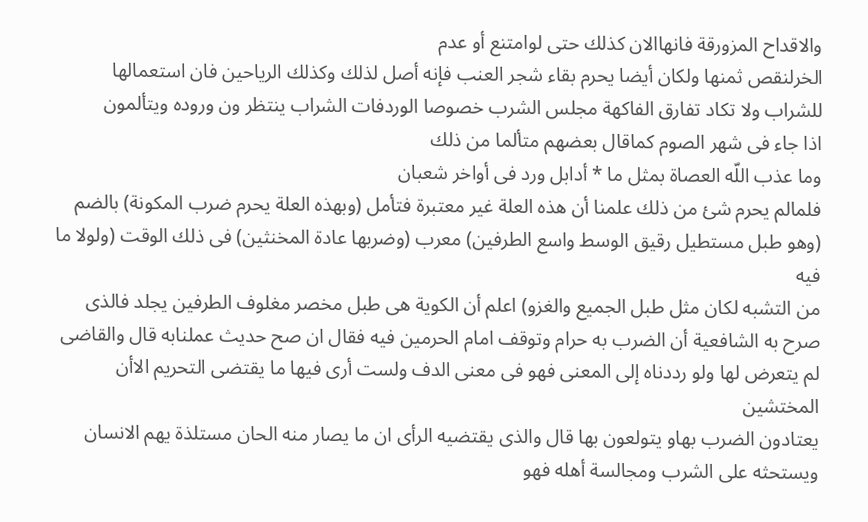والاقداح المزورقة فانهاالان كذلك حتى لوامتنع أو عدم
الخرلنقص ثمنها ولكان أيضا يحرم بقاء شجر العنب فإنه أصل لذلك وكذلك الرياحين فان استعمالها
للشراب ولا تكاد تفارق الفاكهة مجلس الشرب خصوصا الوردفات الشراب ينتظر ون وروده ويتألمون
اذا جاء فى شهر الصوم كماقال بعضهم متألما من ذلك
وما عذب اللّه العصاة بمثل ما * أدابل ورد فى أواخر شعبان
فلمالم يحرم شئ من ذلك علمنا أن هذه العلة غير معتبرة فتأمل (وبهذه العلة يحرم ضرب المكونة) بالضم
(وهو طبل مستطيل رقيق الوسط واسع الطرفين) معرب (وضربها عادة المخنثين) فى ذلك الوقت (ولولا ما فيه
من التشبه لكان مثل طبل الجميع والغزو) اعلم أن الكوية هى طبل مخصر مغلوف الطرفين يجلد فالذى
صرح به الشافعية أن الضرب به حرام وتوقف امام الحرمين فيه فقال ان صح حديث عملنابه قال والقاضى
لم يتعرض لها ولو رددناه إلى المعنى فهو فى معنى الدف ولست أرى فيها ما يقتضى التحريم الاأن المختشين
يعتادون الضرب بهاو يتولعون بها قال والذى يقتضيه الرأى ان ما يصار منه الحان مستلذة يهم الانسان
ويستحثه على الشرب ومجالسة أهله فهو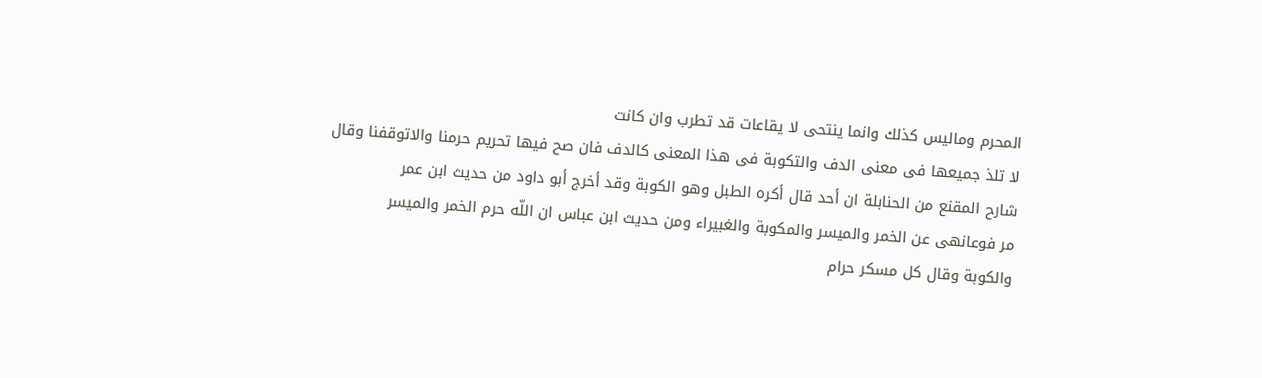المحرم وماليس كذلك وانما ينتحى لا يقاعات قد تطرب وان كانت
لا تلذ جميعها فى معنى الدف والتكوبة فى هذا المعنى كالدف فان صح فيها تحريم حرمنا والاتوقفنا وقال
شارح المقنع من الحنابلة ان أحد قال أكره الطبل وهو الكوبة وقد أخرج أبو داود من حديث ابن عمر
مر فوعانهى عن الخمر والميسر والمكوبة والغبيراء ومن حديث ابن عباس ان اللّه حرم الخمر والميسر
والكوبة وقال كل مسكر حرام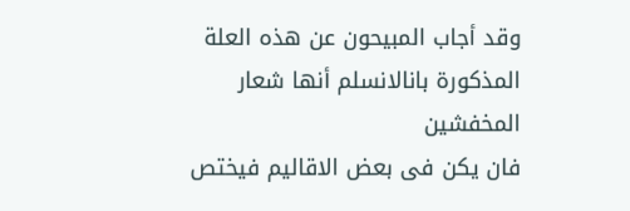وقد أجاب المبيحون عن هذه العلة المذكورة بانالانسلم أنها شعار المخفشين
فان يكن فى بعض الاقاليم فيختص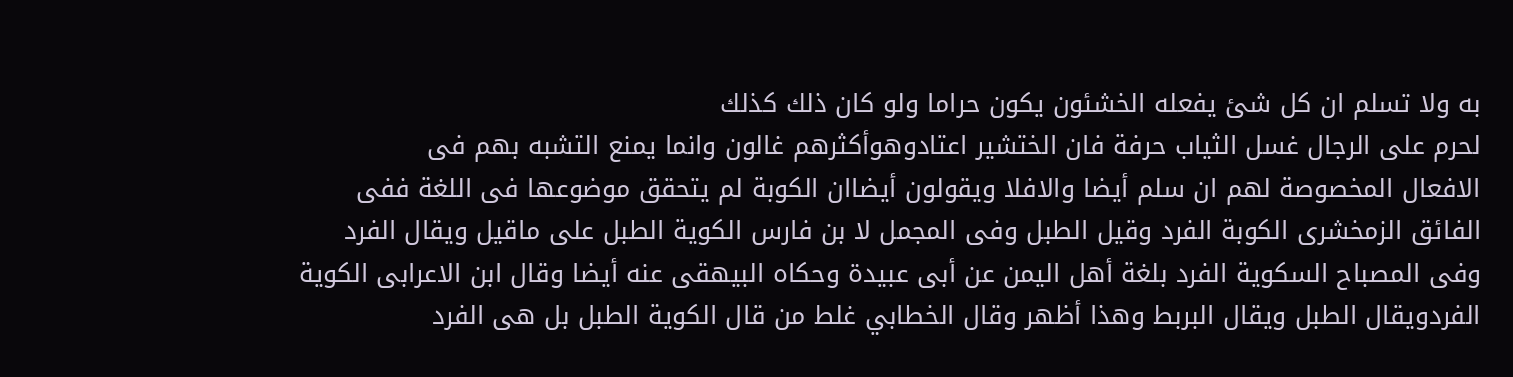به ولا تسلم ان كل شئ يفعله الخشئون يكون حراما ولو كان ذلك كذلك
لحرم على الرجال غسل الثياب حرفة فان الختشير اعتادوهوأكثرهم غالون وانما يمنع التشبه بهم فى
الافعال المخصوصة لهم ان سلم أيضا والافلا ويقولون أيضاان الكوبة لم يتحقق موضوعها فى اللغة ففى
الفائق الزمخشرى الكوبة الفرد وقيل الطبل وفى المجمل لا بن فارس الكوية الطبل على ماقيل ويقال الفرد
وفى المصباح السكوية الفرد بلغة أهل اليمن عن أبى عبيدة وحكاه البيهقى عنه أيضا وقال ابن الاعرابى الكوية
الفردويقال الطبل ويقال البربط وهذا أظهر وقال الخطابي غلط من قال الكوية الطبل بل هى الفرد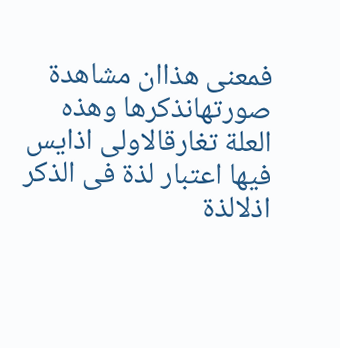فمعنى هذاان مشاهدة
صورتهانذكرها وهذه
العلة تغارقالاولی اذایس
فيها اعتبار لذة فى الذكر
اذلالذة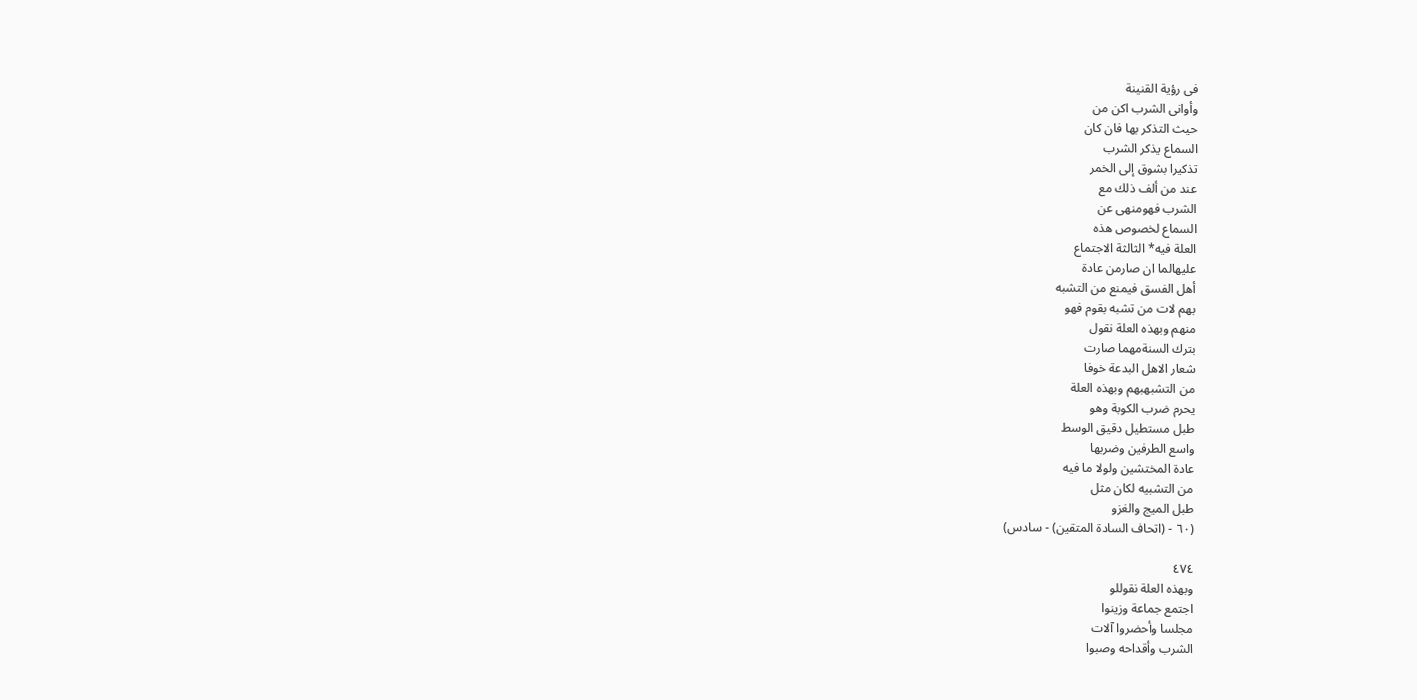فى رؤية القنينة
وأوانى الشرب اکن من
حيث التذكر بها فان كان
السماع يذكر الشرب
تذكيرا بشوق إلى الخمر
عند من ألف ذلك مع
الشرب فهومنهى عن
السماع لخصوص هذه
العلة فيه* الثالثة الاجتماع
عليهالما ان صارمن عادة
أهل الفسق فيمنع من التشبه
بهم لات من تشبه بقوم فهو
منهم وبهذه العلة نقول
بترك السنةمهما صارت
شعار الاهل البدعة خوفا
من التشبهبهم وبهذه العلة
يحرم ضرب الكوبة وهو
طبل مستطيل دقيق الوسط
واسع الطرفين وضربها
عادة المختشين ولولا ما فيه
من التشبيه لكان مثل
طبل الميج والغزو
(٦٠ - (اتحاف السادة المتقين) - سادس)

٤٧٤
وبهذه العلة نقوللو
اجتمع جماعة وزينوا
مجلسا وأحضروا آلات
الشرب وأقداحه وصبوا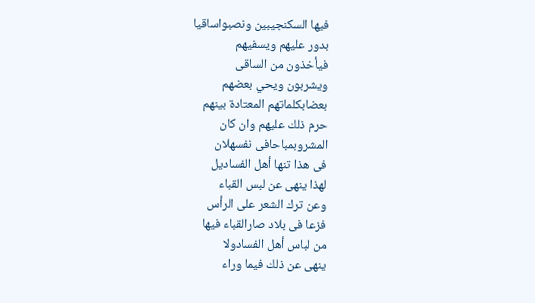فيها السكنجيبين ونصبواساقيا
بدور عليهم ويسفيهم
فيأخذون من الساقى
ويشربون ويحي بعضهم
بعضابكلماتهم المعتادة بينهم
حرم ذلك عليهم وان كان
المشروبمباحافى نفسهلان
فى هذا تنها أهل الفساديل
لهذا ينهى عن لبس القباء
وعن ترك الشعر على الرأس
فزعا فى بلاد صارالقباء فيها
من لباس أهل الفسادولا
ينهى عن ذلك فيما وراء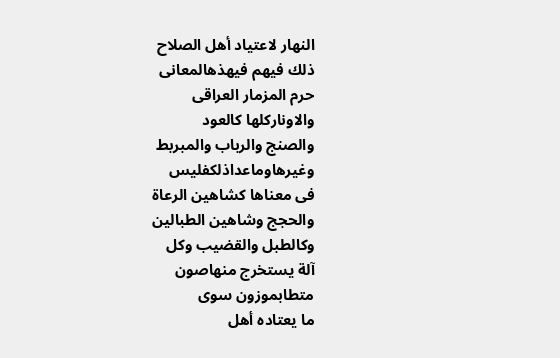النهار لاعتياد أهل الصلاح
ذلك فيهم فيهذهالمعانى
حرم المزمار العراقى
والاوناركلها كالعود
والصنج والرباب والمبربط
وغیرهاوماعداذلكفليس
فى معناها كشاهين الرعاة
والحجج وشاهين الطبالين
وكالطبل والقضيب وكل
آلة يستخرج منهاصون
متطابموزون سوى
ما يعتاده أهل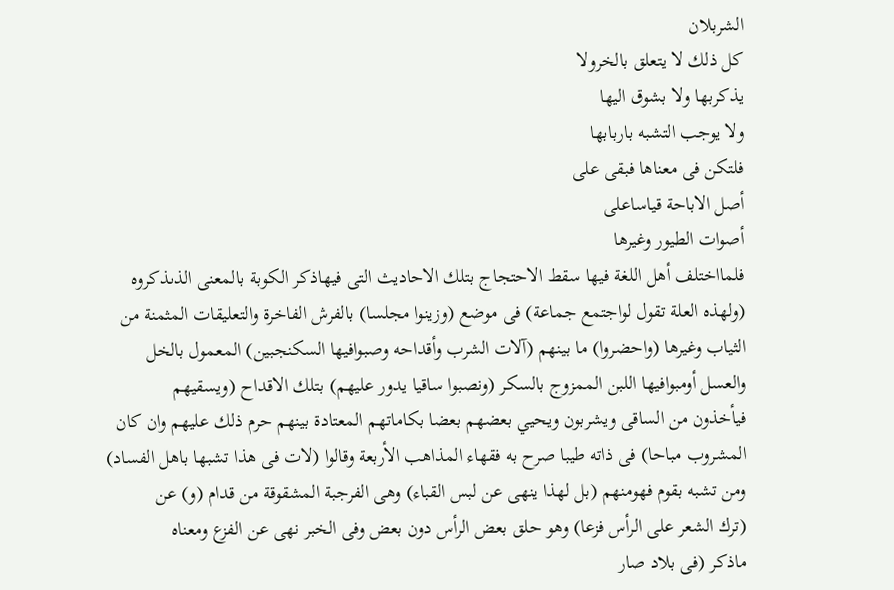الشربلان
كل ذلك لا يتعلق بالخرولا
يذكربها ولا بشوق اليها
ولا يوجب التشبه باربابها
فلتكن فى معناها فبقى على
أصل الاباحة قياساعلى
أصوات الطيور وغيرها
فلمااختلف أهل اللغة فيها سقط الاحتجاج بتلك الاحاديث التى فيهاذكر الكوبة بالمعنى الذىذكروه
(ولهذه العلة تقول لواجتمع جماعة) فى موضع (وزينوا مجلسا) بالفرش الفاخرة والتعليقات المثمنة من
الثياب وغيرها (واحضروا) ما بينهم (آلات الشرب وأقداحه وصبوافيها السكنجبين) المعمول بالخل
والعسل أومبوافيها اللبن الممزوج بالسكر (ونصبوا ساقيا يدور عليهم) بتلك الاقداح (ويسقيهم
فيأخذون من الساقى ويشربون ويحيي بعضهم بعضا بكاماتهم المعتادة بينهم حرم ذلك عليهم وان كان
المشروب مباحا) فى ذاته طيبا صرح به فقهاء المذاهب الأربعة وقالوا (لات فى هذا تشبها باهل الفساد)
ومن تشبه بقوم فهومنهم (بل لهذا ينهى عن لبس القباء) وهى الفرجبة المشقوقة من قدام (و) عن
(ترك الشعر على الرأس فزعا) وهو حلق بعض الرأس دون بعض وفى الخبر نهى عن الفزع ومعناه
ماذكر (فى بلاد صار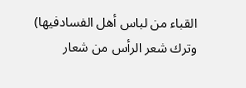القباء من لباس أهل الفسادفيها) وترك شعر الرأس من شعار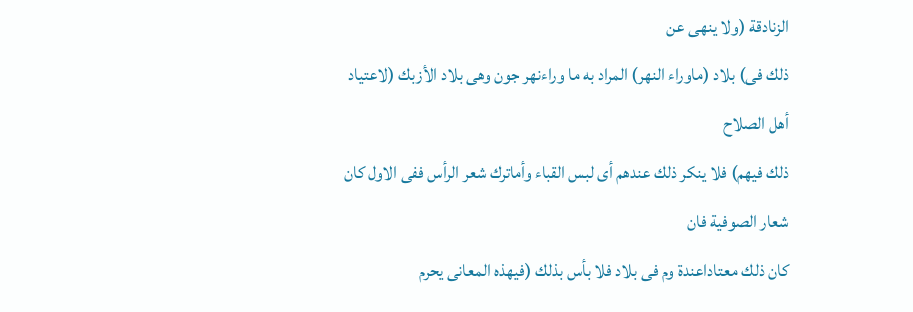الزنادقة (ولا ينهى عن
ذلك فى) بلاد (ماوراء النهر) المراد به ما وراءنهر جون وهى بلاد الأزبك (لاعتياد أهل الصلاح
ذلك فيهم) فلا ينكر ذلك عندهم أى لبس القباء وأماترك شعر الرأس ففى الاول كان شعار الصوفية فان
كان ذلك معتاداعندة وم فى بلاد فلا بأس بذلك (فيهذه المعانى يحرم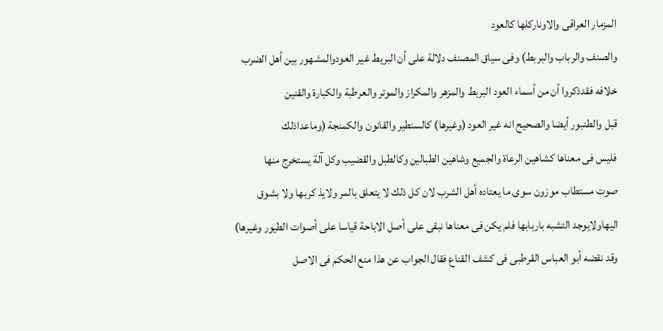المزمار العراقى والاوناركلها كالعود
والصنف والرباب والبربط) وفى سياق المصنف دلالة على أن البريط غير العودوالمشهور بين أهل الضرب
خلافه فقدذكروا أن من أسماء العود البربط والمزهر والمكراز والموتر والعرطبة والكبارة والقنين
قبل والطنبور أيضا والصحيح انه غير العود (وغيرها) كالسنطير والقانون والكمنجة (وماعداذلك
فليس فى معناها كشاهين الرعاة والجميع وشاهين الطبالين وكالطبل والقضيب وكل آلة يستخرج منها
صوت مستطاب موزون سوى ما يعتاده أهل الشرب لان كل ذلك لا يتعلق بالمر ولايذ كربها ولا بشوق
اليهاولايوجد التشبه باربابها فلم يكن فى معناها نبقى على أصل الاباحة قياسا على أصوات الطيور وغيرها)
وقد نقضه أبو العباس القرطبى فى كشف القناع فقال الجواب عن هذا منع الحكم فى الاصل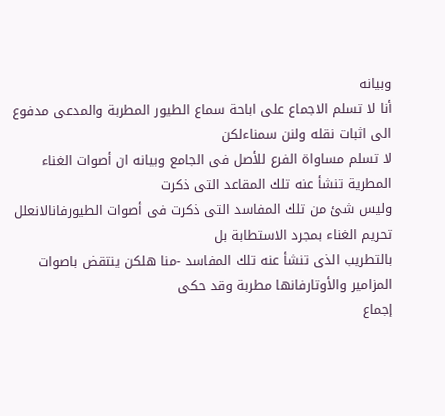وبيانه
أنا لا تسلم الاجماع على اباحة سماع الطيور المطربة والمدعى مدفوع الى اثبات نقله ولنن سمناءلكن
لا تسلم مساواة الفرع للأصل فى الجامع وبيانه ان أصوات الغناء المطرية تنشأ عنه تلك المقاعد التى ذكرت
وليس شئ من تلك المفاسد التى ذكرت فى أصوات الطيورفانالانعلل تحريم الغناء بمجرد الاستطابة بل
بالتطريب الذى تنشأ عنه تلك المفاسد -منا هلكن ينتقض باصوات المزامير والأوتارفانها مطربة وقد حكى
إجماع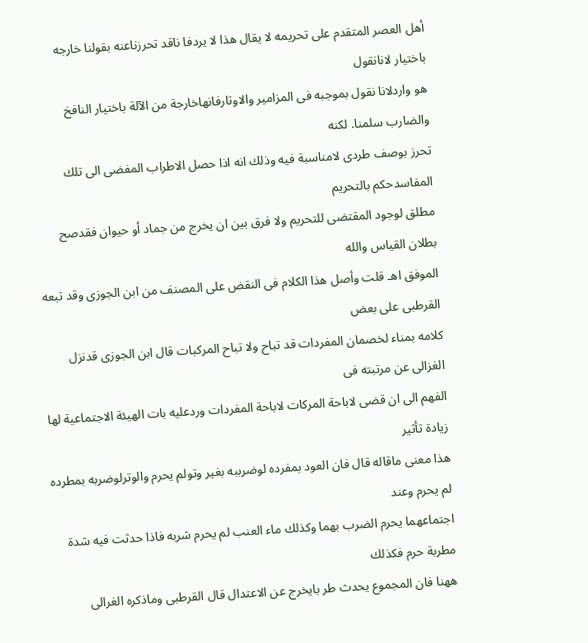أهل العصر المتقدم على تحريمه لا يقال هذا لا يردفا ناقد تحرزناعنه بقولنا خارجه باختيار لانانقول
هو واردلانا نقول بموجبه فى المزامير والاوتارفانهاخارجة من الآلة باختيار النافخ والضارب سلمنا. لكنه
تحرز بوصف طردى لامناسبة فيه وذلك انه اذا حصل الاطراب المفضى الى تلك المفاسدحكم بالتحريم
مطلق لوجود المقتضى للتحريم ولا فرق بين ان يخرج من جماد أو حيوان فقدصح بطلان القياس والله
الموفق اهـ قلت وأصل هذا الكلام فى النقض على المصنف من ابن الجوزى وقد تبعه القرطبى على بعض
كلامه بمناء لخصمان المفردات قد تباح ولا تباح المركبات قال ابن الجوزى قدنزل الغزالى عن مرتبته فى
الفهم الى ان قضى لاباحة المركات لاباحة المفردات وردعليه بات الهيئة الاجتماعية لها زيادة تأثير
هذا معنى ماقاله قال فان العود بمفرده لوضرببه بغير وتولم يحرم والوترلوضربه بمطرده لم يحرم وعند
اجتماعهما يحرم الضرب بهما وكذلك ماء العنب لم يحرم شربه فاذا حدثت فيه شدة مطربة حرم فكذلك
ههنا فان المجموع يحدث طر بايخرج عن الاعتدال قال القرطبى وماذكره الغرالى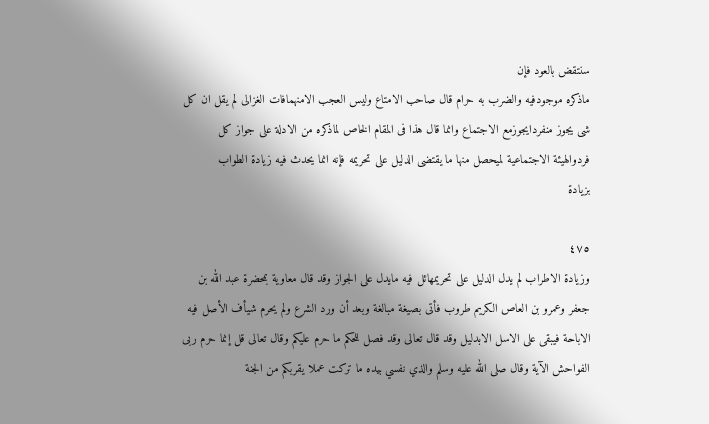سنتقض بالعود فإن
ماذكره موجودفيه والضرب به حرام قال صاحب الامتاع وليس العجب الامنهمافات الغزالى لم يقل ان كل
شى يجوز منفردايجوزمع الاجتماع وانما قال هذا فى المقام الخاص لماذكره من الادلة على جواز كل
فردوالهيئة الاجتماعية لميحصل منها ما يقتضى الدليل على تحريمه فإنه انما يحدث فيه زيادة الطواب
بزيادة

٤٧٥
وزيادة الاطراب لم يدل الدليل على تحريمهائل فيه مايدل على الجواز وقد قال معاوية بمحضرة عبد الله بن
جعفر وعمرو بن العاص الكريم طروب فأتى بصيغة مبالغة وبعد أن ورد الشرع ولم يحرم شيأف الأصل فيه
الاباحة فيبقى على الاسل الابدليل وقد قال تعالى وقد فصل للحكم ما حرم عليكم وقال تعالى قل إنما حرم ربى
الفواحش الآية وقال صلى الله عليه وسلم والذي نفسي بيده ما تركت عملا يقربكم من الجنة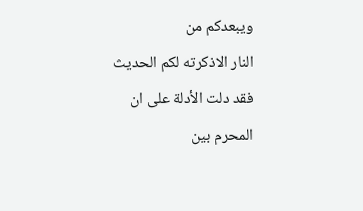ويبعدكم من
النار الاذكرته لكم الحديث فقد دلت الأدلة على ان المحرم بين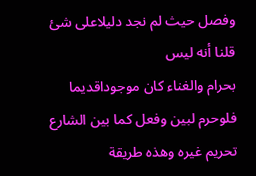وفصل حيث لم نجد دليلاعلى شئ قلنا أنه ليس
بحرام والغناء كان موجوداقديما فلوحرم لبين وفعل كما بين الشارع تحريم غيره وهذه طريقة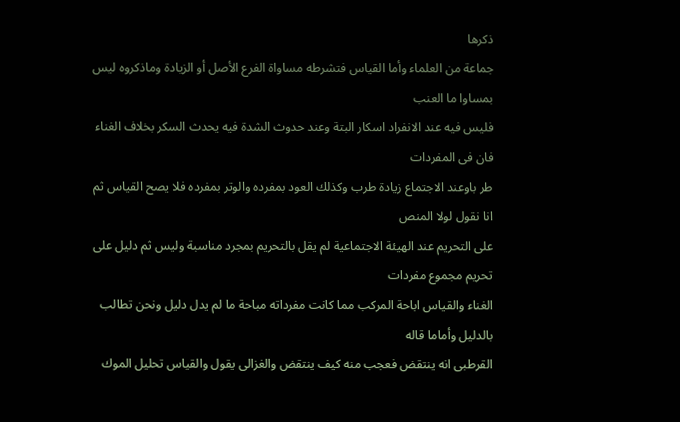ذكرها
جماعة من العلماء وأما القياس فتشرطه مساواة الفرع الأصل أو الزيادة وماذكروه ليس بمساوا ما العنب
فليس فيه عند الانفراد اسكار البتة وعند حدوث الشدة فيه يحدث السكر بخلاف الغناء فان فى المفردات
طر باوعند الاجتماع زيادة طرب وكذلك العود بمفرده والوتر بمفرده فلا يصح القياس ثم انا نقول لولا المنص
على التحريم عند الهيئة الاجتماعية لم يقل بالتحريم بمجرد مناسبة وليس ثم دليل على تحريم مجموع مفردات
الغناء والقياس اباحة المركب مما كانت مفرداته مباحة ما لم يدل دليل ونحن تطالب بالدليل وأماما قاله
القرطبى انه ينتقض فعجب منه كيف ينتقض والغزالى يقول والقياس تحليل الموك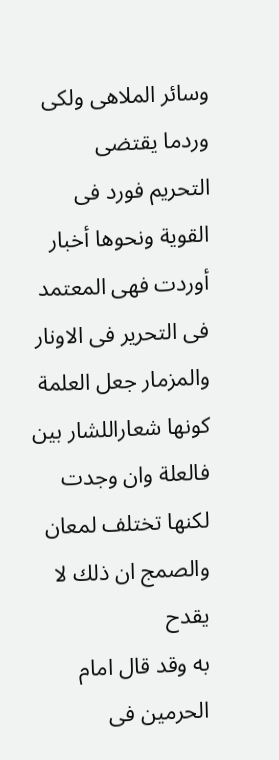وسائر الملاهى ولكى
وردما يقتضى التحريم فورد فى القوية ونحوها أخبار أوردت فهى المعتمد فى التحرير فى الاونار
والمزمار جعل العلمة كونها شعاراللشار بين فالعلة وان وجدت لكنها تختلف لمعان والصمج ان ذلك لا يقدح
به وقد قال امام الحرمين فى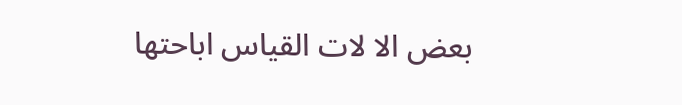بعض الا لات القياس اباحتها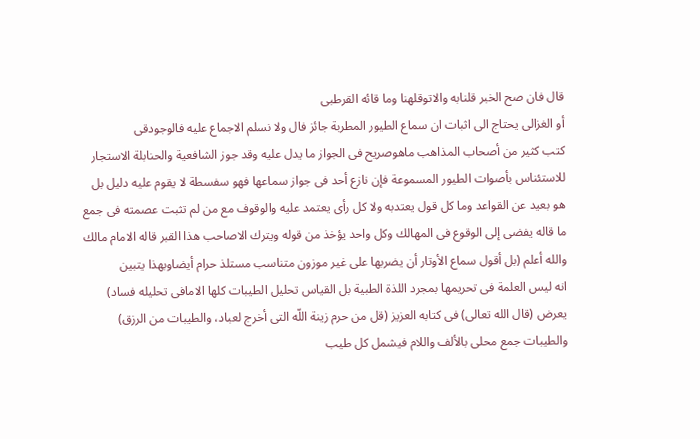قال فان صح الخبر قلنابه والاتوقلهنا وما قائه القرطبى
أو الغزالى يحتاج الى اثبات ان سماع الطيور المطربة جائز فال ولا نسلم الاجماع عليه فالوجودقى
كتب كثير من أصحاب المذاهب ماهوصريح فى الجواز ما يدل عليه وقد جوز الشافعية والحنابلة الاستجار
للاستئناس بأصوات الطيور المسموعة فإن نازع أحد فى جواز سماعها فهو سفسطة لا يقوم عليه دليل بل
هو بعيد عن القواعد وما كل قول يعتدبه ولا كل رأى يعتمد عليه والوقوف مع من لم تثبت عصمته فى جمع
ما قاله يفضى إلى الوقوع فى المهالك وكل واحد يؤخذ من قوله ويترك الاصاحب هذا القبر قاله الامام مالك
والله أعلم (بل أقول سماع الأوتار أن يضربها على غير موزون متناسب مستلذ حرام أيضاوبهذا يتبين
انه ليس العلمة فى تحريمها بمجرد اللذة الطبية بل القياس تحليل الطيبات كلها الامافى تحليله فساد)
يعرض (قال الله تعالى) فى كتابه العزيز (قل من حرم زينة اللّه التى أخرج لعباد، والطيبات من الرزق)
والطيبات جمع محلى بالألف واللام فيشمل كل طيب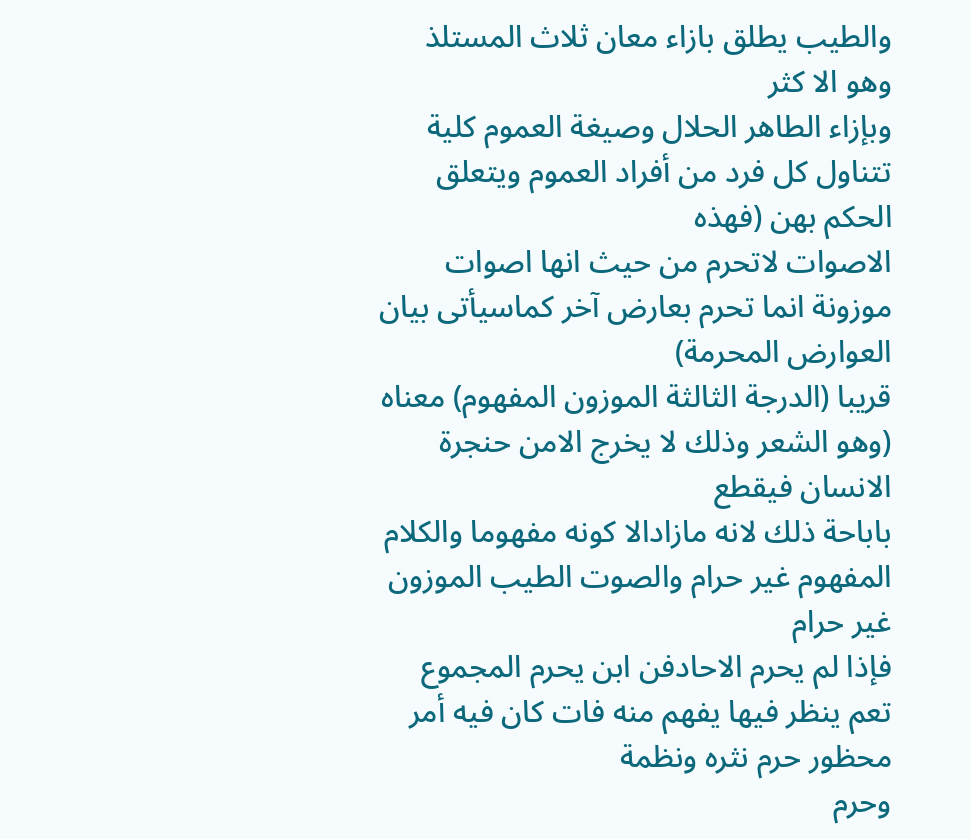والطيب يطلق بازاء معان ثلاث المستلذ وهو الا كثر
وبإزاء الطاهر الحلال وصيغة العموم كلية تتناول كل فرد من أفراد العموم ويتعلق الحكم بهن (فهذه
الاصوات لاتحرم من حيث انها اصوات موزونة انما تحرم بعارض آخر كماسيأتى بيان العوارض المحرمة)
قريبا (الدرجة الثالثة الموزون المفهوم) معناه (وهو الشعر وذلك لا يخرج الامن حنجرة الانسان فيقطع
باباحة ذلك لانه مازادالا كونه مفهوما والكلام المفهوم غير حرام والصوت الطيب الموزون غير حرام
فإذا لم يحرم الاحادفن ابن يحرم المجموع تعم ينظر فيها يفهم منه فات كان فيه أمر محظور حرم نثره ونظمة
وحرم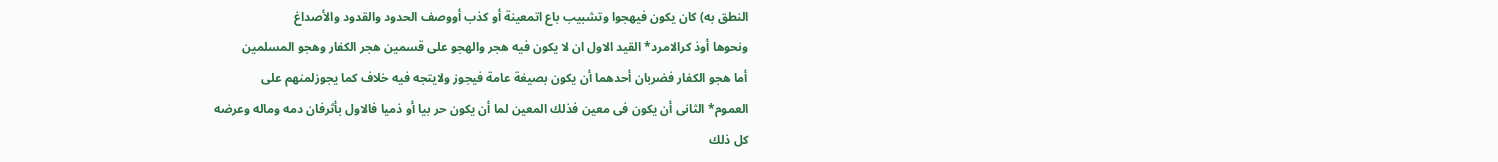النطق به) كان يكون فيهجوا وتشبيب باع اتمعينة أو كذب أووصف الحدود والقدود والأصداغ
ونحوها أوذ كرالامرد* القيد الاول ان لا يكون فيه هجر والهجو على قسمين هجر الكفار وهجو المسلمين
أما هجو الكفار فضربان أحدهما أن يكون بصيغة عامة فيجوز ولايتجه فيه خلاف كما يجوزلمنهم على
العموم* الثانى أن يكون فى معين فذلك المعين لما أن يكون حر بيا أو ذميا فالاول بأثرفان دمه وماله وعرضه
كل ذلك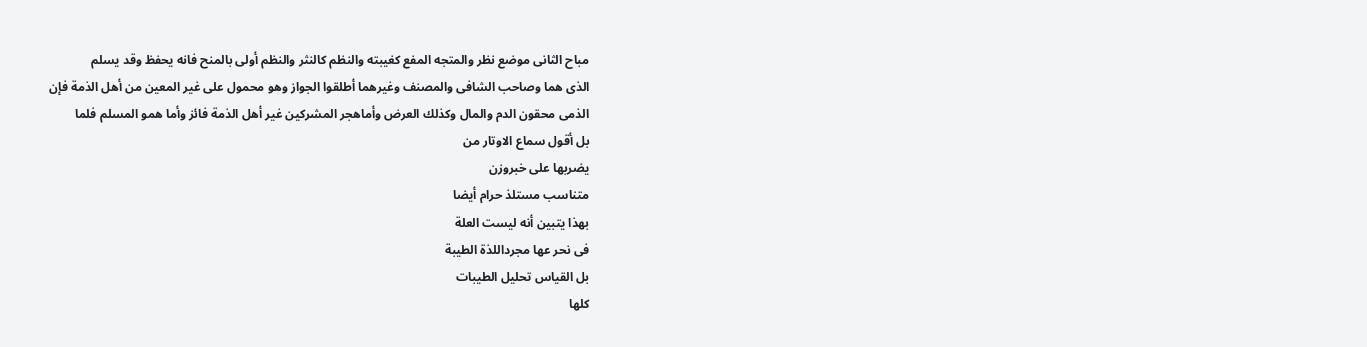مباح الثانى موضع نظر والمتجه المفع كغيبته والنظم كالنثر والنظم أولى بالمنح فانه يحفظ وقد يسلم
الذى هما وصاحب الشافى والمصنف وغيرهما أطلقوا الجواز وهو محمول على غير المعين من أهل الذمة فإن
الذمى محقون الدم والمال وكذلك العرض وأماهجر المشركين غير أهل الذمة فائز وأما همو المسلم فلما
بل أقول سماع الاوتار من
يضربها على خبروزن
متناسب مستلذ حرام أيضا
بهذا يتبين أنه ليست العلة
فى نحر عها مجرداللذة الطيبة
بل القياس تحليل الطيبات
کلها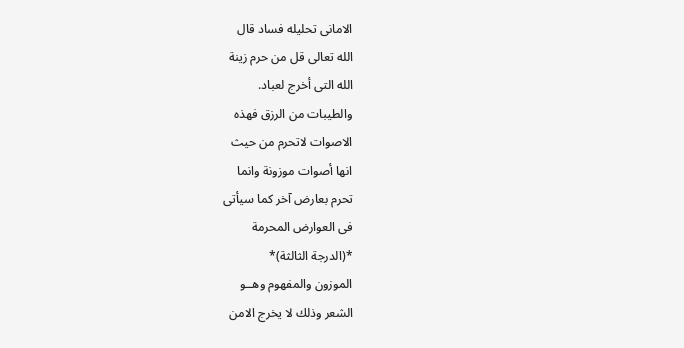الامانى تحليله فساد قال
الله تعالى قل من حرم زينة
الله التى أخرج لعباد.
والطيبات من الرزق فهذه
الاصوات لاتحرم من حيث
انها أصوات موزونة وانما
تحرم بعارض آخر كما سيأتى
فى العوارض المحرمة
*(الدرجة الثالثة)*
الموزون والمفهوم وهــو
الشعر وذلك لا يخرج الامن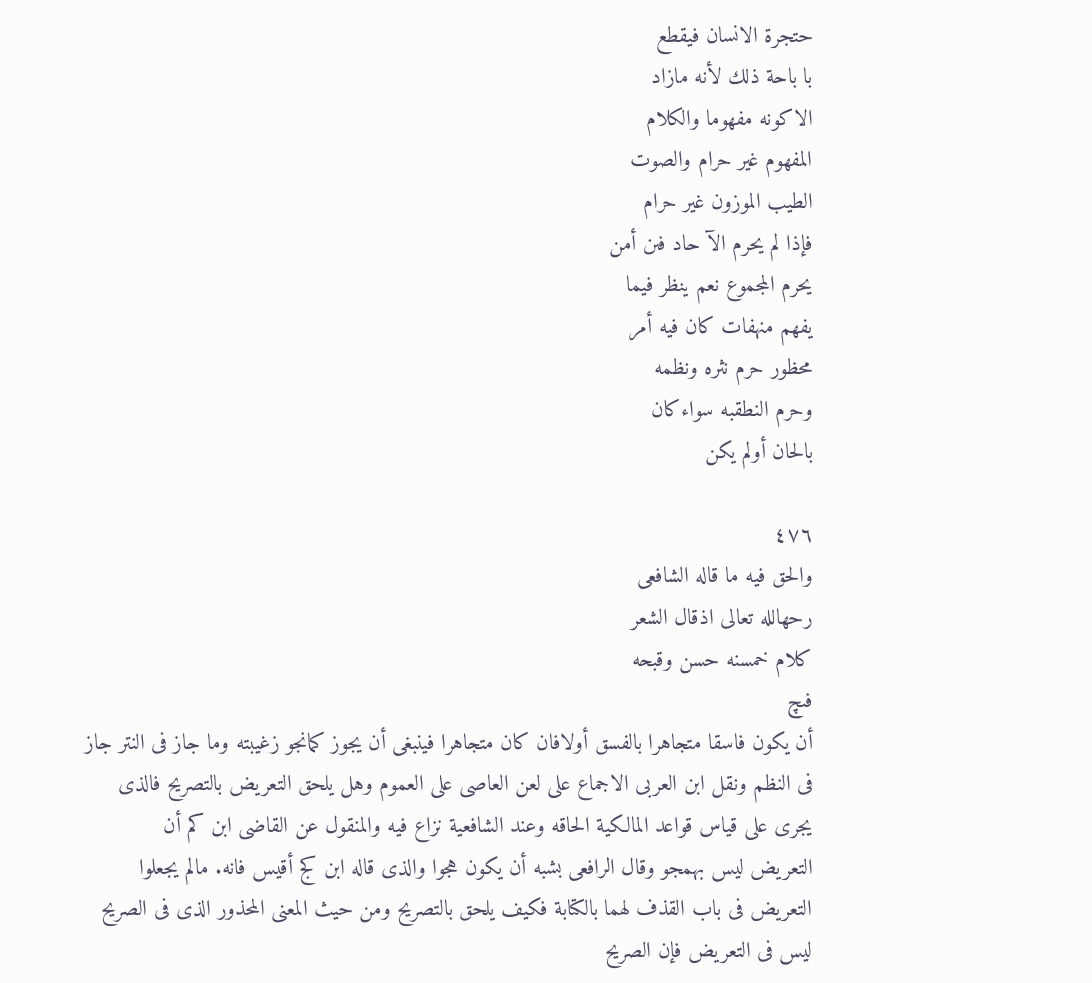حتجرة الانسان فيقطع
با باحة ذلك لأنه مازاد
الاكونه مفهوما والكلام
المفهوم غير حرام والصوت
الطيب الموزون غير حرام
فإذا لم يحرم الآ حاد فىن أمن
يحرم المجموع نعم ينظر فيما
يفهم منهفات كان فيه أمر
محظور حرم نثره ونظمه
وحرم النطقبه سواءكان
بالحان أولم يكن

٤٧٦
والحق فيه ما قاله الشافعى
رحهالله تعالى اذقال الشعر
كلام خمسنه حسن وقبحه
فىچ
أن يكون فاسقا متجاهرا بالفسق أولافان كان متجاهرا فينبغى أن يجوز كمانجو زغيبته وما جاز فى النتر جاز
فى النظم ونقل ابن العربى الاجماع على لعن العاصى على العموم وهل يلحق التعريض بالتصريح فالذى
يجرى على قياس قواعد المالكية الحاقه وعند الشافعية نزاع فيه والمنقول عن القاضى ابن كم أن
التعريض ليس بهمجو وقال الرافعى بشبه أن يكون هجوا والذى قاله ابن كج أقيس فانه. مالم يجعلوا
التعريض فى باب القذف لهما بالكتابة فكيف يلحق بالتصريح ومن حيث المعنى المحذور الذى فى الصريح
ليس فى التعريض فإن الصريح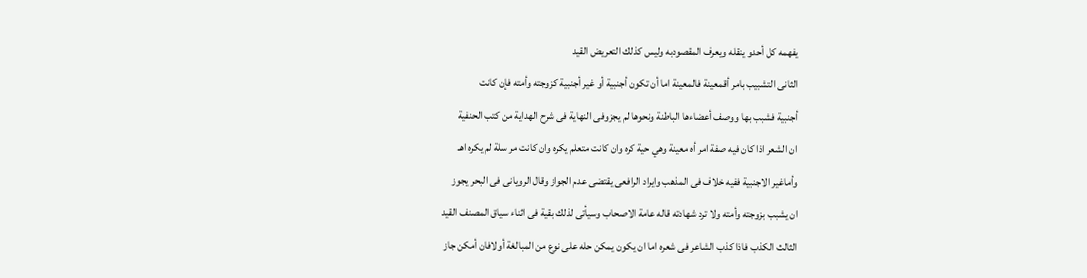يفهمه كل أحدو ينقله ويعرف المقصودبه وليس كذلك التعريض القيد
الثانى التشبيب بامر أقمعينة فالمعينة اما أن تكون أجنبية أو غير أجنبية كزوجته وأمته فإن كانت
أجنبية فشبب بها ووصف أعضاءها الباطنة ونحوها لم يجزوفى النهاية فى شرح الهداية من كتب الحنفية
ان الشعر اذا كان فيه صفة امر أه معينة وهي حية كره وان كانت متعلم يكره وان كانت مر سلة لم يكره اهـ
وأماغير الاجنبية ففيه خلاف فى المذهب وايراد الرافعى يقتضى عدم الجواز وقال الرويانى فى البحر يجوز
ان يشبب بزوجته وأمته ولا ترد شهادته قاله عامة الاصحاب وسيأتى لذلك بقية فى اثناء سياق المصنف القيد
الثالث الكذب فاذا كذب الشاعر فى شعره اما ان يكون يمكن حله على نوع من المبالغة أولافان أمكن جاز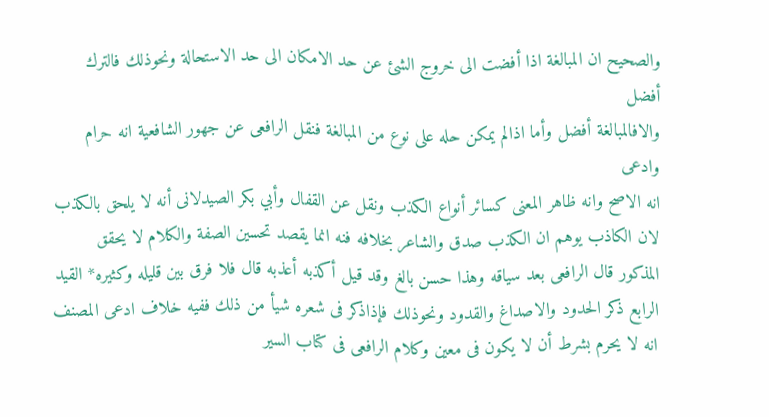والصحيح ان المبالغة اذا أفضت الى خروج الشئ عن حد الامكان الى حد الاستحالة ونحوذلك فالترك أفضل
والافالمبالغة أفضل وأما اذالم يمكن حله على نوع من المبالغة فنقل الرافعى عن جهور الشافعية انه حرام وادعى
انه الاصح وانه ظاهر المعنى كسائر أنواع الكذب ونقل عن القفال وأبي بكر الصيدلانى أنه لا يلحق بالكذب
لان الكاذب يوهم ان الكذب صدق والشاعر بخلافه فنه انما يقصد تحسين الصفة والكلام لا يحقق
المذكور قال الرافعى بعد سياقه وهذا حسن بالغ وقد قيل أكذبه أعذبه قال فلا فرق بين قليله وكثيره* القيد
الرابع ذكر الحدود والاصداغ والقدود ونحوذلك فإذاذكر فى شعره شيأ من ذلك ففيه خلاف ادعى المصنف
انه لا يحرم بشرط أن لا يكون فى معين وكلام الرافعى فى كتاب السير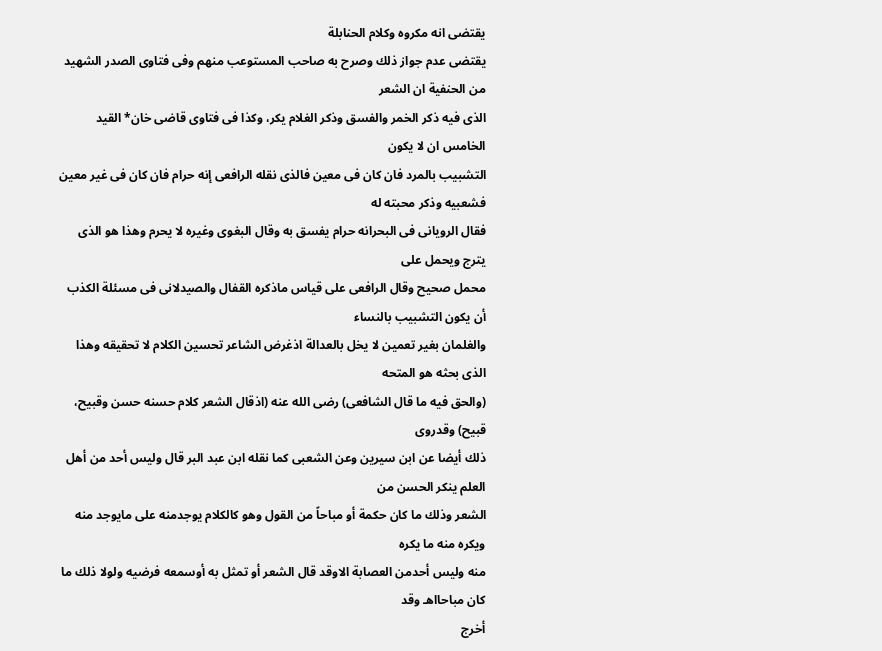يقتضى انه مكروه وكلام الحنابلة
يقتضى عدم جواز ذلك وصرح به صاحب المستوعب منهم وفى فتاوى الصدر الشهيد من الحنفية ان الشعر
الذى فيه ذكر الخمر والفسق وذكر الغلام يكر، وكذا فى فتاوى قاضى خان* القيد الخامس ان لا يكون
التشبيب بالمرد فان كان فى معين فالذى نقله الرافعى إنه حرام فان كان فى غير معين فشعبيه وذكر محبته له
فقال الرويانى فى البحرانه حرام يفسق به وقال البغوى وغيره لا يحرم وهذا هو الذى يترج ويحمل على
محمل صحيح وقال الرافعى على قياس ماذكره القفال والصيدلانى فى مسئلة الكذب أن يكون التشبيب بالنساء
والغلمان بغير تعمين لا يخل بالعدالة اذغرض الشاعر تحسين الكلام لا تحقيقه وهذا الذى بحثه هو المتحه
(والحق فيه ما قال الشافعى) رضى الله عنه (اذقال الشعر كلام حسنه حسن وقبيح، قبيح) وقدروى
ذلك أيضا عن ابن سيرين وعن الشعبى كما نقله ابن عبد البر قال وليس أحد من أهل العلم ينكر الحسن من
الشعر وذلك ما كان حكمة أو مباحاً من القول وهو كالكلام يوجدمنه على مايوجد منه ويكره منه ما يكره
منه وليس أحدمن العصابة الاوقد قال الشعر أو تمثل به أوسمعه فرضيه ولولا ذلك ما كان مباحااهـ وقد
أخرج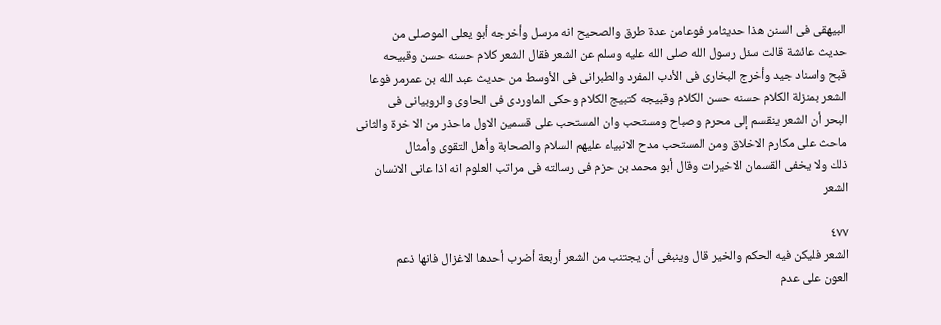البيهقى فى السنن هذا حديثامر فوعامن عدة طرق والصحيح انه مرسل وأخرجه أبو يعلى الموصلى من
حديث عائشة قالت سئل رسول الله صلى الله عليه وسلم عن الشعر فقال الشعر كلام حسنه حسن وقبيحه
قبح واسناد جيد وأخرج البخارى فى الأدب المفرد والطبرانى فى الأوسط من حديث عبد الله بن عمرمر فوعا
الشعر بمنزلة الكلام حسنه حسن الكلام وقبيجه كتبيج الكلام وحكى الماوردى فى الحاوى والروبيانى فى
البحر أن الشعر ينقسم إلى محرم وصباح ومستحب وان المستحب على قسمين الاول ماحذر من الا خرة والثانى
ماحث على مكارم الاخلاق ومن المستحب مدح الانبياء عليهم السلام والصحابة وأهل التقوى وأمثال
ذلك ولا يخفى القسمان الاخيرات وقال أبو محمد بن حزم فى رسالته فى مراتب العلوم انه اذا عانى الانسان
الشعر

٤٧٧
الشعر فليكن فيه الحكم والخير قال وينبغى أن يجتنب من الشعر أربعة أضرب أحدها الاغزال فانها ذعم
العون على عدم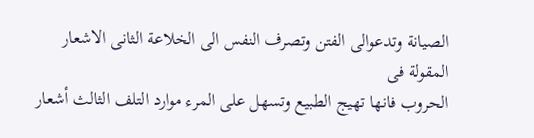الصيانة وتدعوالى الفتن وتصرف النفس الى الخلاعة الثانى الاشعار المقولة فى
الحروب فانها تهيج الطبيع وتسهل على المرء موارد التلف الثالث أشعار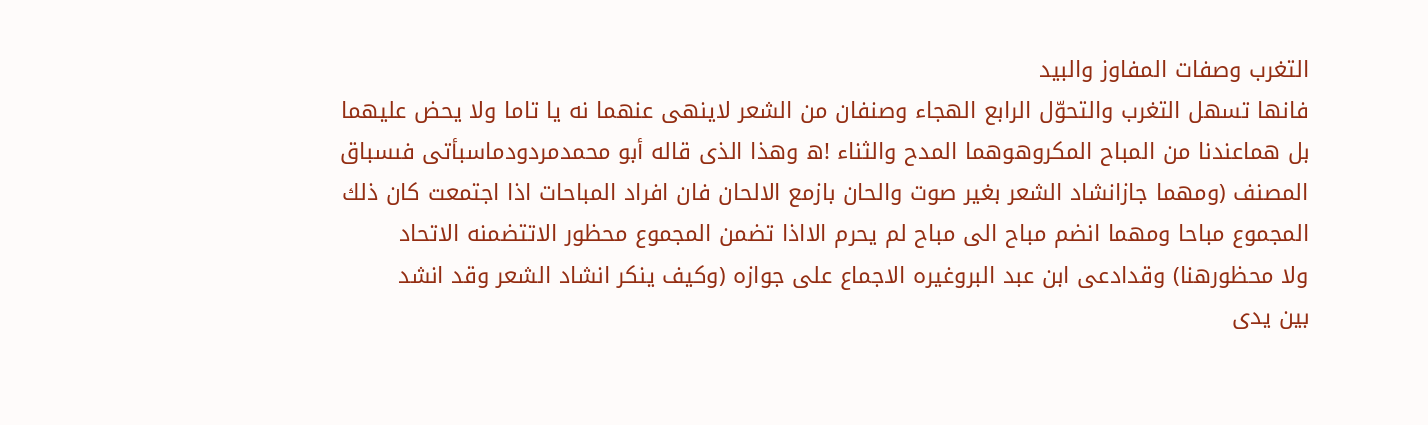التغرب وصفات المفاوز والبيد
فانها تسهل التغرب والتحوّل الرابع الهجاء وصنفان من الشعر لاينهى عنهما نه يا تاما ولا يحض عليهما
بل هماعندنا من المباح المكروهوهما المدح والثناء !ه وهذا الذى قاله أبو محمدمردودماسبأتى فىسباق
المصنف (ومهما جازانشاد الشعر بغير صوت والحان بازمع الالحان فان افراد المباحات اذا اجتمعت كان ذلك
المجموع مباحا ومهما انضم مباح الى مباح لم يحرم الااذا تضمن المجموع محظور الاتتضمنه الاتحاد
ولا محظورهنا) وقدادعى ابن عبد البروغيره الاجماع على جوازه (وكيف ينكر انشاد الشعر وقد انشد
بين يدى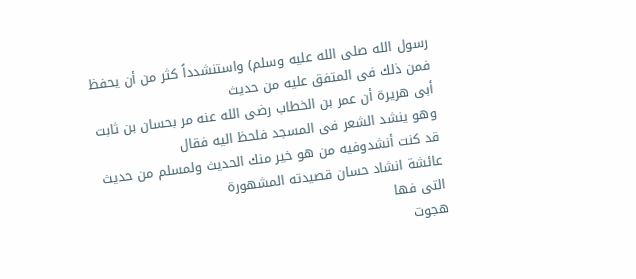رسول الله صلى الله عليه وسلم) واستنشدداً كثر من أن يحفظ فمن ذلك فى المتفق عليه من حديث
أبى هريرة أن عمر بن الخطاب رضى الله عنه مر بحسان بن ثابت وهو ينشد الشعر فى المسجد فلحظ اليه فقال
قد كنت أنشدوفيه من هو خير منك الحديث ولمسلم من حديث عائشة انشاد حسان قصيدته المشهورة
التى فها
هجوت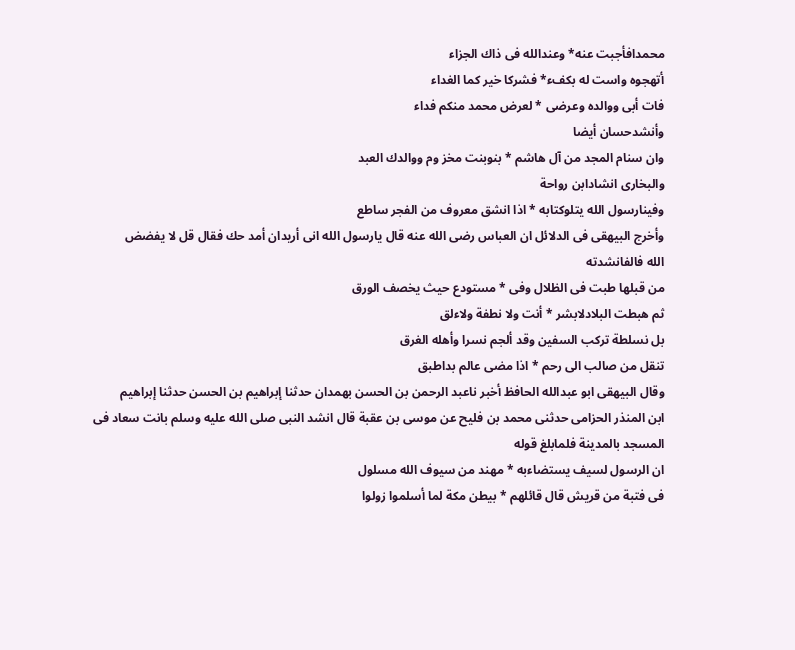محمدافأجبت عنه* وعندالله فى ذاك الجزاء
أتهجوه واست له بكفء* فشركا خير كما الغداء
فات أبى ووالده وعرضى * لعرض محمد منكم فداء
وأنشدحسان أيضا
وان سنام المجد من آل هاشم * بنوبنت مخز وم ووالدك العبد
والبخارى انشادابن رواحة
وفينارسول الله يتلوكتابه * اذا انشق معروف من الفجر ساطع
وأخرج البيهقى فى الدلائل ان العباس رضى الله عنه قال يارسول الله انى أريدان أمد حك فقال قل لا يفضض
الله فالفانشدته
من قبلها طبت فى الظلال وفى * مستودع حيث يخصف الورق
ثم هبطت البلادلابشر * أنت ولا نطفة ولاءلق
بل نسلطة تركب السفين وقد ألجم نسرا وأهله الغرق
تنقل من صالب الى رحم * اذا مضى عالم بداطبق
وقال البيهقى ابو عبدالله الحافظ أخبر ناعبد الرحمن بن الحسن بهمدان حدثنا إبراهيم بن الحسن حدثنا إبراهيم
ابن المنذر الحزامى حدثنى محمد بن فليح عن موسى بن عقبة قال انشد النبى صلى الله عليه وسلم بانت سعاد فى
المسجد بالمدينة فلمابلغ قوله
ان الرسول لسيف يستضاءبه * مهند من سيوف الله مسلول
فى فتبة من قريش قال قائلهم * بيطن مكة لما أسلموا زولوا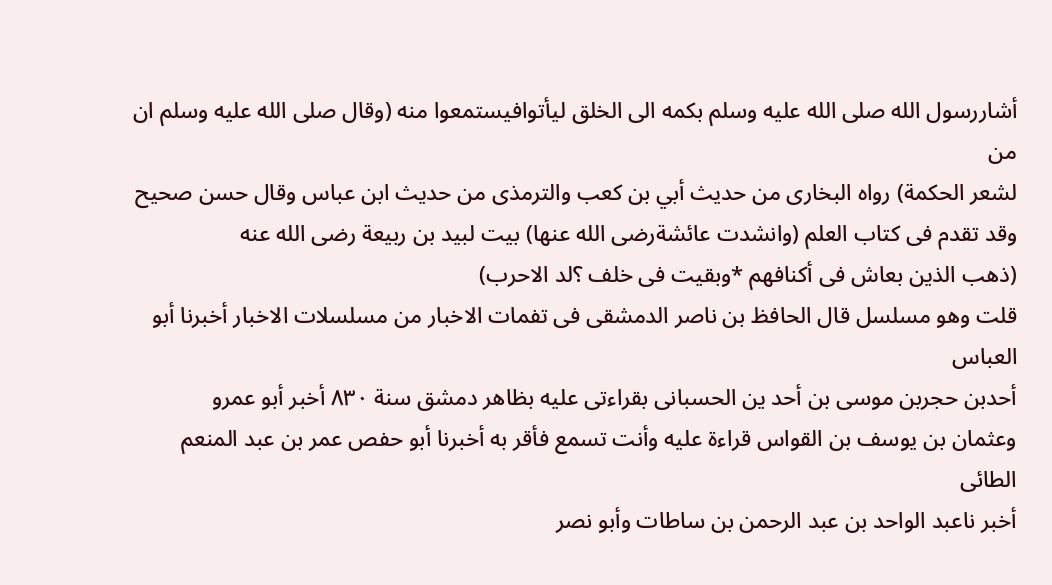أشاررسول الله صلى الله عليه وسلم بكمه الى الخلق ليأتوافيستمعوا منه (وقال صلى الله عليه وسلم ان من
لشعر الحكمة) رواه البخارى من حديث أبي بن كعب والترمذى من حديث ابن عباس وقال حسن صحيح
وقد تقدم فى كتاب العلم (وانشدت عائشةرضى الله عنها) بيت لبيد بن ربيعة رضى الله عنه
(ذهب الذين بعاش فى أكنافهم *وبقيت فى خلف ؟لد الاحرب)
قلت وهو مسلسل قال الحافظ بن ناصر الدمشقى فى تفمات الاخبار من مسلسلات الاخبار أخبرنا أبو العباس
أحدبن حجربن موسى بن أحد ين الحسبانى بقراءتى عليه بظاهر دمشق سنة ٨٣٠ أخبر أبو عمرو
وعثمان بن يوسف بن القواس قراءة عليه وأنت تسمع فأقر به أخبرنا أبو حفص عمر بن عبد المنعم الطائى
أخبر ناعبد الواحد بن عبد الرحمن بن ساطات وأبو نصر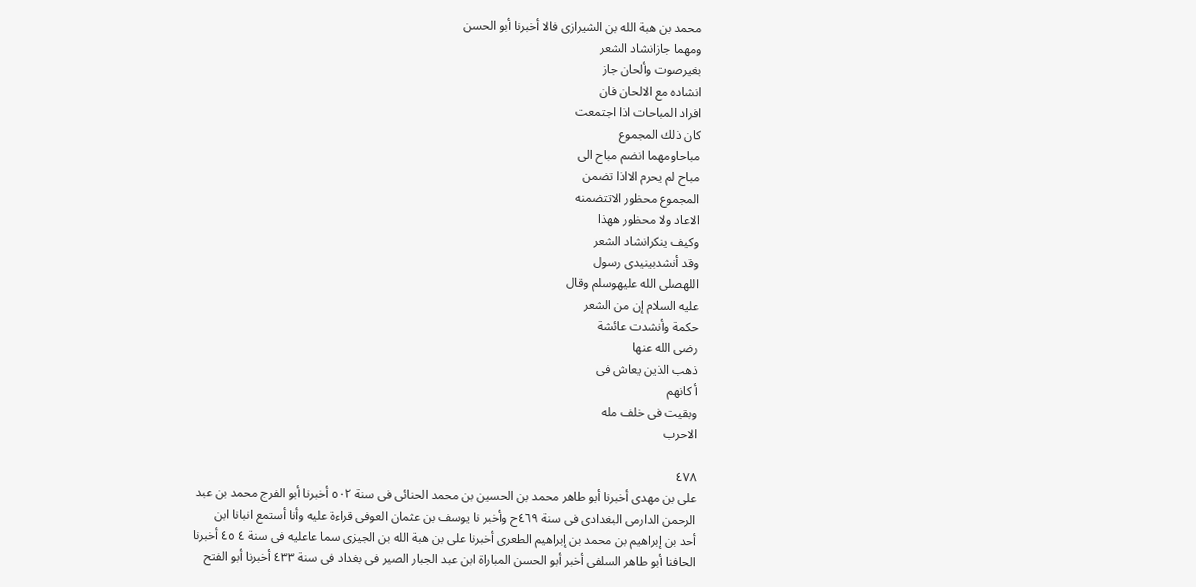محمد بن هبة الله بن الشيرازى فالا أخبرنا أبو الحسن
ومهما جازانشاد الشعر
بغيرصوت وألحان جاز
انشاده مع الالحان فان
افراد المباحات اذا اجتمعت
كان ذلك المجموع
مباحاومهما انضم مباح الى
مباح لم يحرم الااذا تضمن
المجموع محظور الاتتضمنه
الاعاد ولا محظور ههذا
وكيف ينكرانشاد الشعر
وقد أنشدبینیدی رسول
اللهصلى الله عليهوسلم وقال
عليه السلام إن من الشعر
حكمة وأنشدت عائشة
رضى الله عنها
ذهب الذين يعاش فى
أ کانهم
وبقيت فى خلف مله
الاحرب

٤٧٨
على بن مهدى أخبرنا أبو طاهر محمد بن الحسين بن محمد الحنائى فى سنة ٥٠٢ أخبرنا أبو الفرج محمد بن عبد
الرحمن الدارمى البغدادى فى سنة ٤٦٩ح وأخبر نا يوسف بن عثمان العوفى قراءة عليه وأنا أستمع انبانا ابن
أحد بن إبراهيم بن محمد بن إبراهيم الطعرى أخبرنا على بن هبة الله بن الجيزى سما عاعليه فى سنة ٤ ٤٥ أخبرنا
الحافنا أبو طاهر السلفى أخبر أبو الحسن المباراة ابن عبد الجبار الصير فى بغداد فى سنة ٤٣٣ أخبرنا أبو الفتح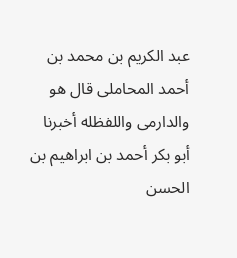عبد الكريم بن محمد بن أحمد المحاملى قال هو والدارمى واللفظله أخبرنا أبو بكر أحمد بن ابراهيم بن الحسن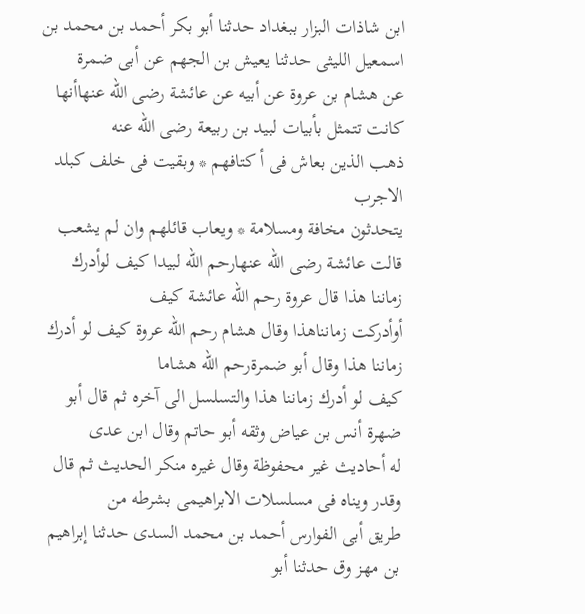ابن شاذات البزار ببغداد حدثنا أبو بكر أحمد بن محمد بن اسمعيل الليثى حدثنا يعيش بن الجهم عن أبى ضمرة
عن هشام بن عروة عن أبيه عن عائشة رضى الله عنهاأنها كانت تتمثل بأبيات لبيد بن ربيعة رضى الله عنه
ذهب الذين بعاش فى أ كتافهم * وبقيت فى خلف كبلد الاجرب
يتحدثون مخافة ومسلامة * ويعاب قائلهم وان لم يشعب
قالت عائشة رضى الله عنهارحم الله لبيدا كيف لوأدرك زماننا هذا قال عروة رحم الله عائشة كيف
أوأدركت زمانناهذا وقال هشام رحم الله عروة كيف لو أدرك زماننا هذا وقال أبو ضمرةرحم الله هشاما
كيف لو أدرك زماننا هذا والتسلسل الى آخره ثم قال أبو ضهرة أنس بن عياض وثقه أبو حاتم وقال ابن عدى
له أحاديث غير محفوظة وقال غيره منكر الحديث ثم قال وقدر ويناه فى مسلسلات الابراهيمى بشرطه من
طريق أبى الفوارس أحمد بن محمد السدى حدثنا إبراهيم بن مهز وق حدثنا أبو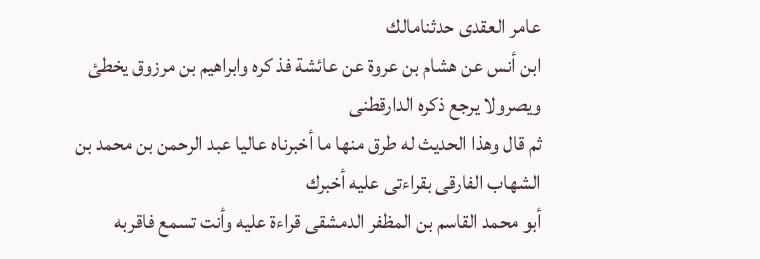عامر العقدى حدثنامالك
ابن أنس عن هشام بن عروة عن عائشة فذ كره وابراهيم بن مرزوق يخطئ ويصرولا يرجع ذكره الدارقطنى
ثم قال وهذا الحديث له طرق منها ما أخبرناه عاليا عبد الرحمن بن محمد بن الشهاب الفارقى بقراءتى عليه أخبرك
أبو محمد القاسم بن المظفر الدمشقى قراءة عليه وأنت تسمع فاقربه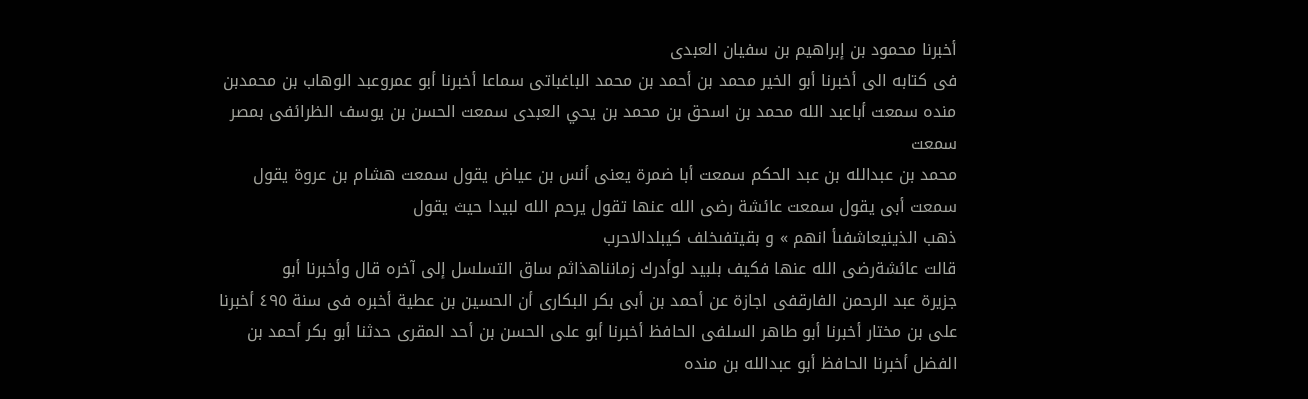أخبرنا محمود بن إبراهيم بن سفيان العبدى
فى كتابه الى أخبرنا أبو الخير محمد بن أحمد بن محمد الباغباتى سماعا أخبرنا أبو عمروعبد الوهاب بن محمدبن
منده سمعت أباعبد الله محمد بن اسحق بن محمد بن يحي العبدى سمعت الحسن بن يوسف الظرائفى بمصر سمعت
محمد بن عبدالله بن عبد الحكم سمعت أبا ضمرة يعنى أنس بن عياض يقول سمعت هشام بن عروة يقول
سمعت أبى يقول سمعت عائشة رضى الله عنها تقول يرحم الله لبيدا حيث يقول
ذهب الذینیعاشفىأ انهم » و بقيتفىخلف کیبلدالاحرب
قالت عائشةرضى الله عنها فكيف بلبيد لوأدرك زمانناهذاثم ساق التسلسل إلى آخره قال وأخبرنا أبو
جزيرة عبد الرحمن الفارقفى اجازة عن أحمد بن أبى بكر البكارى أن الحسين بن عطية أخبره فى سنة ٤٩٥ أخبرنا
على بن مختار أخبرنا أبو طاهر السلفى الحافظ أخبرنا أبو على الحسن بن أحد المقرى حدثنا أبو بكر أحمد بن
الفضل أخبرنا الحافظ أبو عبدالله بن منده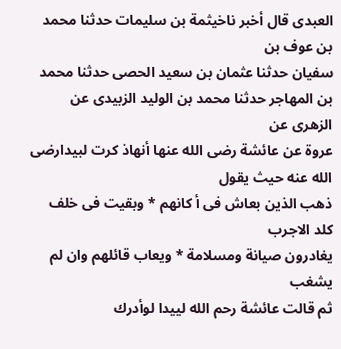العبدى قال أخبر ناخيثمة بن سليمات حدثنا محمد بن عوف بن
سفيان حدثنا عثمان بن سعيد الحصى حدثنا محمد بن المهاجر حدثنا محمد بن الوليد الزبيدى عن الزهرى عن
عروة عن عائشة رضى الله عنها أنهاذ كرت لبيدارضى الله عنه حيث يقول
ذهب الذين بعاش فى أ كانهم * وبقيت فى خلف كلد الاجرب
يغادرون صيانة ومسلامة * ويعاب قائلهم وان لم يشغب
ثم قالت عائشة رحم الله لييدا لوأدرك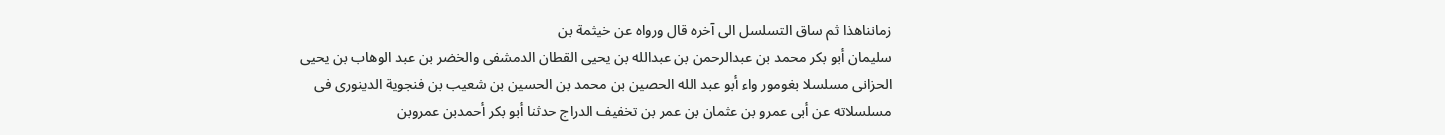زمانناهذا ثم ساق التسلسل الى آخره قال ورواه عن خيثمة بن
سليمان أبو بكر محمد بن عبدالرحمن بن عبدالله بن يحيى القطان الدمشفى والخضر بن عبد الوهاب بن يحيى
الحزانى مسلسلا بغومور واء أبو عبد الله الحصين بن محمد بن الحسين بن شعيب بن فنجوية الدينورى فى
مسلسلاته عن أبى عمرو بن عثمان بن عمر بن تخفيف الدراج حدثنا أبو بكر أحمدبن عمروبن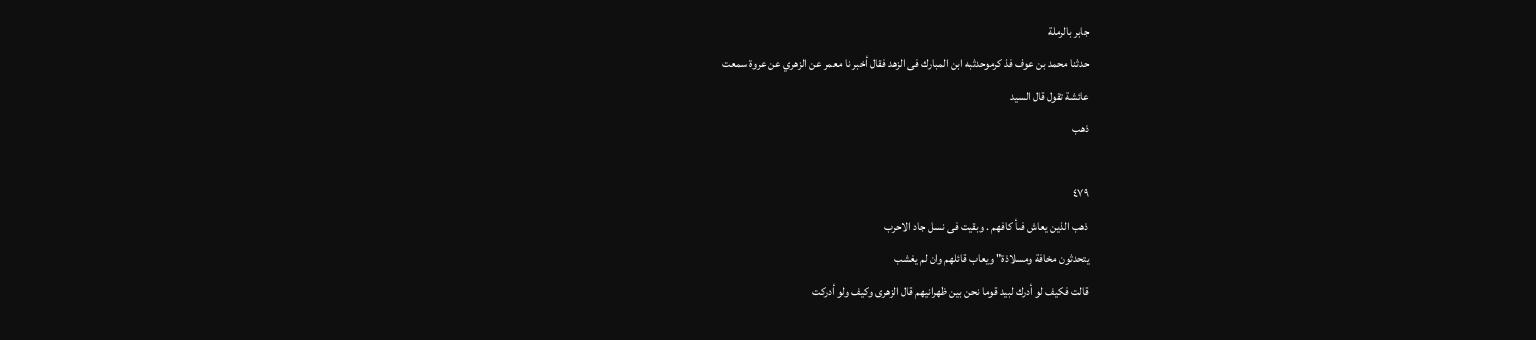جابر بالرملة
حدثنا محمد بن عوف فذ كرموحدثبه ابن المبارك فى الزهد فقال أخبر نا معمر عن الزهري عن عروة سمعت
عائشة تقول قال السيد
ذهب

٤٧٩
ذهب الذين يعاش فىأ كافهم . وبقيت فى نسل جاد الاحرب
يتحدثون مخافة ومسلاذة" ويعاب قائلهم وان لم يغشب
قالت فكيف لو أدرك لبيد قوما نحن بين ظهرانيهم قال الزهرى وكيف ولو أدركت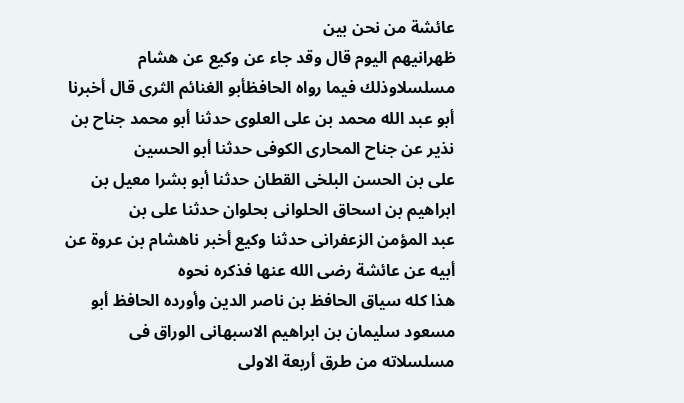عائشة من نحن بين
ظهرانيهم اليوم قال وقد جاء عن وكيع عن هشام مسلسلاوذلك فيما رواه الحافظأبو الغنائم الثرى قال أخبرنا
أبو عبد الله محمد بن على العلوى حدثنا أبو محمد جناح بن نذير عن جناح المحارى الكوفى حدثنا أبو الحسين
على بن الحسن البلخى القطان حدثنا أبو بشرا معيل بن ابراهيم بن اسحاق الحلوانى بحلوان حدثنا على بن
عبد المؤمن الزعفرانى حدثنا وكيع أخبر ناهشام بن عروة عن أبيه عن عائشة رضى الله عنها فذكره نحوه
هذا كله سياق الحافظ بن ناصر الدين وأورده الحافظ أبو مسعود سليمان بن ابراهيم الاسبهانى الوراق فى
مسلسلاته من طرق أربعة الاولى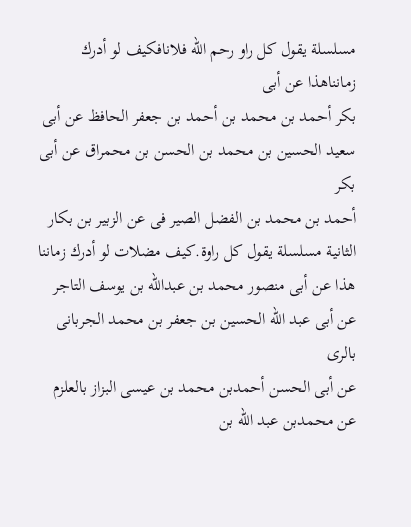مسلسلة يقول كل راو رحم الله فلانافكيف لو أدرك زمانناهذا عن أبى
بكر أحمد بن محمد بن أحمد بن جعفر الحافظ عن أبى سعيد الحسين بن محمد بن الحسن بن محمراق عن أبى بكر
أحمد بن محمد بن الفضل الصير فى عن الزبير بن بكار الثانية مسلسلة يقول كل راوة.كيف مضلات لو أدرك زماننا
هذا عن أبى منصور محمد بن عبدالله بن يوسف التاجر عن أبى عبد الله الحسين بن جعفر بن محمد الجربانى بالرى
عن أبى الحسن أحمدبن محمد بن عيسى البزاز بالعلزم عن محمدبن عبد الله بن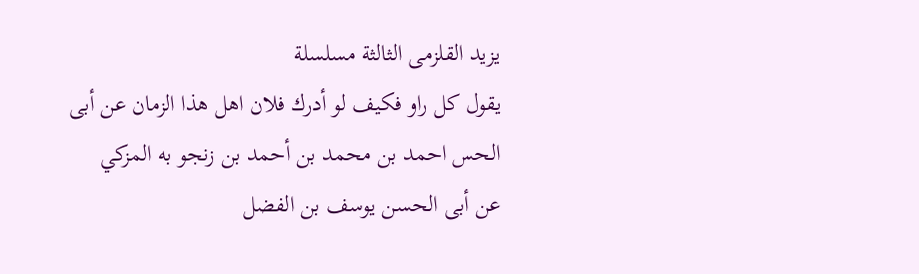يزيد القلزمى الثالثة مسلسلة
يقول كل راو فكيف لو أدرك فلان اهل هذا الزمان عن أبى الحس احمد بن محمد بن أحمد بن زنجو به المزكي
عن أبى الحسن يوسف بن الفضل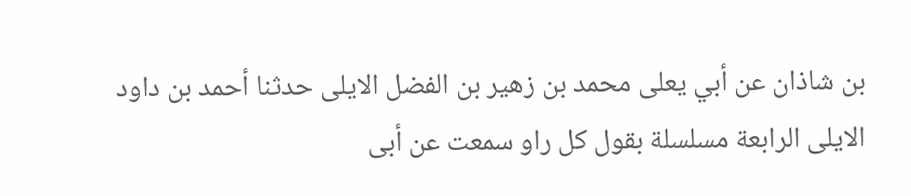بن شاذان عن أبي يعلى محمد بن زهير بن الفضل الايلى حدثنا أحمد بن داود
الايلى الرابعة مسلسلة بقول كل راو سمعت عن أبى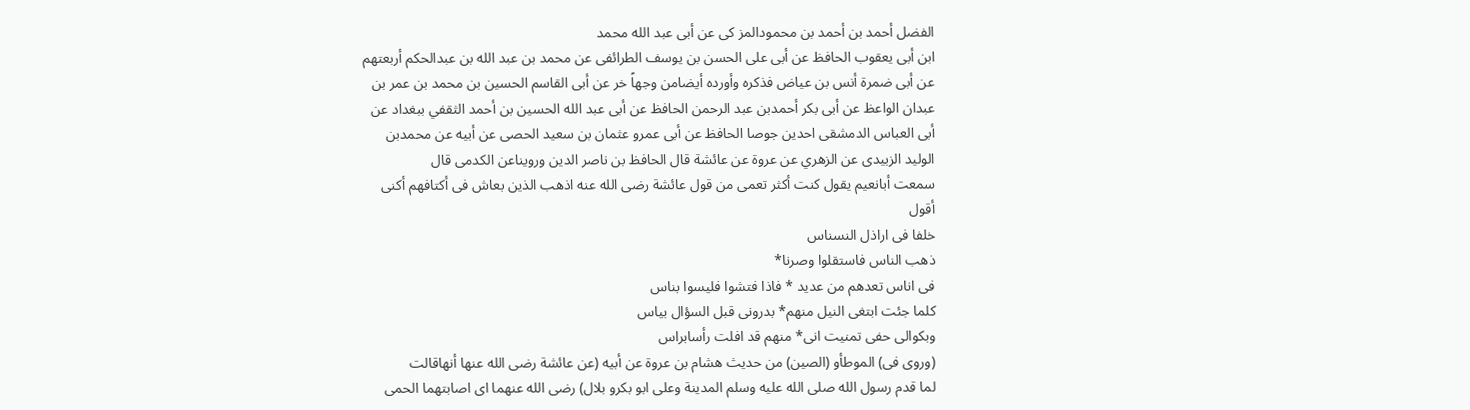الفضل أحمد بن أحمد بن محمودالمز كى عن أبى عبد الله محمد
ابن أبى يعقوب الحافظ عن أبى على الحسن بن يوسف الطرائفى عن محمد بن عبد الله بن عبدالحكم أربعتهم
عن أبى ضمرة أنس بن عياض فذكره وأورده أيضامن وجهاً خر عن أبى القاسم الحسين بن محمد بن عمر بن
عبدان الواعظ عن أبى بكر أحمدبن عبد الرحمن الحافظ عن أبى عبد الله الحسين بن أحمد الثقفي ببغداد عن
أبى العباس الدمشقى احدين جوصا الحافظ عن أبى عمرو عثمان بن سعيد الحصى عن أبيه عن محمدبن
الوليد الزبيدى عن الزهري عن عروة عن عائشة قال الحافظ بن ناصر الدين ورويناعن الكدمى قال
سمعت أبانعيم يقول كنت أكثر تعمى من قول عائشة رضى الله عنه اذهب الذين بعاش فى أكتافهم أكنى
أقول
خلفا فى اراذل النسناس
ذهب الناس فاستقلوا وصرنا*
فى اناس تعدهم من عديد * فاذا فتشوا فليسوا بناس
كلما جئت ابتغى النيل منهم* بدرونى قبل السؤال بياس
وبكوالى حفى تمنيت انى* منهم قد افلت رأسابراس
(وروى فى) الموطأو (الصين) من حديث هشام بن عروة عن أبيه (عن عائشة رضى الله عنها أنهاقالت
لما قدم رسول الله صلى الله عليه وسلم المدينة وعلى ابو بكرو بلال) رضى الله عنهما اى اصابتهما الحمى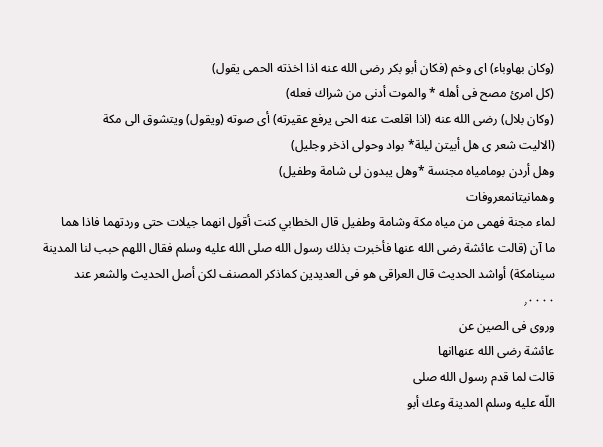(وكان بهاوباء) اى وخم (فكان أبو بكر رضى الله عنه اذا اخذته الحمى يقول)
(كل امرئ مصح فى أهله * والموت أدنى من شراك فعله)
(وكان بلال) رضى الله عنه (اذا اقلعت عنه الحى يرفع عقيرته) أى صوته (ويقول) ويتشوق الى مكة
(الاليت شعر ى هل أبيتن ليلة* بواد وحولى اذخر وجليل)
وهل أردن بومامياه مجنسة *وهل يبدون لى شامة وطفيل)
وهمانیتانمعروفات
لماء مجنة فهمى من مياه مكة وشامة وطفيل قال الخطابي كنت أقول انهما جيلات حتى وردتهما فاذا هما
ما آن (قالت عائشة رضى الله عنها فأخبرت بذلك رسول الله صلى الله عليه وسلم فقال اللهم حبب لنا المدينة
سينامكة) أواشد الحديث قال العراقى هو فى العديدين كماذكر المصنف لكن أصل الحديث والشعر عند
٫٠٠٠٠
وروى فى الصين عن
عائشة رضى الله عنهاانها
قالت لما قدم رسول الله صلى
اللّه عليه وسلم المدينة وعك أبو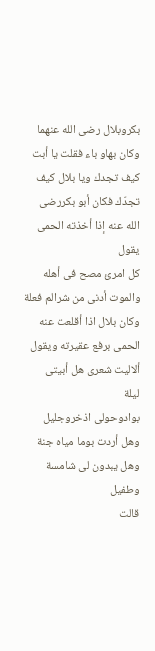بكروبلال رضى الله عنهما
وكان بهاو باء فقلت يا أبت
كيف تجدك ويا بلال كيف
تجدّك فكان أبو بكررضى
الله عنه إذا أخذته الحمى
يقول
كل امرئ مصح فى أهله
والموت أدنى من شرالم فعلة
وكان بلال اذا أقلعت عنه
الحمى برفع عقيرته ويقول
ألاليت شعرى هل أبيتى
ليلة
بوادوحولی اذخروجليل
وهل أردت بوما مياه جنة
وهل يبدون لى شامسة
وطفیل
قالت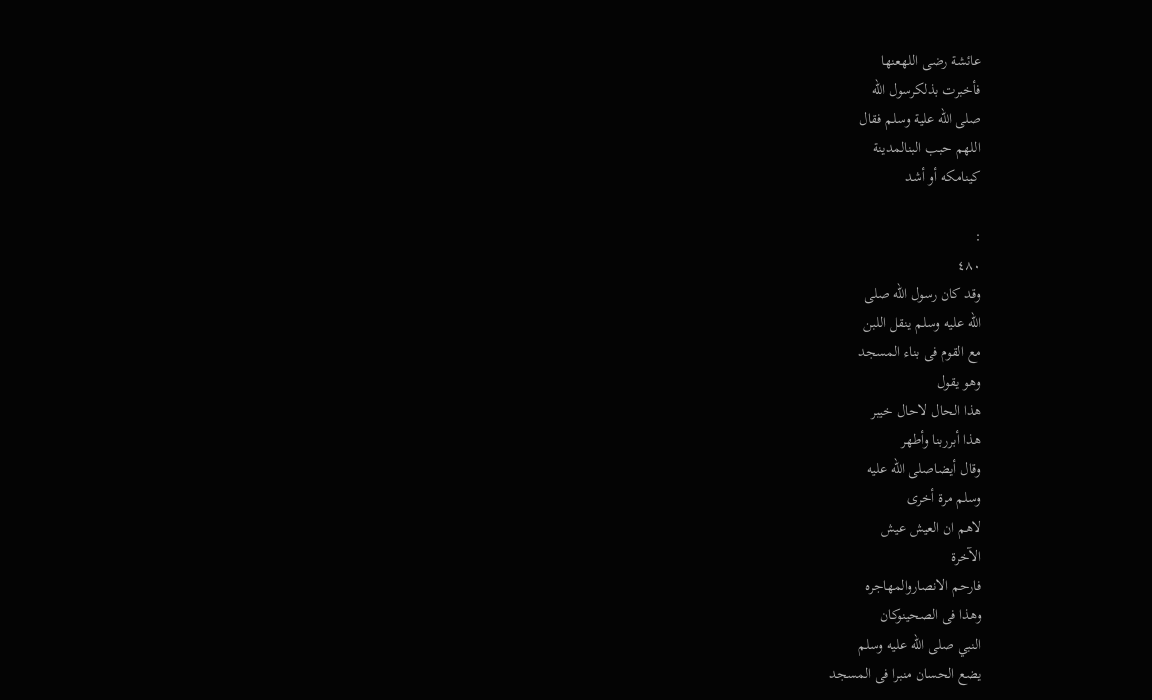عائشة رضى اللهعنها
فأخبرت بذلكرسول الله
صلى الله علية وسلم فقال
اللهم حبب البنالمدينة
كينامكه أو أشد

:
٤٨٠
وقد كان رسول الله صلى
الله عليه وسلم ينقل اللبن
مع القوم فى بناء المسجد
وهو يقول
هذا الحال لاحال خيبر
هذا أبرربنا وأطهر
وقال أيضاصلى الله عليه
وسلم مرة أخرى
لاهم ان العيش عيش
الآخرة
فارحم الانصاروالمهاجره
وهذا فى الصحینوكان
النبي صلى الله عليه وسلم
يضع الحسان منبرا فى المسجد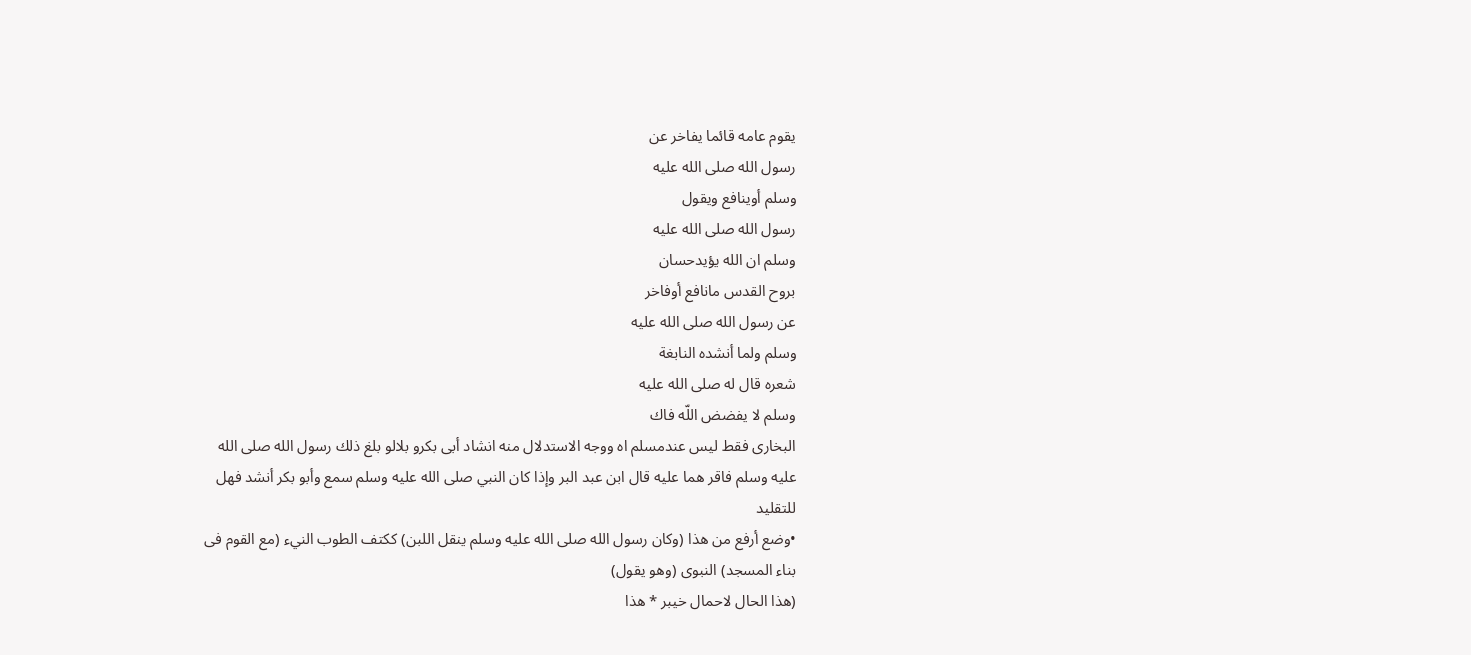يقوم عامه قائما يفاخر عن
رسول الله صلى الله عليه
وسلم أوینافع ويقول
رسول الله صلى الله عليه
وسلم ان الله يؤيدحسان
بروح القدس مانافع أوفاخر
عن رسول الله صلى الله عليه
وسلم ولما أنشده النابغة
شعره قال له صلى الله عليه
وسلم لا يفضض اللّه فاك
البخارى فقط ليس عندمسلم اه ووجه الاستدلال منه انشاد أبى بكرو بلالو بلغ ذلك رسول الله صلى الله
عليه وسلم فاقر هما عليه قال ابن عبد البر وإذا كان النبي صلى الله عليه وسلم سمع وأبو بكر أنشد فهل للتقليد
•وضع أرفع من هذا (وكان رسول الله صلى الله عليه وسلم ينقل اللبن) ككتف الطوب النيء (مع القوم فى
بناء المسجد) النبوى (وهو يقول)
(هذا الحال لاحمال خيبر * هذا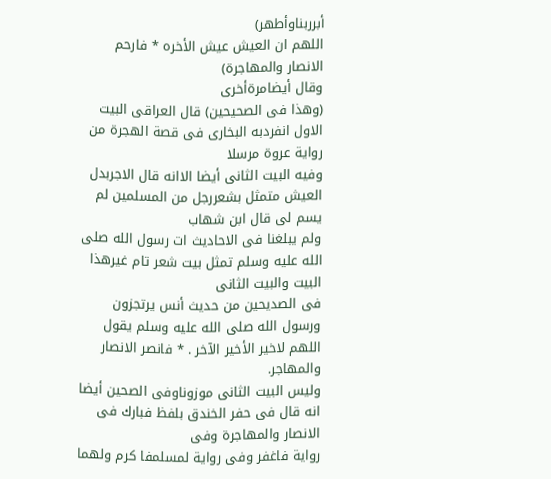أبرربناوأطهر)
اللهم ان العيش عيش الأخره * فارحم الانصار والمهاجرة)
وقال أيضامرةأخرى
(وهذا فى الصحيحين) قال العراقى البيت الاول انفردبه البخارى فى قصة الهجرة من رواية عروة مرسلا
وفيه البيت الثانى أيضا الاانه قال الاجربدل العيش متمثل بشعررجل من المسلمين لم يسم لى قال ابن شهاب
ولم يبلغنا فى الاحاديث ات رسول الله صلى الله عليه وسلم تمثل بيت شعر تام غيرهذا البيت والبيت الثانى
فى الصديحين من حديث أنس يرتجزون ورسول الله صلى الله عليه وسلم يقول
اللهم لاخير الأخير الآخر . * فانصر الانصار والمهاجر.
وليس البيت الثانى موزوناوفى الصحين أيضا انه قال فى حفر الخندق بلفظ فبارك فى الانصار والمهاجرة وفى
رواية فاغفر وفى رواية لمسلمفا كرم ولهما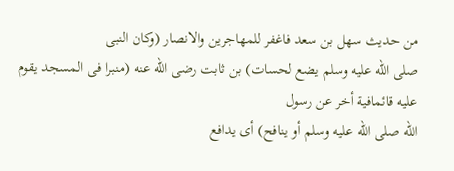من حديث سهل بن سعد فاغفر للمهاجرين والانصار (وكان النبى
صلى الله عليه وسلم يضع لحسات) بن ثابت رضى الله عنه (منبرا فى المسجد يقوم عليه قائمافية أخر عن رسول
اللّه صلى اللّه عليه وسلم أو ينافح) أى يدافع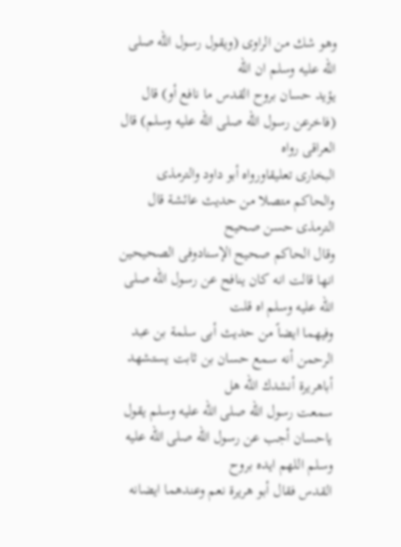وهو شك من الراوى (ويقول رسول الله صلى الله عليه وسلم ان اللّه
يؤيد حسان بروح القدس ما نافع أو) قال (فاخرعن رسول الله صلى الله عليه وسلم) قال العراقى رواه
البخارى تعليقاورواه أبو داود والترمذى والحاكم متصلا من حديث عائشة قال الترمذى حسن صحيح
وقال الحاكم صحيح الإسنادوفى الصحيحين انها قالت انه كان ينافح عن رسول الله صلى الله عليه وسلم اه قلت
وفيهما ايضاً من حديث أبى سلمة بن عبد الرحمن أنه سمع حسان بن ثابت يستشهد أباهريرة أنشدك الله هل
سمعت رسول الله صلى الله عليه وسلم يقول ياحسان أجب عن رسول الله صلى الله عليه وسلم اللهم ايده بروح
القدس فقال أبو هريرة نعم وعندهما ايضانه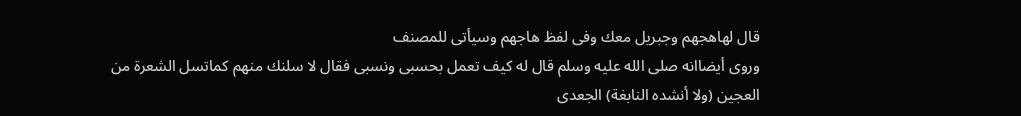قال لهاهجهم وجبريل معك وفى لفظ هاجهم وسيأتى للمصنف
وروى أيضاانه صلى الله عليه وسلم قال له كيف تعمل بحسبى ونسبى فقال لا سلنك منهم كماتسل الشعرة من
العجين (ولا أنشده النابغة) الجعدى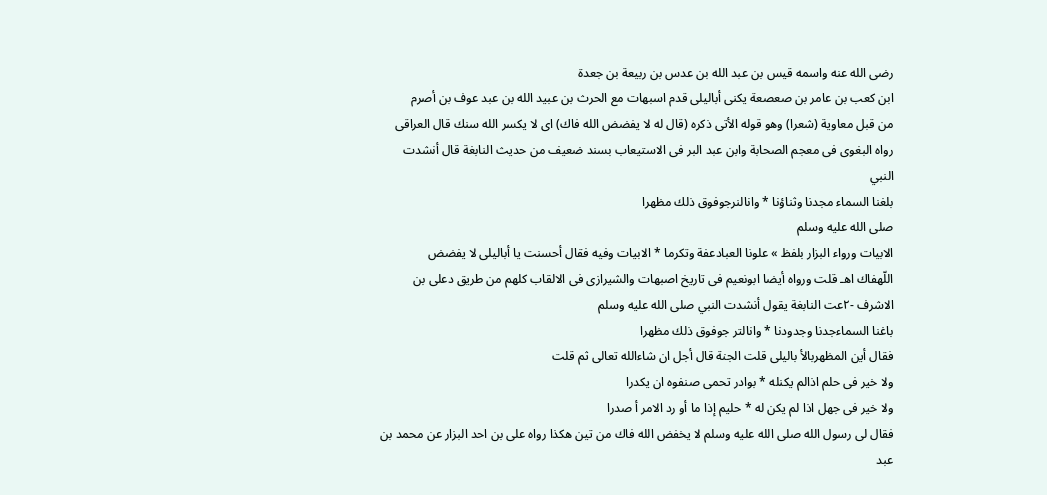رضى الله عنه واسمه قيس بن عبد الله بن عدس بن ربيعة بن جعدة
ابن كعب بن عامر بن صعصعة يكنى أباليلى قدم اسبهات مع الحرث بن عبيد الله بن عبد عوف بن أصرم
من قبل معاوية (شعرا) وهو قوله الأتى ذكره (قال له لا يفضض الله فاك) اى لا يكسر الله سنك قال العراقى
رواه البغوى فى معجم الصحابة وابن عبد البر فى الاستيعاب بسند ضعيف من حديث النابغة قال أنشدت النبي
بلغنا السماء مجدنا وثناؤنا * وانالنرجوفوق ذلك مظهرا
صلى الله عليه وسلم
الابيات ورواء البزار بلفظ » علونا العبادعفة وتكرما * الابيات وفيه فقال أحسنت يا أباليلى لا يفضض
اللّهفاك اهـ قلت ورواه أيضا ابونعيم فى تاريخ اصبهات والشيرازى فى الالقاب كلهم من طريق دعلى بن
الاشرف -٢عت النابغة يقول أنشدت النبي صلى الله عليه وسلم
باغنا السماءجدنا وجدودنا * وانالتر جوفوق ذلك مظهرا
فقال أين المظهربالأ باليلى قلت الجنة قال أجل ان شاءالله تعالى ثم قلت
ولا خير فى حلم اذالم يكنله * بوادر تحمى صنفوه ان يكدرا
ولا خير فى جهل اذا لم يكن له * حليم إذا ما أو رد الامر أ صدرا
فقال لى رسول الله صلى الله عليه وسلم لا يخفض الله فاك من تين هكذا رواه على بن احد البزار عن محمد بن عبد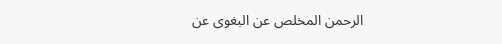الرحمن المخلص عن البغوى عن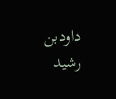داودبن رشيد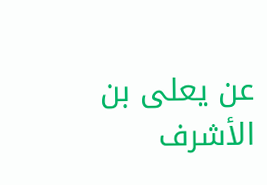عن يعلى بن الأشرف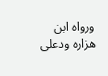ورواه ابن هزاره ودعلى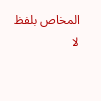المخاص بلفظ
لا